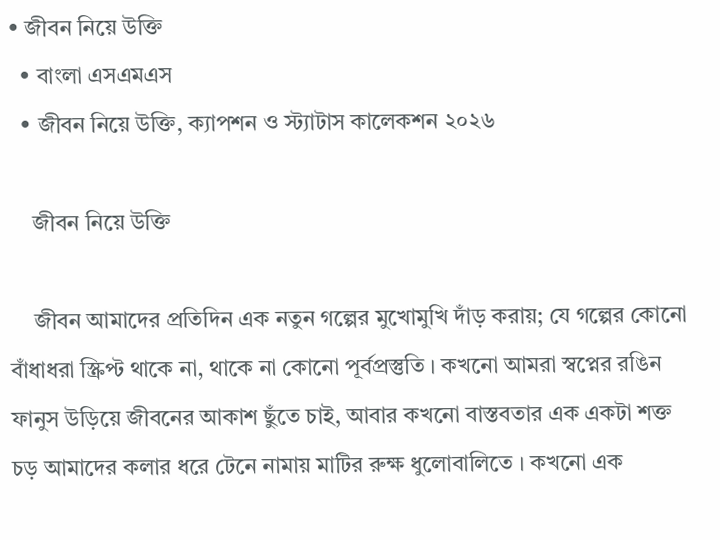• জীবন নিয়ে উক্তি
  • বাংলা এসএমএস
  • জীবন নিয়ে উক্তি, ক্যাপশন ও স্ট্যাটাস কালেকশন ২০২৬

    জীবন নিয়ে উক্তি

    জীবন আমাদের প্রতিদিন এক নতুন গল্পের মুখোমুখি দাঁড় করায়; যে গল্পের কোনো বাঁধাধরা স্ক্রিপ্ট থাকে না, থাকে না কোনো পূর্বপ্রস্তুতি । কখনো আমরা স্বপ্নের রঙিন ফানুস উড়িয়ে জীবনের আকাশ ছুঁতে চাই, আবার কখনো বাস্তবতার এক একটা শক্ত চড় আমাদের কলার ধরে টেনে নামায় মাটির রুক্ষ ধুলোবালিতে । কখনো এক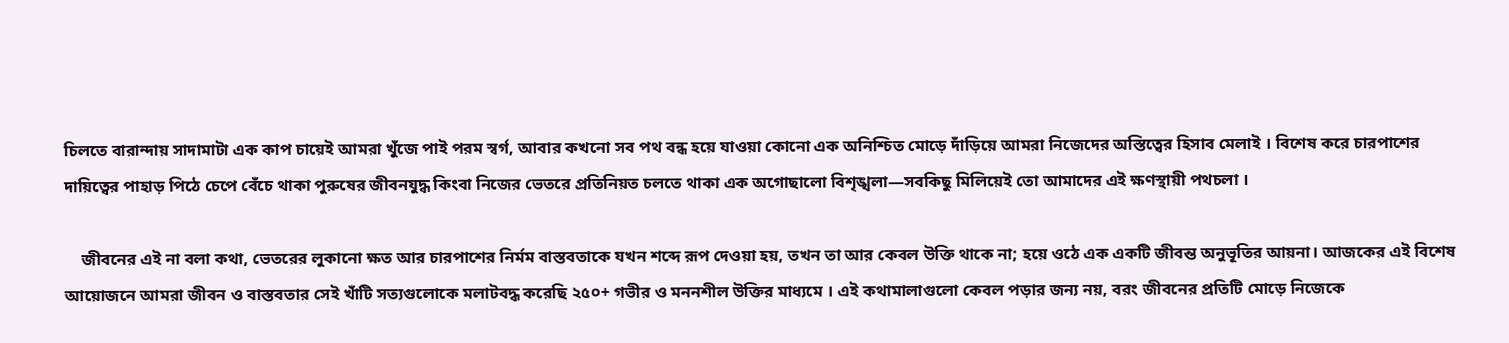চিলতে বারান্দায় সাদামাটা এক কাপ চায়েই আমরা খুঁজে পাই পরম স্বর্গ, আবার কখনো সব পথ বন্ধ হয়ে যাওয়া কোনো এক অনিশ্চিত মোড়ে দাঁড়িয়ে আমরা নিজেদের অস্তিত্বের হিসাব মেলাই । বিশেষ করে চারপাশের দায়িত্বের পাহাড় পিঠে চেপে বেঁচে থাকা পুরুষের জীবনযুদ্ধ কিংবা নিজের ভেতরে প্রতিনিয়ত চলতে থাকা এক অগোছালো বিশৃঙ্খলা—সবকিছু মিলিয়েই তো আমাদের এই ক্ষণস্থায়ী পথচলা ।

    জীবনের এই না বলা কথা, ভেতরের লুকানো ক্ষত আর চারপাশের নির্মম বাস্তবতাকে যখন শব্দে রূপ দেওয়া হয়, তখন তা আর কেবল উক্তি থাকে না; হয়ে ওঠে এক একটি জীবন্ত অনুভূতির আয়না। আজকের এই বিশেষ আয়োজনে আমরা জীবন ও বাস্তবতার সেই খাঁটি সত্যগুলোকে মলাটবদ্ধ করেছি ২৫০+ গভীর ও মননশীল উক্তির মাধ্যমে । এই কথামালাগুলো কেবল পড়ার জন্য নয়, বরং জীবনের প্রতিটি মোড়ে নিজেকে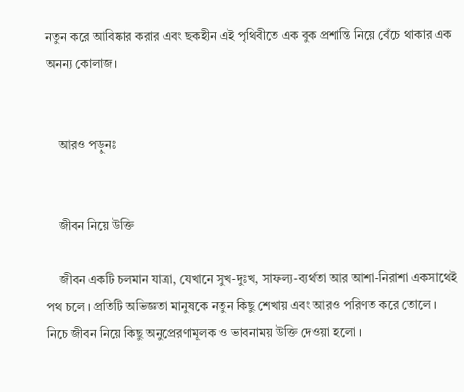নতুন করে আবিষ্কার করার এবং ছকহীন এই পৃথিবীতে এক বুক প্রশান্তি নিয়ে বেঁচে থাকার এক অনন্য কোলাজ।


    আরও পড়ুনঃ


    জীবন নিয়ে উক্তি

    জীবন একটি চলমান যাত্রা, যেখানে সুখ-দুঃখ, সাফল্য-ব্যর্থতা আর আশা-নিরাশা একসাথেই পথ চলে । প্রতিটি অভিজ্ঞতা মানুষকে নতুন কিছু শেখায় এবং আরও পরিণত করে তোলে । নিচে জীবন নিয়ে কিছু অনুপ্রেরণামূলক ও ভাবনাময় উক্তি দেওয়া হলো ।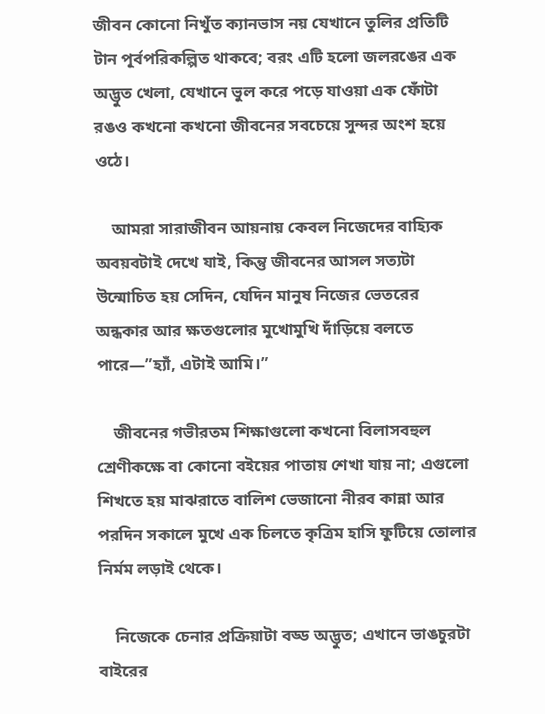জীবন কোনো নিখুঁত ক্যানভাস নয় যেখানে তুলির প্রতিটি টান পূর্বপরিকল্পিত থাকবে; বরং এটি হলো জলরঙের এক অদ্ভুত খেলা, যেখানে ভুল করে পড়ে যাওয়া এক ফোঁটা রঙও কখনো কখনো জীবনের সবচেয়ে সুন্দর অংশ হয়ে ওঠে।

    আমরা সারাজীবন আয়নায় কেবল নিজেদের বাহ্যিক অবয়বটাই দেখে যাই, কিন্তু জীবনের আসল সত্যটা উন্মোচিত হয় সেদিন, যেদিন মানুষ নিজের ভেতরের অন্ধকার আর ক্ষতগুলোর মুখোমুখি দাঁড়িয়ে বলতে পারে—”হ্যাঁ, এটাই আমি।”

    জীবনের গভীরতম শিক্ষাগুলো কখনো বিলাসবহুল শ্রেণীকক্ষে বা কোনো বইয়ের পাতায় শেখা যায় না; এগুলো শিখতে হয় মাঝরাতে বালিশ ভেজানো নীরব কান্না আর পরদিন সকালে মুখে এক চিলতে কৃত্রিম হাসি ফুটিয়ে তোলার নির্মম লড়াই থেকে।

    নিজেকে চেনার প্রক্রিয়াটা বড্ড অদ্ভুত; এখানে ভাঙচুরটা বাইরের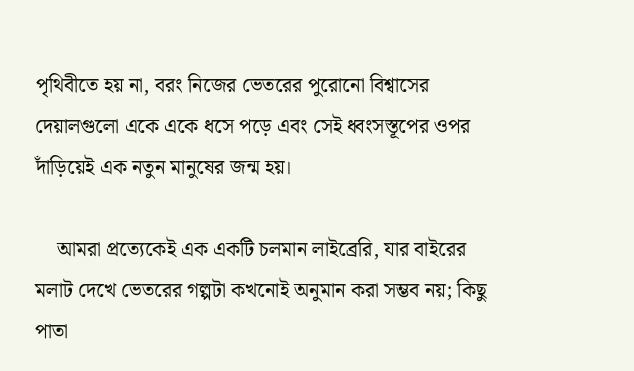পৃথিবীতে হয় না, বরং নিজের ভেতরের পুরোনো বিশ্বাসের দেয়ালগুলো একে একে ধসে পড়ে এবং সেই ধ্বংসস্তূপের ওপর দাঁড়িয়েই এক নতুন মানুষের জন্ম হয়।

    আমরা প্রত্যেকেই এক একটি চলমান লাইব্রেরি, যার বাইরের মলাট দেখে ভেতরের গল্পটা কখনোই অনুমান করা সম্ভব নয়; কিছু পাতা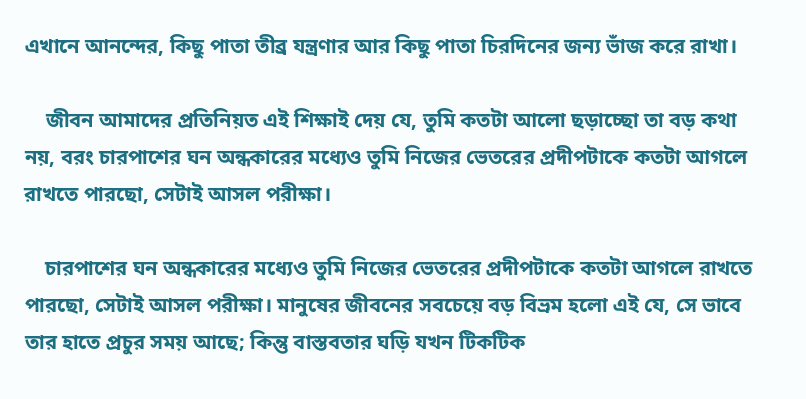এখানে আনন্দের, কিছু পাতা তীব্র যন্ত্রণার আর কিছু পাতা চিরদিনের জন্য ভাঁজ করে রাখা।

    জীবন আমাদের প্রতিনিয়ত এই শিক্ষাই দেয় যে, তুমি কতটা আলো ছড়াচ্ছো তা বড় কথা নয়, বরং চারপাশের ঘন অন্ধকারের মধ্যেও তুমি নিজের ভেতরের প্রদীপটাকে কতটা আগলে রাখতে পারছো, সেটাই আসল পরীক্ষা।

    চারপাশের ঘন অন্ধকারের মধ্যেও তুমি নিজের ভেতরের প্রদীপটাকে কতটা আগলে রাখতে পারছো, সেটাই আসল পরীক্ষা। মানুষের জীবনের সবচেয়ে বড় বিভ্রম হলো এই যে, সে ভাবে তার হাতে প্রচুর সময় আছে; কিন্তু বাস্তবতার ঘড়ি যখন টিকটিক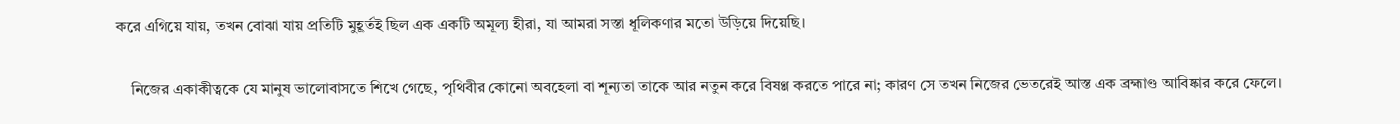করে এগিয়ে যায়, তখন বোঝা যায় প্রতিটি মুহূর্তই ছিল এক একটি অমূল্য হীরা, যা আমরা সস্তা ধূলিকণার মতো উড়িয়ে দিয়েছি।

    নিজের একাকীত্বকে যে মানুষ ভালোবাসতে শিখে গেছে, পৃথিবীর কোনো অবহেলা বা শূন্যতা তাকে আর নতুন করে বিষণ্ণ করতে পারে না; কারণ সে তখন নিজের ভেতরেই আস্ত এক ব্রহ্মাণ্ড আবিষ্কার করে ফেলে।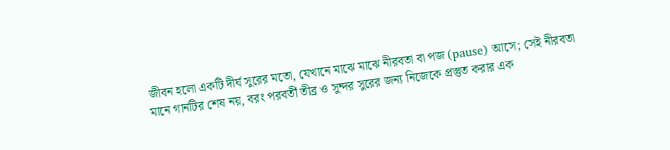জীবন হলো একটি দীর্ঘ সুরের মতো, যেখানে মাঝে মাঝে নীরবতা বা পজ (pause) আসে; সেই নীরবতা মানে গানটির শেষ নয়, বরং পরবর্তী তীব্র ও সুন্দর সুরের জন্য নিজেকে প্রস্তুত করার এক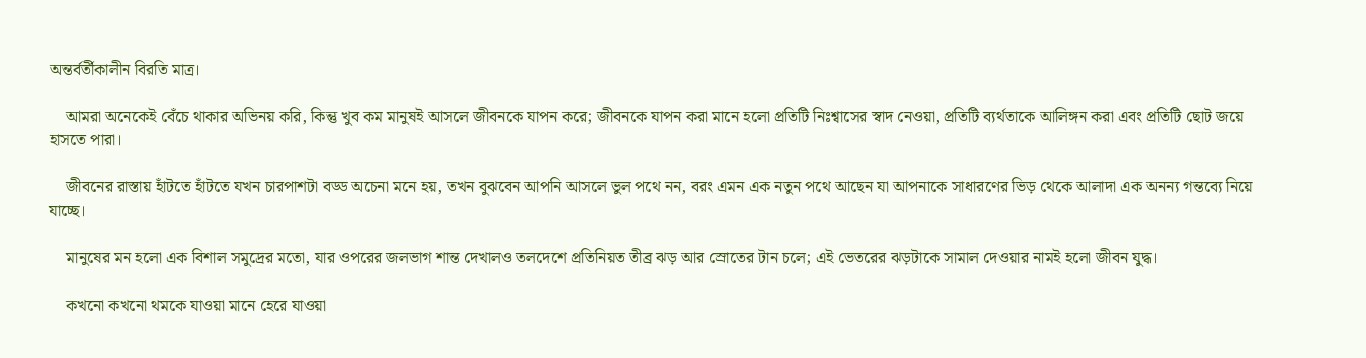অন্তর্বর্তীকালীন বিরতি মাত্র।

    আমরা অনেকেই বেঁচে থাকার অভিনয় করি, কিন্তু খুব কম মানুষই আসলে জীবনকে যাপন করে; জীবনকে যাপন করা মানে হলো প্রতিটি নিঃশ্বাসের স্বাদ নেওয়া, প্রতিটি ব্যর্থতাকে আলিঙ্গন করা এবং প্রতিটি ছোট জয়ে হাসতে পারা।

    জীবনের রাস্তায় হাঁটতে হাঁটতে যখন চারপাশটা বড্ড অচেনা মনে হয়, তখন বুঝবেন আপনি আসলে ভুল পথে নন, বরং এমন এক নতুন পথে আছেন যা আপনাকে সাধারণের ভিড় থেকে আলাদা এক অনন্য গন্তব্যে নিয়ে যাচ্ছে।

    মানুষের মন হলো এক বিশাল সমুদ্রের মতো, যার ওপরের জলভাগ শান্ত দেখালও তলদেশে প্রতিনিয়ত তীব্র ঝড় আর স্রোতের টান চলে; এই ভেতরের ঝড়টাকে সামাল দেওয়ার নামই হলো জীবন যুদ্ধ।

    কখনো কখনো থমকে যাওয়া মানে হেরে যাওয়া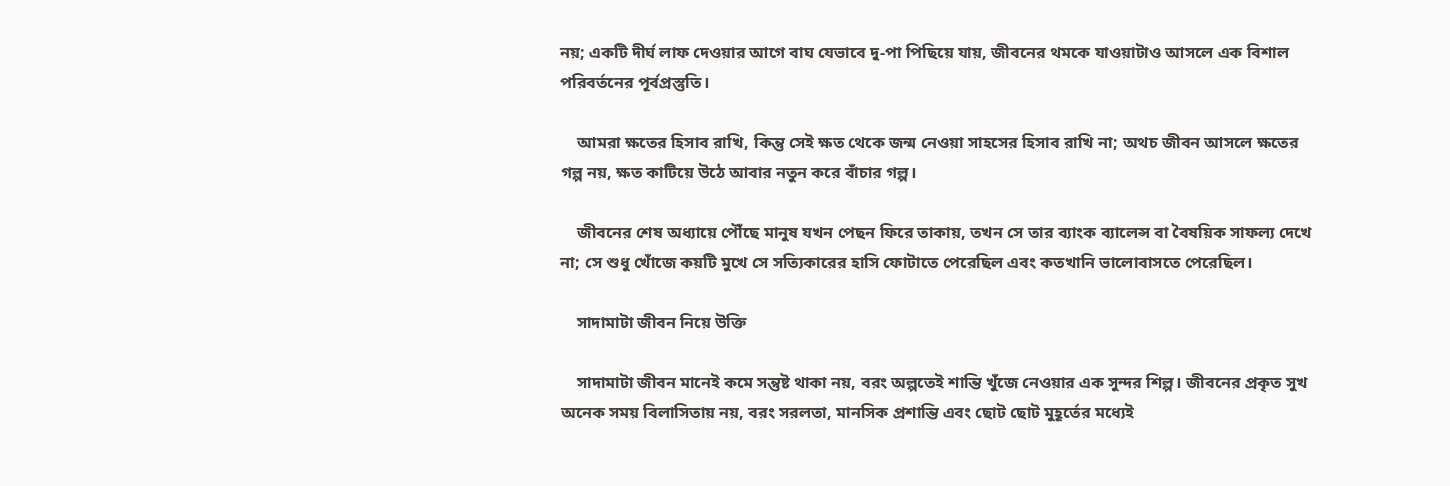নয়; একটি দীর্ঘ লাফ দেওয়ার আগে বাঘ যেভাবে দু-পা পিছিয়ে যায়, জীবনের থমকে যাওয়াটাও আসলে এক বিশাল পরিবর্তনের পূর্বপ্রস্তুতি।

    আমরা ক্ষতের হিসাব রাখি, কিন্তু সেই ক্ষত থেকে জন্ম নেওয়া সাহসের হিসাব রাখি না; অথচ জীবন আসলে ক্ষতের গল্প নয়, ক্ষত কাটিয়ে উঠে আবার নতুন করে বাঁচার গল্প।

    জীবনের শেষ অধ্যায়ে পৌঁছে মানুষ যখন পেছন ফিরে তাকায়, তখন সে তার ব্যাংক ব্যালেন্স বা বৈষয়িক সাফল্য দেখে না; সে শুধু খোঁজে কয়টি মুখে সে সত্যিকারের হাসি ফোটাতে পেরেছিল এবং কতখানি ভালোবাসতে পেরেছিল।

    সাদামাটা জীবন নিয়ে উক্তি

    সাদামাটা জীবন মানেই কমে সন্তুষ্ট থাকা নয়, বরং অল্পতেই শান্তি খুঁজে নেওয়ার এক সুন্দর শিল্প। জীবনের প্রকৃত সুখ অনেক সময় বিলাসিতায় নয়, বরং সরলতা, মানসিক প্রশান্তি এবং ছোট ছোট মুহূর্তের মধ্যেই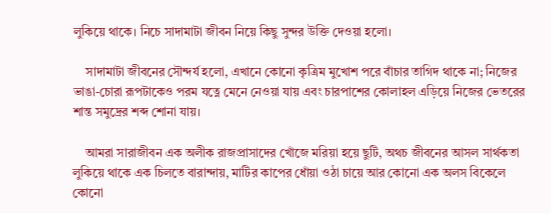লুকিয়ে থাকে। নিচে সাদামাটা জীবন নিয়ে কিছু সুন্দর উক্তি দেওয়া হলো।

    সাদামাটা জীবনের সৌন্দর্য হলো, এখানে কোনো কৃত্রিম মুখোশ পরে বাঁচার তাগিদ থাকে না; নিজের ভাঙা-চোরা রূপটাকেও পরম যত্নে মেনে নেওয়া যায় এবং চারপাশের কোলাহল এড়িয়ে নিজের ভেতরের শান্ত সমুদ্রের শব্দ শোনা যায়।

    আমরা সারাজীবন এক অলীক রাজপ্রাসাদের খোঁজে মরিয়া হয়ে ছুটি, অথচ জীবনের আসল সার্থকতা লুকিয়ে থাকে এক চিলতে বারান্দায়, মাটির কাপের ধোঁয়া ওঠা চায়ে আর কোনো এক অলস বিকেলে কোনো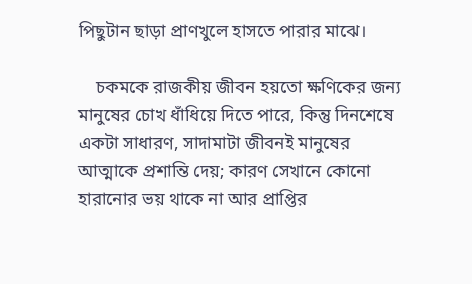পিছুটান ছাড়া প্রাণখুলে হাসতে পারার মাঝে।

    চকমকে রাজকীয় জীবন হয়তো ক্ষণিকের জন্য মানুষের চোখ ধাঁধিয়ে দিতে পারে, কিন্তু দিনশেষে একটা সাধারণ, সাদামাটা জীবনই মানুষের আত্মাকে প্রশান্তি দেয়; কারণ সেখানে কোনো হারানোর ভয় থাকে না আর প্রাপ্তির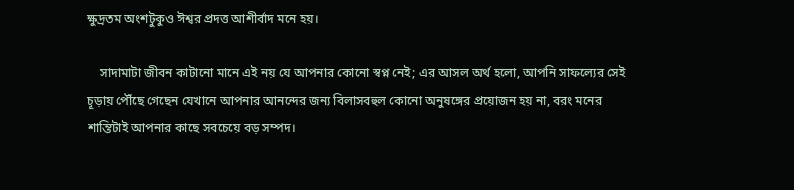ক্ষুদ্রতম অংশটুকুও ঈশ্বর প্রদত্ত আশীর্বাদ মনে হয়।

    সাদামাটা জীবন কাটানো মানে এই নয় যে আপনার কোনো স্বপ্ন নেই; এর আসল অর্থ হলো, আপনি সাফল্যের সেই চূড়ায় পৌঁছে গেছেন যেখানে আপনার আনন্দের জন্য বিলাসবহুল কোনো অনুষঙ্গের প্রয়োজন হয় না, বরং মনের শান্তিটাই আপনার কাছে সবচেয়ে বড় সম্পদ।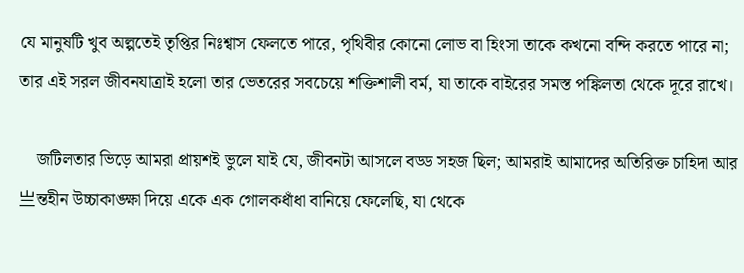যে মানুষটি খুব অল্পতেই তৃপ্তির নিঃশ্বাস ফেলতে পারে, পৃথিবীর কোনো লোভ বা হিংসা তাকে কখনো বন্দি করতে পারে না; তার এই সরল জীবনযাত্রাই হলো তার ভেতরের সবচেয়ে শক্তিশালী বর্ম, যা তাকে বাইরের সমস্ত পঙ্কিলতা থেকে দূরে রাখে।

    জটিলতার ভিড়ে আমরা প্রায়শই ভুলে যাই যে, জীবনটা আসলে বড্ড সহজ ছিল; আমরাই আমাদের অতিরিক্ত চাহিদা আর亗ন্তহীন উচ্চাকাঙ্ক্ষা দিয়ে একে এক গোলকধাঁধা বানিয়ে ফেলেছি, যা থেকে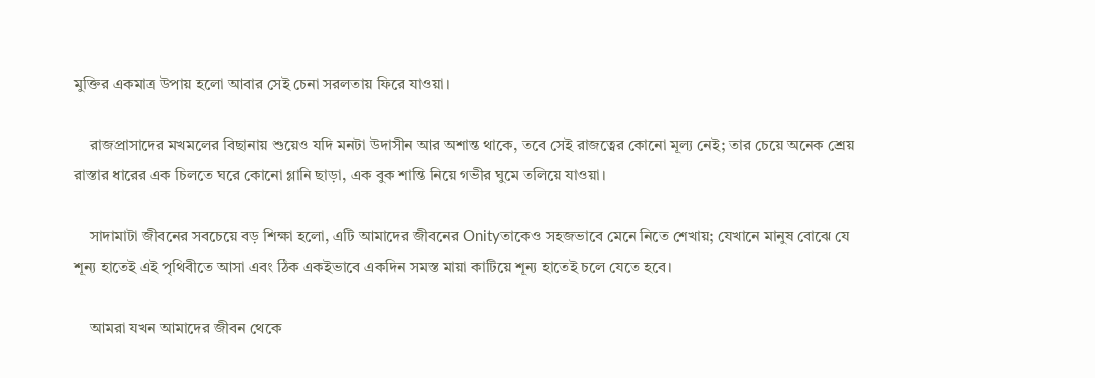মুক্তির একমাত্র উপায় হলো আবার সেই চেনা সরলতায় ফিরে যাওয়া।

    রাজপ্রাসাদের মখমলের বিছানায় শুয়েও যদি মনটা উদাসীন আর অশান্ত থাকে, তবে সেই রাজত্বের কোনো মূল্য নেই; তার চেয়ে অনেক শ্রেয় রাস্তার ধারের এক চিলতে ঘরে কোনো গ্লানি ছাড়া, এক বুক শান্তি নিয়ে গভীর ঘুমে তলিয়ে যাওয়া।

    সাদামাটা জীবনের সবচেয়ে বড় শিক্ষা হলো, এটি আমাদের জীবনের Onityতাকেও সহজভাবে মেনে নিতে শেখায়; যেখানে মানুষ বোঝে যে শূন্য হাতেই এই পৃথিবীতে আসা এবং ঠিক একইভাবে একদিন সমস্ত মায়া কাটিয়ে শূন্য হাতেই চলে যেতে হবে।

    আমরা যখন আমাদের জীবন থেকে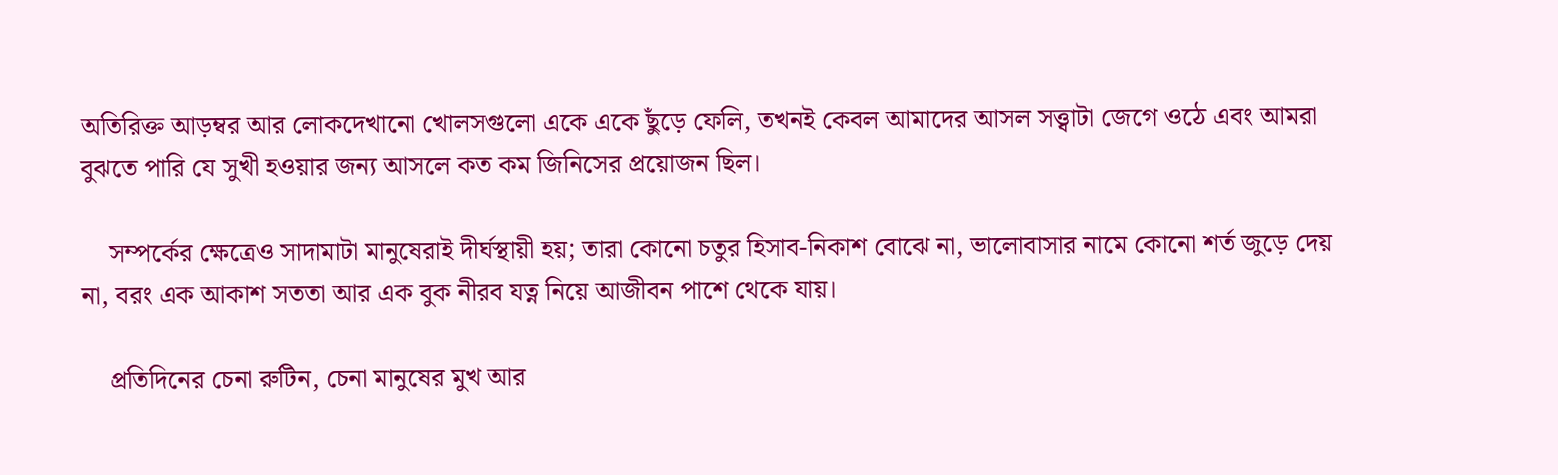অতিরিক্ত আড়ম্বর আর লোকদেখানো খোলসগুলো একে একে ছুঁড়ে ফেলি, তখনই কেবল আমাদের আসল সত্ত্বাটা জেগে ওঠে এবং আমরা বুঝতে পারি যে সুখী হওয়ার জন্য আসলে কত কম জিনিসের প্রয়োজন ছিল।

    সম্পর্কের ক্ষেত্রেও সাদামাটা মানুষেরাই দীর্ঘস্থায়ী হয়; তারা কোনো চতুর হিসাব-নিকাশ বোঝে না, ভালোবাসার নামে কোনো শর্ত জুড়ে দেয় না, বরং এক আকাশ সততা আর এক বুক নীরব যত্ন নিয়ে আজীবন পাশে থেকে যায়।

    প্রতিদিনের চেনা রুটিন, চেনা মানুষের মুখ আর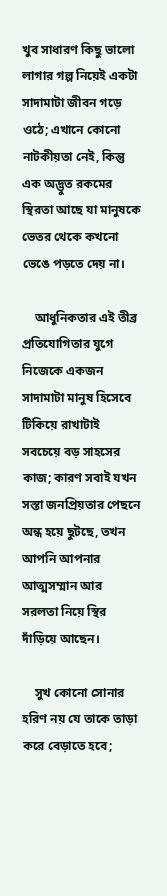খুব সাধারণ কিছু ভালো লাগার গল্প নিয়েই একটা সাদামাটা জীবন গড়ে ওঠে; এখানে কোনো নাটকীয়তা নেই, কিন্তু এক অদ্ভুত রকমের স্থিরতা আছে যা মানুষকে ভেতর থেকে কখনো ভেঙে পড়তে দেয় না।

    আধুনিকতার এই তীব্র প্রতিযোগিতার যুগে নিজেকে একজন সাদামাটা মানুষ হিসেবে টিকিয়ে রাখাটাই সবচেয়ে বড় সাহসের কাজ; কারণ সবাই যখন সস্তা জনপ্রিয়তার পেছনে অন্ধ হয়ে ছুটছে, তখন আপনি আপনার আত্মসম্মান আর সরলতা নিয়ে স্থির দাঁড়িয়ে আছেন।

    সুখ কোনো সোনার হরিণ নয় যে তাকে তাড়া করে বেড়াতে হবে;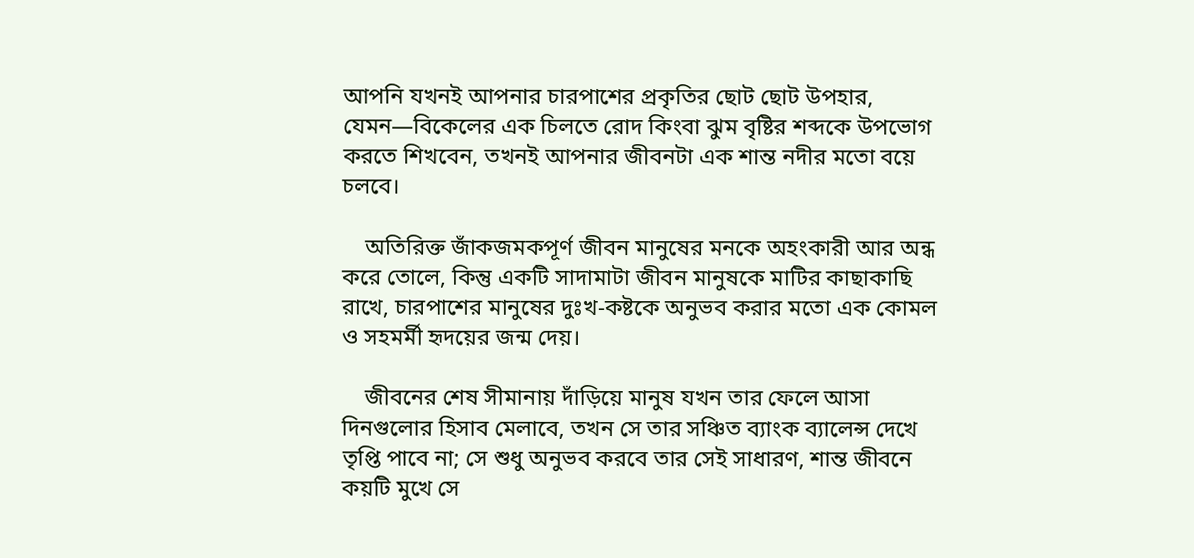আপনি যখনই আপনার চারপাশের প্রকৃতির ছোট ছোট উপহার, যেমন—বিকেলের এক চিলতে রোদ কিংবা ঝুম বৃষ্টির শব্দকে উপভোগ করতে শিখবেন, তখনই আপনার জীবনটা এক শান্ত নদীর মতো বয়ে চলবে।

    অতিরিক্ত জাঁকজমকপূর্ণ জীবন মানুষের মনকে অহংকারী আর অন্ধ করে তোলে, কিন্তু একটি সাদামাটা জীবন মানুষকে মাটির কাছাকাছি রাখে, চারপাশের মানুষের দুঃখ-কষ্টকে অনুভব করার মতো এক কোমল ও সহমর্মী হৃদয়ের জন্ম দেয়।

    জীবনের শেষ সীমানায় দাঁড়িয়ে মানুষ যখন তার ফেলে আসা দিনগুলোর হিসাব মেলাবে, তখন সে তার সঞ্চিত ব্যাংক ব্যালেন্স দেখে তৃপ্তি পাবে না; সে শুধু অনুভব করবে তার সেই সাধারণ, শান্ত জীবনে কয়টি মুখে সে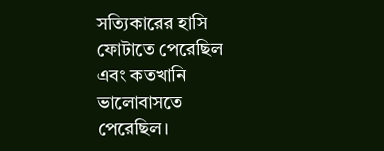সত্যিকারের হাসি ফোটাতে পেরেছিল এবং কতখানি ভালোবাসতে পেরেছিল।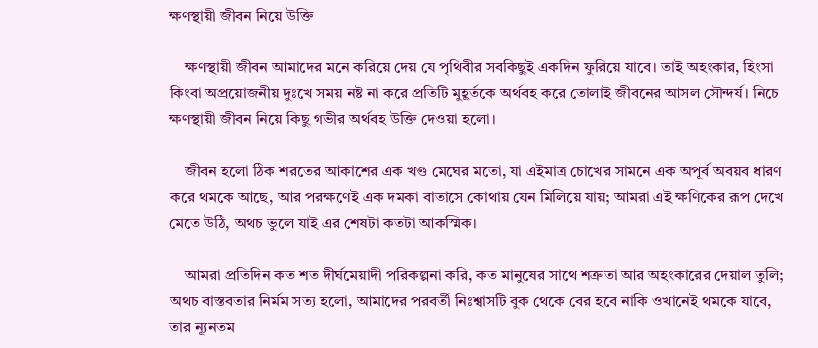ক্ষণস্থায়ী জীবন নিয়ে উক্তি

    ক্ষণস্থায়ী জীবন আমাদের মনে করিয়ে দেয় যে পৃথিবীর সবকিছুই একদিন ফুরিয়ে যাবে। তাই অহংকার, হিংসা কিংবা অপ্রয়োজনীয় দুঃখে সময় নষ্ট না করে প্রতিটি মুহূর্তকে অর্থবহ করে তোলাই জীবনের আসল সৌন্দর্য। নিচে ক্ষণস্থায়ী জীবন নিয়ে কিছু গভীর অর্থবহ উক্তি দেওয়া হলো।

    জীবন হলো ঠিক শরতের আকাশের এক খণ্ড মেঘের মতো, যা এইমাত্র চোখের সামনে এক অপূর্ব অবয়ব ধারণ করে থমকে আছে, আর পরক্ষণেই এক দমকা বাতাসে কোথায় যেন মিলিয়ে যায়; আমরা এই ক্ষণিকের রূপ দেখে মেতে উঠি, অথচ ভুলে যাই এর শেষটা কতটা আকস্মিক।

    আমরা প্রতিদিন কত শত দীর্ঘমেয়াদী পরিকল্পনা করি, কত মানুষের সাথে শত্রুতা আর অহংকারের দেয়াল তুলি; অথচ বাস্তবতার নির্মম সত্য হলো, আমাদের পরবর্তী নিঃশ্বাসটি বুক থেকে বের হবে নাকি ওখানেই থমকে যাবে, তার ন্যূনতম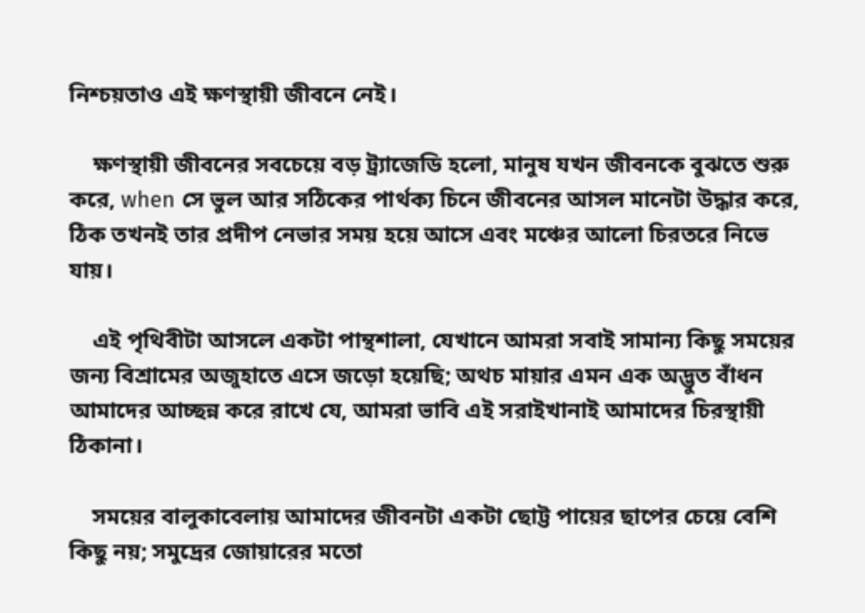নিশ্চয়তাও এই ক্ষণস্থায়ী জীবনে নেই।

    ক্ষণস্থায়ী জীবনের সবচেয়ে বড় ট্র্যাজেডি হলো, মানুষ যখন জীবনকে বুঝতে শুরু করে, when সে ভুল আর সঠিকের পার্থক্য চিনে জীবনের আসল মানেটা উদ্ধার করে, ঠিক তখনই তার প্রদীপ নেভার সময় হয়ে আসে এবং মঞ্চের আলো চিরতরে নিভে যায়।

    এই পৃথিবীটা আসলে একটা পান্থশালা, যেখানে আমরা সবাই সামান্য কিছু সময়ের জন্য বিশ্রামের অজুহাতে এসে জড়ো হয়েছি; অথচ মায়ার এমন এক অদ্ভুত বাঁধন আমাদের আচ্ছন্ন করে রাখে যে, আমরা ভাবি এই সরাইখানাই আমাদের চিরস্থায়ী ঠিকানা।

    সময়ের বালুকাবেলায় আমাদের জীবনটা একটা ছোট্ট পায়ের ছাপের চেয়ে বেশি কিছু নয়; সমুদ্রের জোয়ারের মতো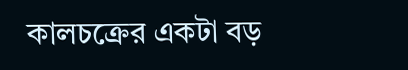কালচক্রের একটা বড়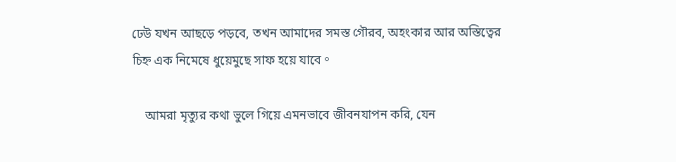ঢেউ যখন আছড়ে পড়বে, তখন আমাদের সমস্ত গৌরব, অহংকার আর অস্তিত্বের চিহ্ন এক নিমেষে ধুয়েমুছে সাফ হয়ে যাবে。

    আমরা মৃত্যুর কথা ভুলে গিয়ে এমনভাবে জীবনযাপন করি, যেন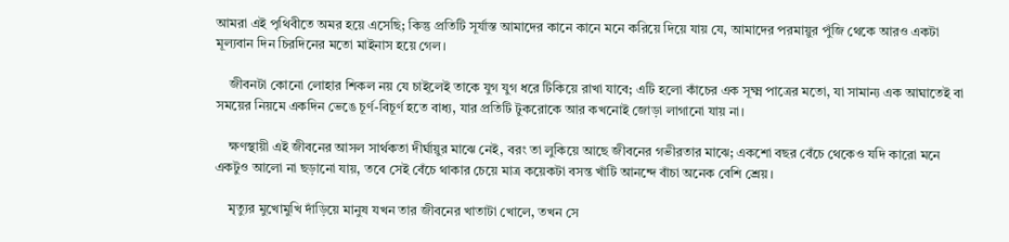আমরা এই পৃথিবীতে অমর হয়ে এসেছি; কিন্তু প্রতিটি সূর্যাস্ত আমাদের কানে কানে মনে করিয়ে দিয়ে যায় যে, আমাদের পরমায়ুর পুঁজি থেকে আরও একটা মূল্যবান দিন চিরদিনের মতো মাইনাস হয়ে গেল।

    জীবনটা কোনো লোহার শিকল নয় যে চাইলেই তাকে যুগ যুগ ধরে টিকিয়ে রাখা যাবে; এটি হলো কাঁচের এক সূক্ষ্ম পাত্রের মতো, যা সামান্য এক আঘাতেই বা সময়ের নিয়মে একদিন ভেঙে চূর্ণ-বিচূর্ণ হতে বাধ্য, যার প্রতিটি টুকরোকে আর কখনোই জোড়া লাগানো যায় না।

    ক্ষণস্থায়ী এই জীবনের আসল সার্থকতা দীর্ঘায়ুর মাঝে নেই, বরং তা লুকিয়ে আছে জীবনের গভীরতার মাঝে; একশো বছর বেঁচে থেকেও যদি কারো মনে একটুও আলো না ছড়ানো যায়, তবে সেই বেঁচে থাকার চেয়ে মাত্র কয়েকটা বসন্ত খাঁটি আনন্দে বাঁচা অনেক বেশি শ্রেয়।

    মৃত্যুর মুখোমুখি দাঁড়িয়ে মানুষ যখন তার জীবনের খাতাটা খোলে, তখন সে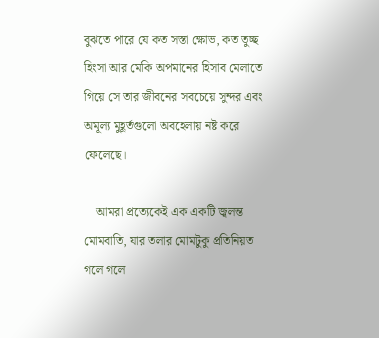বুঝতে পারে যে কত সস্তা ক্ষোভ, কত তুচ্ছ হিংসা আর মেকি অপমানের হিসাব মেলাতে গিয়ে সে তার জীবনের সবচেয়ে সুন্দর এবং অমূল্য মুহূর্তগুলো অবহেলায় নষ্ট করে ফেলেছে।

    আমরা প্রত্যেকেই এক একটি জ্বলন্ত মোমবাতি, যার তলার মোমটুকু প্রতিনিয়ত গলে গলে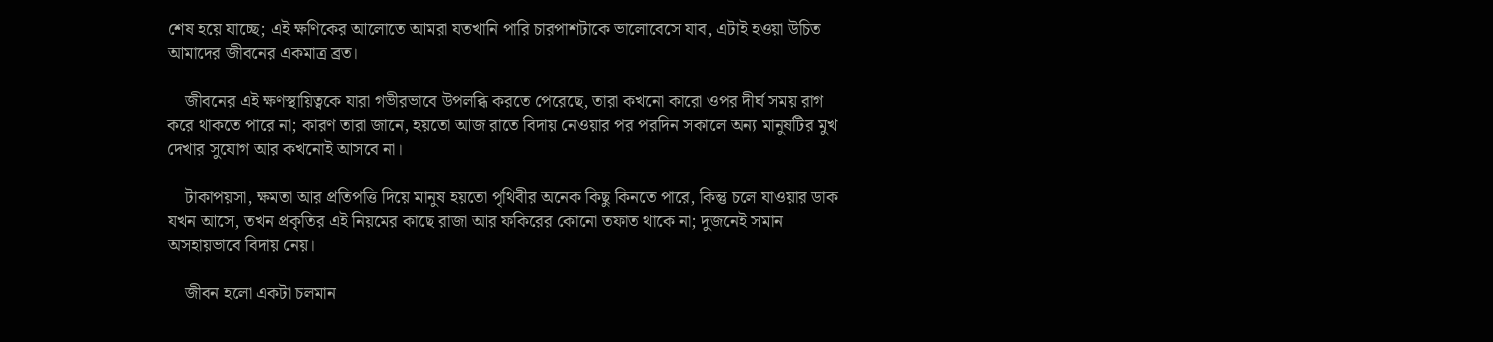শেষ হয়ে যাচ্ছে; এই ক্ষণিকের আলোতে আমরা যতখানি পারি চারপাশটাকে ভালোবেসে যাব, এটাই হওয়া উচিত আমাদের জীবনের একমাত্র ব্রত।

    জীবনের এই ক্ষণস্থায়িত্বকে যারা গভীরভাবে উপলব্ধি করতে পেরেছে, তারা কখনো কারো ওপর দীর্ঘ সময় রাগ করে থাকতে পারে না; কারণ তারা জানে, হয়তো আজ রাতে বিদায় নেওয়ার পর পরদিন সকালে অন্য মানুষটির মুখ দেখার সুযোগ আর কখনোই আসবে না।

    টাকাপয়সা, ক্ষমতা আর প্রতিপত্তি দিয়ে মানুষ হয়তো পৃথিবীর অনেক কিছু কিনতে পারে, কিন্তু চলে যাওয়ার ডাক যখন আসে, তখন প্রকৃতির এই নিয়মের কাছে রাজা আর ফকিরের কোনো তফাত থাকে না; দুজনেই সমান অসহায়ভাবে বিদায় নেয়।

    জীবন হলো একটা চলমান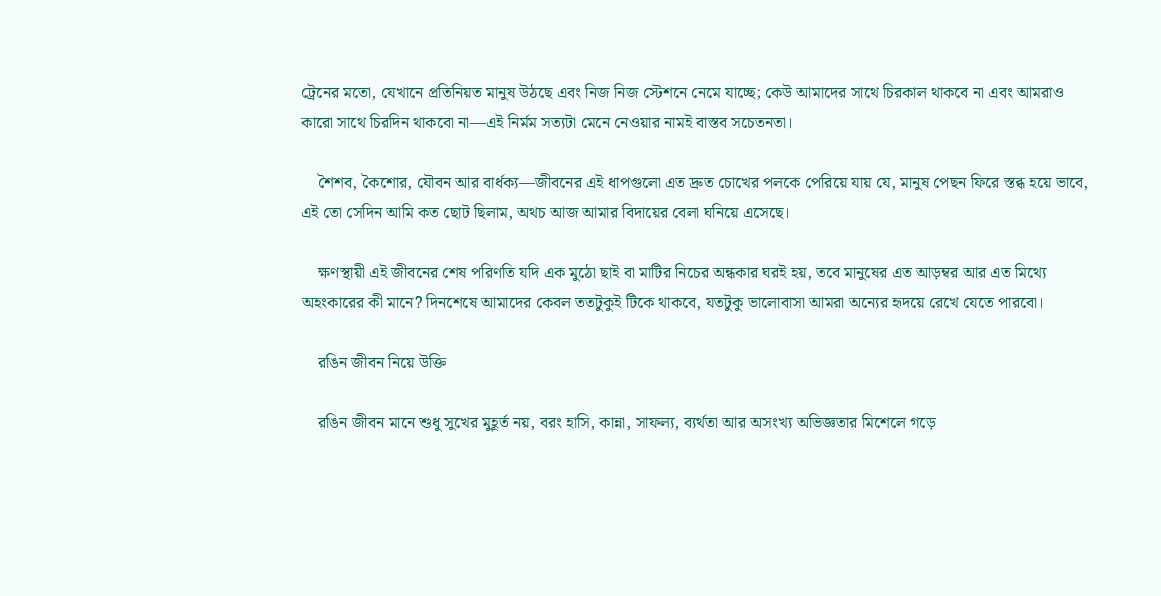ট্রেনের মতো, যেখানে প্রতিনিয়ত মানুষ উঠছে এবং নিজ নিজ স্টেশনে নেমে যাচ্ছে; কেউ আমাদের সাথে চিরকাল থাকবে না এবং আমরাও কারো সাথে চিরদিন থাকবো না—এই নির্মম সত্যটা মেনে নেওয়ার নামই বাস্তব সচেতনতা।

    শৈশব, কৈশোর, যৌবন আর বার্ধক্য—জীবনের এই ধাপগুলো এত দ্রুত চোখের পলকে পেরিয়ে যায় যে, মানুষ পেছন ফিরে স্তব্ধ হয়ে ভাবে, এই তো সেদিন আমি কত ছোট ছিলাম, অথচ আজ আমার বিদায়ের বেলা ঘনিয়ে এসেছে।

    ক্ষণস্থায়ী এই জীবনের শেষ পরিণতি যদি এক মুঠো ছাই বা মাটির নিচের অন্ধকার ঘরই হয়, তবে মানুষের এত আড়ম্বর আর এত মিথ্যে অহংকারের কী মানে? দিনশেষে আমাদের কেবল ততটুকুই টিকে থাকবে, যতটুকু ভালোবাসা আমরা অন্যের হৃদয়ে রেখে যেতে পারবো।

    রঙিন জীবন নিয়ে উক্তি

    রঙিন জীবন মানে শুধু সুখের মুহূর্ত নয়, বরং হাসি, কান্না, সাফল্য, ব্যর্থতা আর অসংখ্য অভিজ্ঞতার মিশেলে গড়ে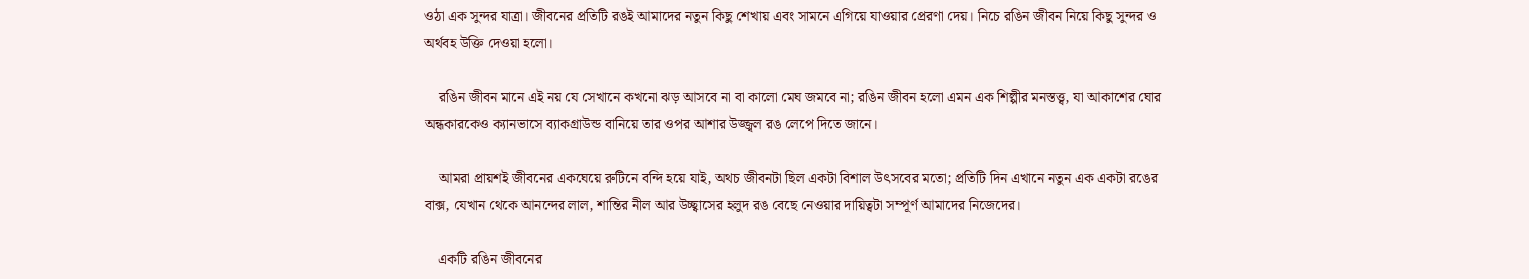ওঠা এক সুন্দর যাত্রা। জীবনের প্রতিটি রঙই আমাদের নতুন কিছু শেখায় এবং সামনে এগিয়ে যাওয়ার প্রেরণা দেয়। নিচে রঙিন জীবন নিয়ে কিছু সুন্দর ও অর্থবহ উক্তি দেওয়া হলো।

    রঙিন জীবন মানে এই নয় যে সেখানে কখনো ঝড় আসবে না বা কালো মেঘ জমবে না; রঙিন জীবন হলো এমন এক শিল্পীর মনস্তত্ত্ব, যা আকাশের ঘোর অন্ধকারকেও ক্যানভাসে ব্যাকগ্রাউন্ড বানিয়ে তার ওপর আশার উজ্জ্বল রঙ লেপে দিতে জানে।

    আমরা প্রায়শই জীবনের একঘেয়ে রুটিনে বন্দি হয়ে যাই, অথচ জীবনটা ছিল একটা বিশাল উৎসবের মতো; প্রতিটি দিন এখানে নতুন এক একটা রঙের বাক্স, যেখান থেকে আনন্দের লাল, শান্তির নীল আর উচ্ছ্বাসের হলুদ রঙ বেছে নেওয়ার দায়িত্বটা সম্পূর্ণ আমাদের নিজেদের।

    একটি রঙিন জীবনের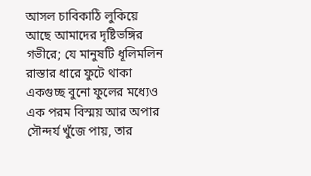আসল চাবিকাঠি লুকিয়ে আছে আমাদের দৃষ্টিভঙ্গির গভীরে; যে মানুষটি ধূলিমলিন রাস্তার ধারে ফুটে থাকা একগুচ্ছ বুনো ফুলের মধ্যেও এক পরম বিস্ময় আর অপার সৌন্দর্য খুঁজে পায়, তার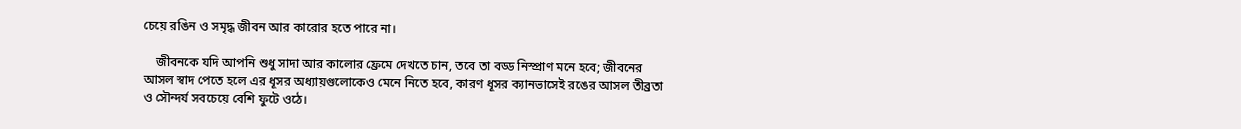চেয়ে রঙিন ও সমৃদ্ধ জীবন আর কারোর হতে পারে না।

    জীবনকে যদি আপনি শুধু সাদা আর কালোর ফ্রেমে দেখতে চান, তবে তা বড্ড নিস্প্রাণ মনে হবে; জীবনের আসল স্বাদ পেতে হলে এর ধূসর অধ্যায়গুলোকেও মেনে নিতে হবে, কারণ ধূসর ক্যানভাসেই রঙের আসল তীব্রতা ও সৌন্দর্য সবচেয়ে বেশি ফুটে ওঠে।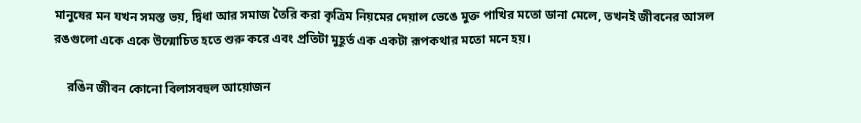মানুষের মন যখন সমস্ত ভয়, দ্বিধা আর সমাজ তৈরি করা কৃত্রিম নিয়মের দেয়াল ভেঙে মুক্ত পাখির মতো ডানা মেলে, তখনই জীবনের আসল রঙগুলো একে একে উন্মোচিত হতে শুরু করে এবং প্রতিটা মুহূর্ত এক একটা রূপকথার মতো মনে হয়।

    রঙিন জীবন কোনো বিলাসবহুল আয়োজন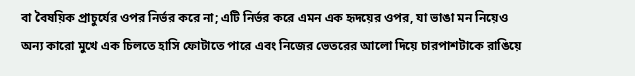বা বৈষয়িক প্রাচুর্যের ওপর নির্ভর করে না; এটি নির্ভর করে এমন এক হৃদয়ের ওপর, যা ভাঙা মন নিয়েও অন্য কারো মুখে এক চিলতে হাসি ফোটাতে পারে এবং নিজের ভেতরের আলো দিয়ে চারপাশটাকে রাঙিয়ে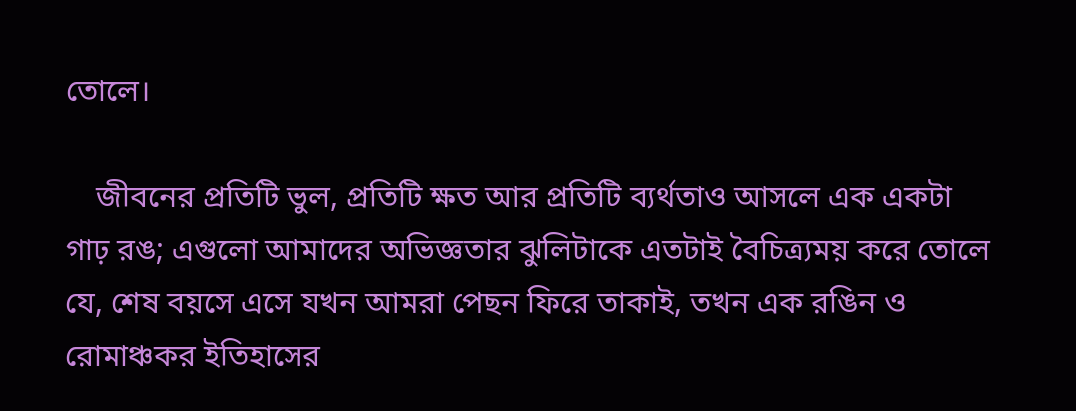তোলে।

    জীবনের প্রতিটি ভুল, প্রতিটি ক্ষত আর প্রতিটি ব্যর্থতাও আসলে এক একটা গাঢ় রঙ; এগুলো আমাদের অভিজ্ঞতার ঝুলিটাকে এতটাই বৈচিত্র্যময় করে তোলে যে, শেষ বয়সে এসে যখন আমরা পেছন ফিরে তাকাই, তখন এক রঙিন ও রোমাঞ্চকর ইতিহাসের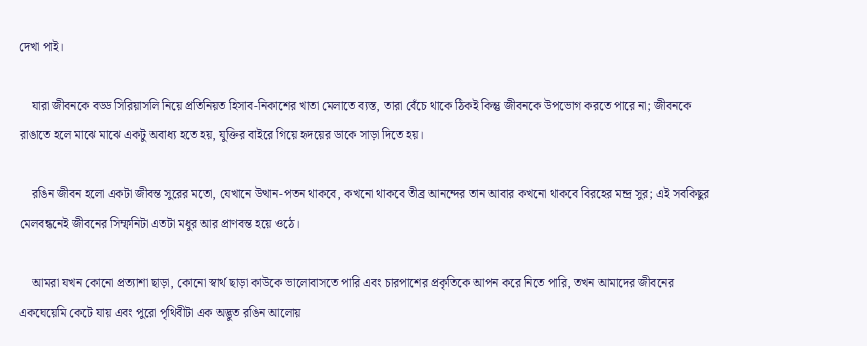দেখা পাই।

    যারা জীবনকে বড্ড সিরিয়াসলি নিয়ে প্রতিনিয়ত হিসাব-নিকাশের খাতা মেলাতে ব্যস্ত, তারা বেঁচে থাকে ঠিকই কিন্তু জীবনকে উপভোগ করতে পারে না; জীবনকে রাঙাতে হলে মাঝে মাঝে একটু অবাধ্য হতে হয়, যুক্তির বাইরে গিয়ে হৃদয়ের ডাকে সাড়া দিতে হয়।

    রঙিন জীবন হলো একটা জীবন্ত সুরের মতো, যেখানে উত্থান-পতন থাকবে, কখনো থাকবে তীব্র আনন্দের তান আবার কখনো থাকবে বিরহের মন্দ্র সুর; এই সবকিছুর মেলবন্ধনেই জীবনের সিম্ফনিটা এতটা মধুর আর প্রাণবন্ত হয়ে ওঠে।

    আমরা যখন কোনো প্রত্যাশা ছাড়া, কোনো স্বার্থ ছাড়া কাউকে ভালোবাসতে পারি এবং চারপাশের প্রকৃতিকে আপন করে নিতে পারি, তখন আমাদের জীবনের একঘেয়েমি কেটে যায় এবং পুরো পৃথিবীটা এক অদ্ভুত রঙিন আলোয়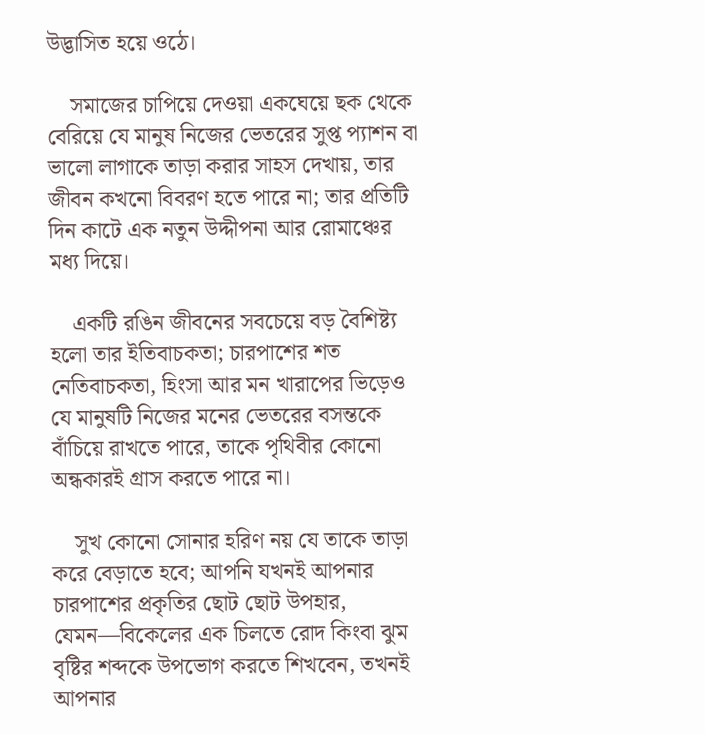উদ্ভাসিত হয়ে ওঠে।

    সমাজের চাপিয়ে দেওয়া একঘেয়ে ছক থেকে বেরিয়ে যে মানুষ নিজের ভেতরের সুপ্ত প্যাশন বা ভালো লাগাকে তাড়া করার সাহস দেখায়, তার জীবন কখনো বিবরণ হতে পারে না; তার প্রতিটি দিন কাটে এক নতুন উদ্দীপনা আর রোমাঞ্চের মধ্য দিয়ে।

    একটি রঙিন জীবনের সবচেয়ে বড় বৈশিষ্ট্য হলো তার ইতিবাচকতা; চারপাশের শত নেতিবাচকতা, হিংসা আর মন খারাপের ভিড়েও যে মানুষটি নিজের মনের ভেতরের বসন্তকে বাঁচিয়ে রাখতে পারে, তাকে পৃথিবীর কোনো অন্ধকারই গ্রাস করতে পারে না।

    সুখ কোনো সোনার হরিণ নয় যে তাকে তাড়া করে বেড়াতে হবে; আপনি যখনই আপনার চারপাশের প্রকৃতির ছোট ছোট উপহার, যেমন—বিকেলের এক চিলতে রোদ কিংবা ঝুম বৃষ্টির শব্দকে উপভোগ করতে শিখবেন, তখনই আপনার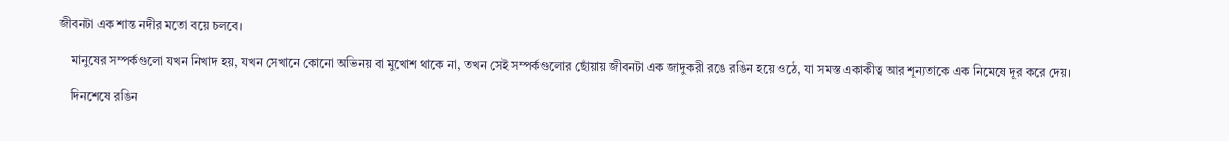জীবনটা এক শান্ত নদীর মতো বয়ে চলবে।

    মানুষের সম্পর্কগুলো যখন নিখাদ হয়, যখন সেখানে কোনো অভিনয় বা মুখোশ থাকে না, তখন সেই সম্পর্কগুলোর ছোঁয়ায় জীবনটা এক জাদুকরী রঙে রঙিন হয়ে ওঠে, যা সমস্ত একাকীত্ব আর শূন্যতাকে এক নিমেষে দূর করে দেয়।

    দিনশেষে রঙিন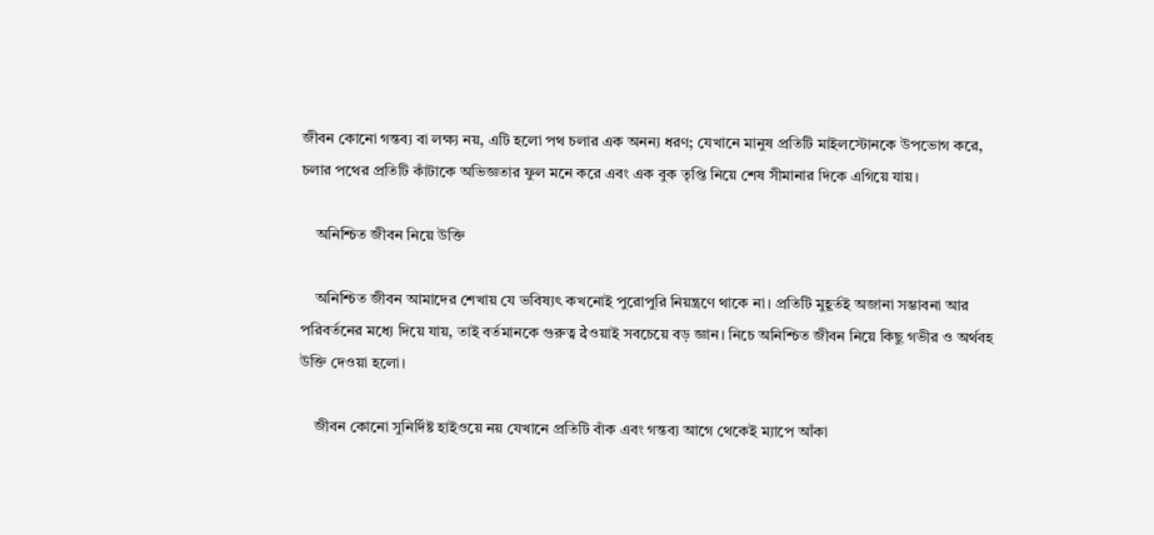জীবন কোনো গন্তব্য বা লক্ষ্য নয়, এটি হলো পথ চলার এক অনন্য ধরণ; যেখানে মানুষ প্রতিটি মাইলস্টোনকে উপভোগ করে, চলার পথের প্রতিটি কাঁটাকে অভিজ্ঞতার ফুল মনে করে এবং এক বুক তৃপ্তি নিয়ে শেষ সীমানার দিকে এগিয়ে যায়।

    অনিশ্চিত জীবন নিয়ে উক্তি

    অনিশ্চিত জীবন আমাদের শেখায় যে ভবিষ্যৎ কখনোই পুরোপুরি নিয়ন্ত্রণে থাকে না। প্রতিটি মুহূর্তই অজানা সম্ভাবনা আর পরিবর্তনের মধ্যে দিয়ে যায়, তাই বর্তমানকে গুরুত্ব देওয়াই সবচেয়ে বড় জ্ঞান। নিচে অনিশ্চিত জীবন নিয়ে কিছু গভীর ও অর্থবহ উক্তি দেওয়া হলো।

    জীবন কোনো সুনির্দিষ্ট হাইওয়ে নয় যেখানে প্রতিটি বাঁক এবং গন্তব্য আগে থেকেই ম্যাপে আঁকা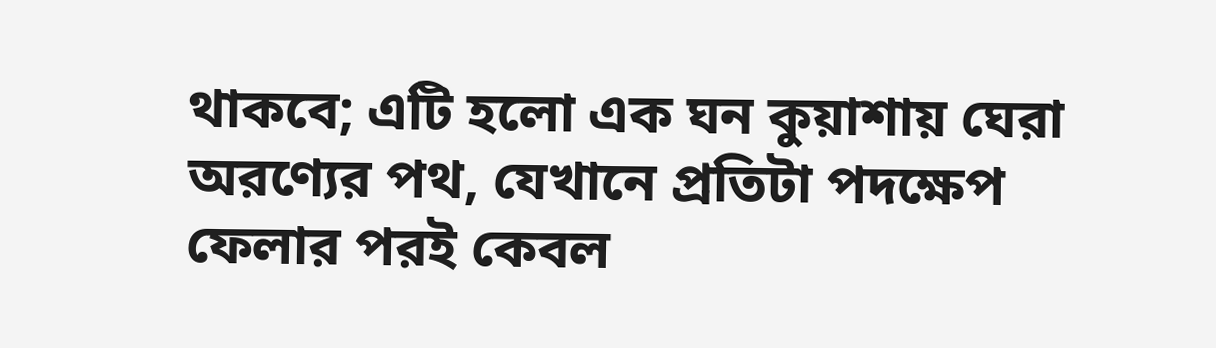থাকবে; এটি হলো এক ঘন কুয়াশায় ঘেরা অরণ্যের পথ, যেখানে প্রতিটা পদক্ষেপ ফেলার পরই কেবল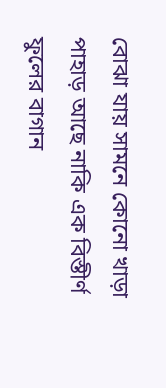বোঝা যায় সামনে কোনো খাড়া পাহাড় আছে নাকি এক বিস্তীর্ণ ফুলের বাগান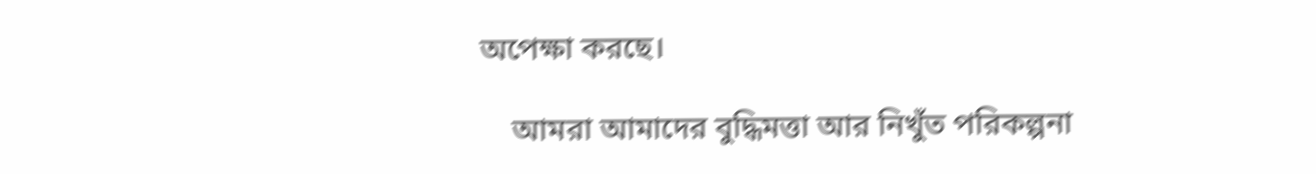অপেক্ষা করছে।

    আমরা আমাদের বুদ্ধিমত্তা আর নিখুঁত পরিকল্পনা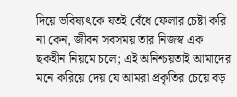দিয়ে ভবিষ্যৎকে যতই বেঁধে ফেলার চেষ্টা করি না কেন, জীবন সবসময় তার নিজস্ব এক ছকহীন নিয়মে চলে; এই অনিশ্চয়তাই আমাদের মনে করিয়ে দেয় যে আমরা প্রকৃতির চেয়ে বড়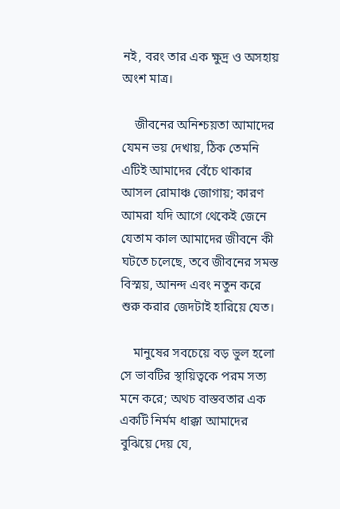নই, বরং তার এক ক্ষুদ্র ও অসহায় অংশ মাত্র।

    জীবনের অনিশ্চয়তা আমাদের যেমন ভয় দেখায়, ঠিক তেমনি এটিই আমাদের বেঁচে থাকার আসল রোমাঞ্চ জোগায়; কারণ আমরা যদি আগে থেকেই জেনে যেতাম কাল আমাদের জীবনে কী ঘটতে চলেছে, তবে জীবনের সমস্ত বিস্ময়, আনন্দ এবং নতুন করে শুরু করার জেদটাই হারিয়ে যেত।

    মানুষের সবচেয়ে বড় ভুল হলো সে ভাবটির স্থায়িত্বকে পরম সত্য মনে করে; অথচ বাস্তবতার এক একটি নির্মম ধাক্কা আমাদের বুঝিয়ে দেয় যে,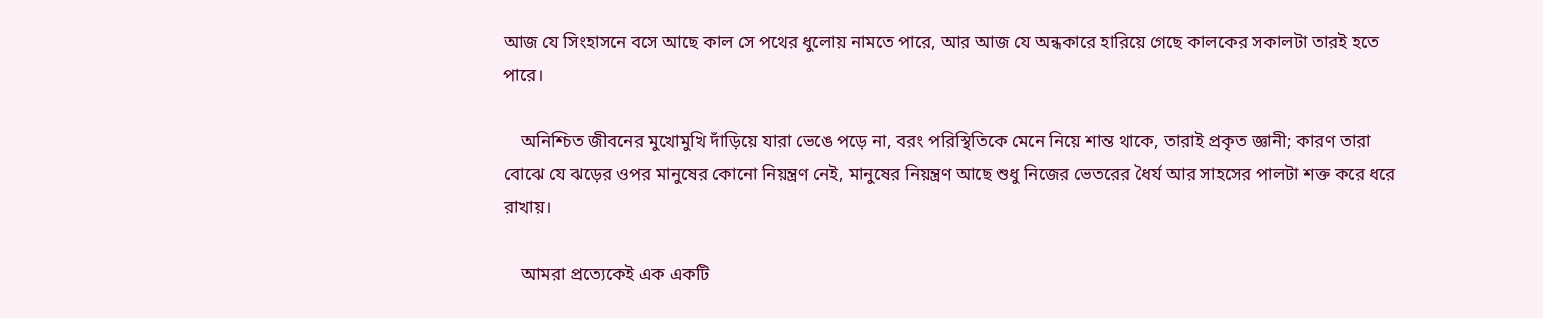আজ যে সিংহাসনে বসে আছে কাল সে পথের ধুলোয় নামতে পারে, আর আজ যে অন্ধকারে হারিয়ে গেছে কালকের সকালটা তারই হতে পারে।

    অনিশ্চিত জীবনের মুখোমুখি দাঁড়িয়ে যারা ভেঙে পড়ে না, বরং পরিস্থিতিকে মেনে নিয়ে শান্ত থাকে, তারাই প্রকৃত জ্ঞানী; কারণ তারা বোঝে যে ঝড়ের ওপর মানুষের কোনো নিয়ন্ত্রণ নেই, মানুষের নিয়ন্ত্রণ আছে শুধু নিজের ভেতরের ধৈর্য আর সাহসের পালটা শক্ত করে ধরে রাখায়।

    আমরা প্রত্যেকেই এক একটি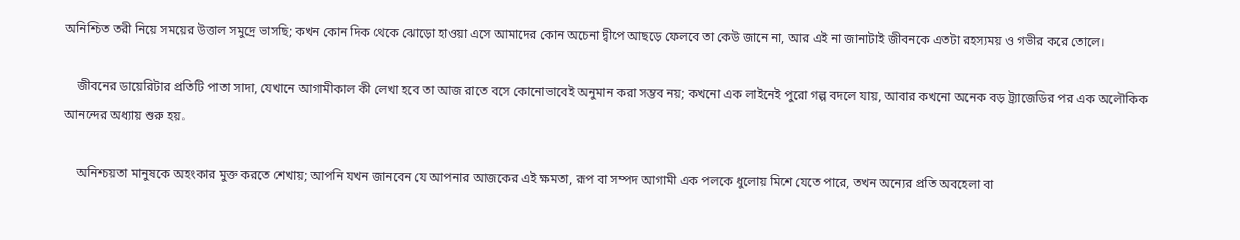অনিশ্চিত তরী নিয়ে সময়ের উত্তাল সমুদ্রে ভাসছি; কখন কোন দিক থেকে ঝোড়ো হাওয়া এসে আমাদের কোন অচেনা দ্বীপে আছড়ে ফেলবে তা কেউ জানে না, আর এই না জানাটাই জীবনকে এতটা রহস্যময় ও গভীর করে তোলে।

    জীবনের ডায়েরিটার প্রতিটি পাতা সাদা, যেখানে আগামীকাল কী লেখা হবে তা আজ রাতে বসে কোনোভাবেই অনুমান করা সম্ভব নয়; কখনো এক লাইনেই পুরো গল্প বদলে যায়, আবার কখনো অনেক বড় ট্র্যাজেডির পর এক অলৌকিক আনন্দের অধ্যায় শুরু হয়。

    অনিশ্চয়তা মানুষকে অহংকার মুক্ত করতে শেখায়; আপনি যখন জানবেন যে আপনার আজকের এই ক্ষমতা, রূপ বা সম্পদ আগামী এক পলকে ধুলোয় মিশে যেতে পারে, তখন অন্যের প্রতি অবহেলা বা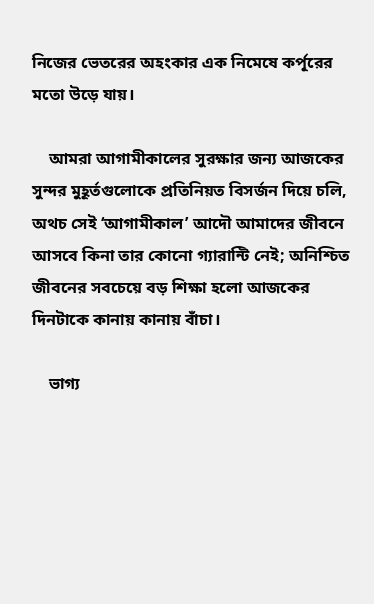নিজের ভেতরের অহংকার এক নিমেষে কর্পূরের মতো উড়ে যায়।

    আমরা আগামীকালের সুরক্ষার জন্য আজকের সুন্দর মুহূর্তগুলোকে প্রতিনিয়ত বিসর্জন দিয়ে চলি, অথচ সেই ‘আগামীকাল’ আদৌ আমাদের জীবনে আসবে কিনা তার কোনো গ্যারান্টি নেই; অনিশ্চিত জীবনের সবচেয়ে বড় শিক্ষা হলো আজকের দিনটাকে কানায় কানায় বাঁচা।

    ভাগ্য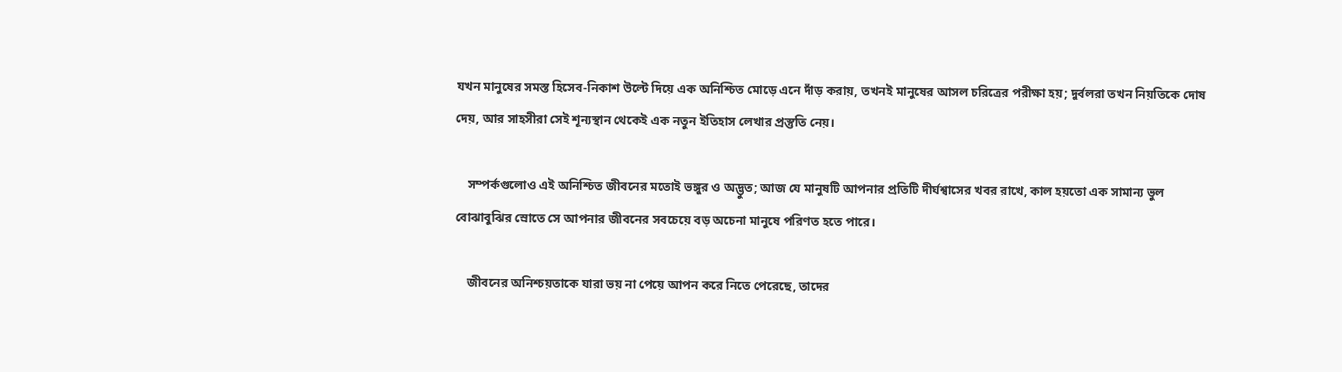যখন মানুষের সমস্ত হিসেব-নিকাশ উল্টে দিয়ে এক অনিশ্চিত মোড়ে এনে দাঁড় করায়, তখনই মানুষের আসল চরিত্রের পরীক্ষা হয়; দুর্বলরা তখন নিয়তিকে দোষ দেয়, আর সাহসীরা সেই শূন্যস্থান থেকেই এক নতুন ইতিহাস লেখার প্রস্তুতি নেয়।

    সম্পর্কগুলোও এই অনিশ্চিত জীবনের মতোই ভঙ্গুর ও অদ্ভুত; আজ যে মানুষটি আপনার প্রতিটি দীর্ঘশ্বাসের খবর রাখে, কাল হয়তো এক সামান্য ভুল বোঝাবুঝির স্রোতে সে আপনার জীবনের সবচেয়ে বড় অচেনা মানুষে পরিণত হতে পারে।

    জীবনের অনিশ্চয়তাকে যারা ভয় না পেয়ে আপন করে নিতে পেরেছে, তাদের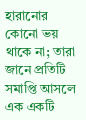হারানোর কোনো ভয় থাকে না; তারা জানে প্রতিটি সমাপ্তি আসলে এক একটি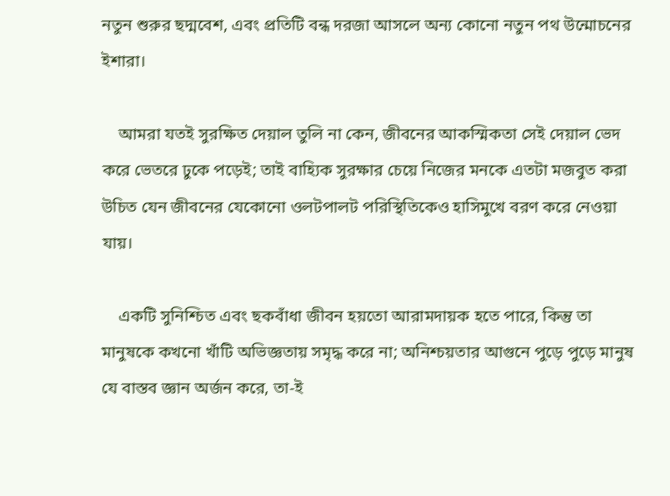নতুন শুরুর ছদ্মবেশ, এবং প্রতিটি বন্ধ দরজা আসলে অন্য কোনো নতুন পথ উন্মোচনের ইশারা।

    আমরা যতই সুরক্ষিত দেয়াল তুলি না কেন, জীবনের আকস্মিকতা সেই দেয়াল ভেদ করে ভেতরে ঢুকে পড়েই; তাই বাহ্যিক সুরক্ষার চেয়ে নিজের মনকে এতটা মজবুত করা উচিত যেন জীবনের যেকোনো ওলটপালট পরিস্থিতিকেও হাসিমুখে বরণ করে নেওয়া যায়।

    একটি সুনিশ্চিত এবং ছকবাঁধা জীবন হয়তো আরামদায়ক হতে পারে, কিন্তু তা মানুষকে কখনো খাঁটি অভিজ্ঞতায় সমৃদ্ধ করে না; অনিশ্চয়তার আগুনে পুড়ে পুড়ে মানুষ যে বাস্তব জ্ঞান অর্জন করে, তা-ই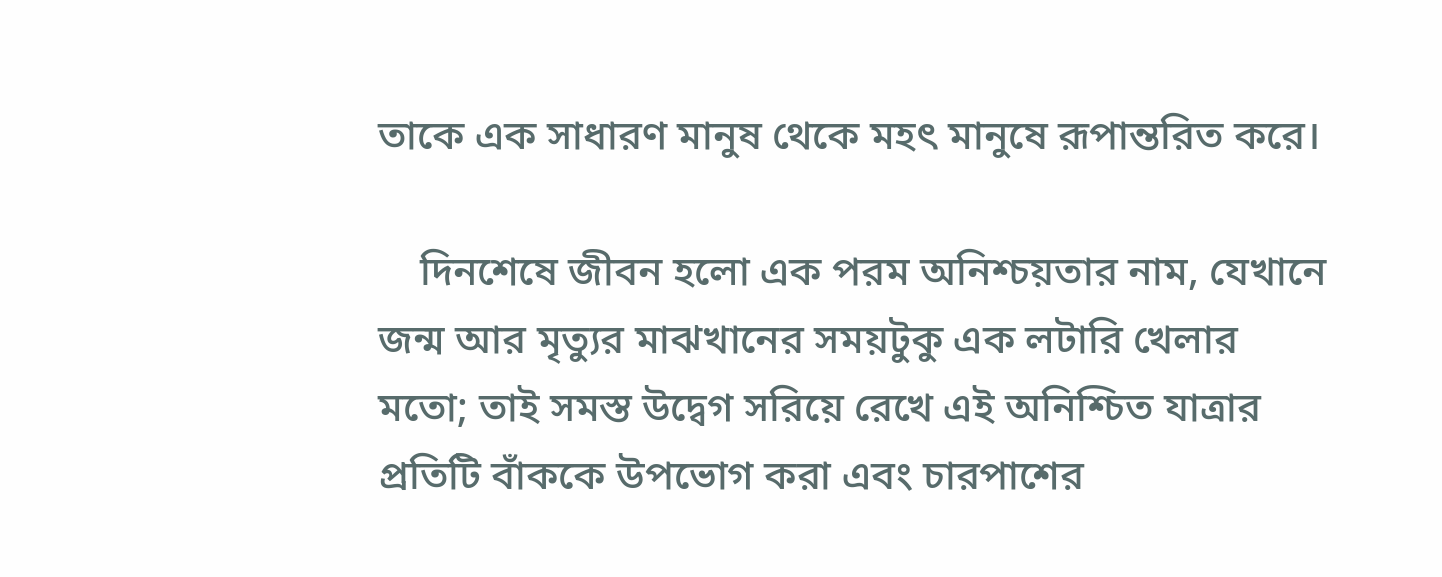তাকে এক সাধারণ মানুষ থেকে মহৎ মানুষে রূপান্তরিত করে।

    দিনশেষে জীবন হলো এক পরম অনিশ্চয়তার নাম, যেখানে জন্ম আর মৃত্যুর মাঝখানের সময়টুকু এক লটারি খেলার মতো; তাই সমস্ত উদ্বেগ সরিয়ে রেখে এই অনিশ্চিত যাত্রার প্রতিটি বাঁককে উপভোগ করা এবং চারপাশের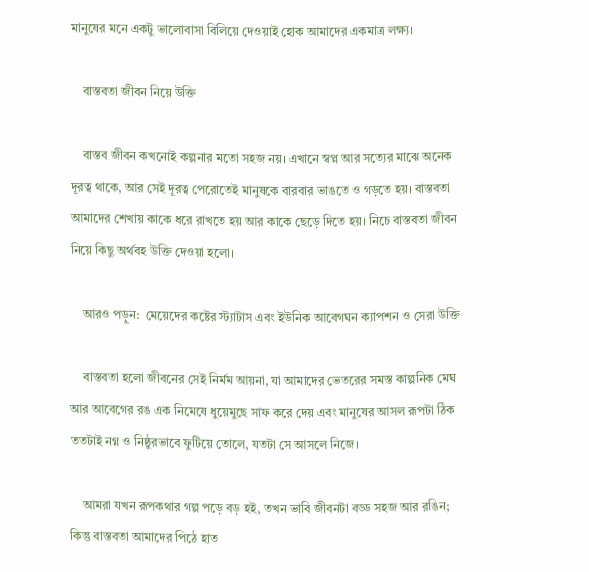মানুষের মনে একটু ভালোবাসা বিলিয়ে দেওয়াই হোক আমাদের একমাত্র লক্ষ্য।

    বাস্তবতা জীবন নিয়ে উক্তি

    বাস্তব জীবন কখনোই কল্পনার মতো সহজ নয়। এখানে স্বপ্ন আর সত্যের মাঝে অনেক দূরত্ব থাকে, আর সেই দূরত্ব পেরোতেই মানুষকে বারবার ভাঙতে ও গড়তে হয়। বাস্তবতা আমাদের শেখায় কাকে ধরে রাখতে হয় আর কাকে ছেড়ে দিতে হয়। নিচে বাস্তবতা জীবন নিয়ে কিছু অর্থবহ উক্তি দেওয়া হলো।

    আরও পড়ুন:  মেয়েদের কষ্টের স্ট্যাটাস এবং ইউনিক আবেগঘন ক্যাপশন ও সেরা উক্তি

    বাস্তবতা হলো জীবনের সেই নির্মম আয়না, যা আমাদের ভেতরের সমস্ত কাল্পনিক মেঘ আর আবেগের রঙ এক নিমেষে ধুয়েমুছে সাফ করে দেয় এবং মানুষের আসল রূপটা ঠিক ততটাই নগ্ন ও নিষ্ঠুরভাবে ফুটিয়ে তোলে, যতটা সে আসলে নিজে।

    আমরা যখন রূপকথার গল্প পড়ে বড় হই, তখন ভাবি জীবনটা বড্ড সহজ আর রঙিন; কিন্তু বাস্তবতা আমাদের পিঠে হাত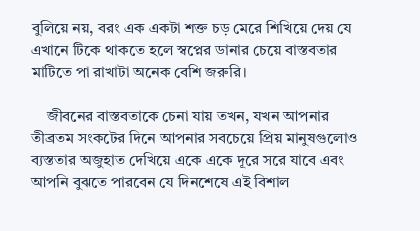বুলিয়ে নয়, বরং এক একটা শক্ত চড় মেরে শিখিয়ে দেয় যে এখানে টিকে থাকতে হলে স্বপ্নের ডানার চেয়ে বাস্তবতার মাটিতে পা রাখাটা অনেক বেশি জরুরি।

    জীবনের বাস্তবতাকে চেনা যায় তখন, যখন আপনার তীব্রতম সংকটের দিনে আপনার সবচেয়ে প্রিয় মানুষগুলোও ব্যস্ততার অজুহাত দেখিয়ে একে একে দূরে সরে যাবে এবং আপনি বুঝতে পারবেন যে দিনশেষে এই বিশাল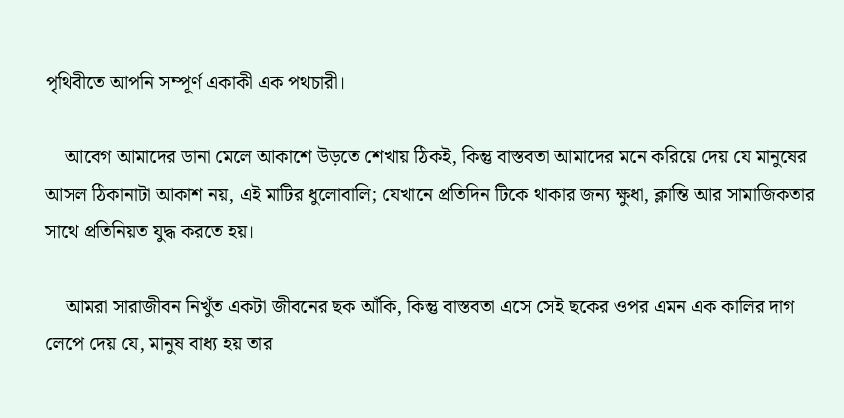পৃথিবীতে আপনি সম্পূর্ণ একাকী এক পথচারী।

    আবেগ আমাদের ডানা মেলে আকাশে উড়তে শেখায় ঠিকই, কিন্তু বাস্তবতা আমাদের মনে করিয়ে দেয় যে মানুষের আসল ঠিকানাটা আকাশ নয়, এই মাটির ধুলোবালি; যেখানে প্রতিদিন টিকে থাকার জন্য ক্ষুধা, ক্লান্তি আর সামাজিকতার সাথে প্রতিনিয়ত যুদ্ধ করতে হয়।

    আমরা সারাজীবন নিখুঁত একটা জীবনের ছক আঁকি, কিন্তু বাস্তবতা এসে সেই ছকের ওপর এমন এক কালির দাগ লেপে দেয় যে, মানুষ বাধ্য হয় তার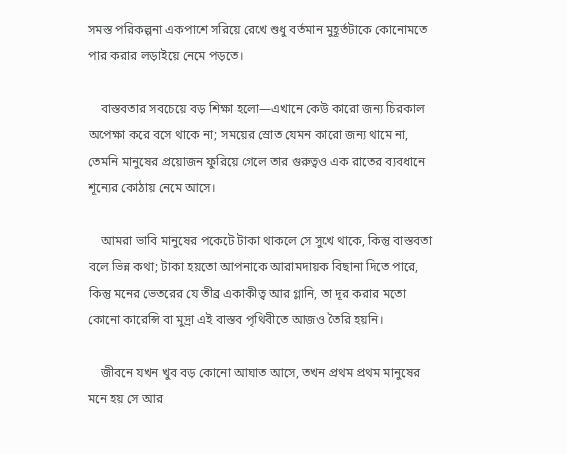সমস্ত পরিকল্পনা একপাশে সরিয়ে রেখে শুধু বর্তমান মুহূর্তটাকে কোনোমতে পার করার লড়াইয়ে নেমে পড়তে।

    বাস্তবতার সবচেয়ে বড় শিক্ষা হলো—এখানে কেউ কারো জন্য চিরকাল অপেক্ষা করে বসে থাকে না; সময়ের স্রোত যেমন কারো জন্য থামে না, তেমনি মানুষের প্রয়োজন ফুরিয়ে গেলে তার গুরুত্বও এক রাতের ব্যবধানে শূন্যের কোঠায় নেমে আসে।

    আমরা ভাবি মানুষের পকেটে টাকা থাকলে সে সুখে থাকে, কিন্তু বাস্তবতা বলে ভিন্ন কথা; টাকা হয়তো আপনাকে আরামদায়ক বিছানা দিতে পারে, কিন্তু মনের ভেতরের যে তীব্র একাকীত্ব আর গ্লানি, তা দূর করার মতো কোনো কারেন্সি বা মুদ্রা এই বাস্তব পৃথিবীতে আজও তৈরি হয়নি।

    জীবনে যখন খুব বড় কোনো আঘাত আসে, তখন প্রথম প্রথম মানুষের মনে হয় সে আর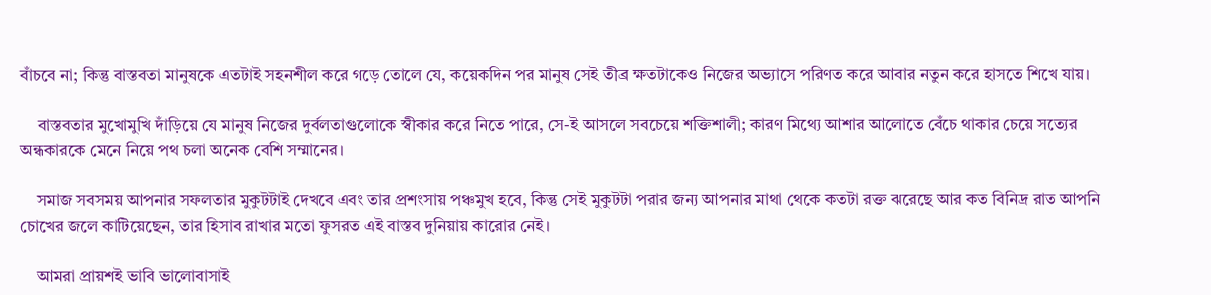বাঁচবে না; কিন্তু বাস্তবতা মানুষকে এতটাই সহনশীল করে গড়ে তোলে যে, কয়েকদিন পর মানুষ সেই তীব্র ক্ষতটাকেও নিজের অভ্যাসে পরিণত করে আবার নতুন করে হাসতে শিখে যায়।

    বাস্তবতার মুখোমুখি দাঁড়িয়ে যে মানুষ নিজের দুর্বলতাগুলোকে স্বীকার করে নিতে পারে, সে-ই আসলে সবচেয়ে শক্তিশালী; কারণ মিথ্যে আশার আলোতে বেঁচে থাকার চেয়ে সত্যের অন্ধকারকে মেনে নিয়ে পথ চলা অনেক বেশি সম্মানের।

    সমাজ সবসময় আপনার সফলতার মুকুটটাই দেখবে এবং তার প্রশংসায় পঞ্চমুখ হবে, কিন্তু সেই মুকুটটা পরার জন্য আপনার মাথা থেকে কতটা রক্ত ঝরেছে আর কত বিনিদ্র রাত আপনি চোখের জলে কাটিয়েছেন, তার হিসাব রাখার মতো ফুসরত এই বাস্তব দুনিয়ায় কারোর নেই।

    আমরা প্রায়শই ভাবি ভালোবাসাই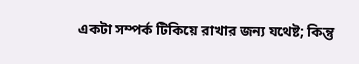একটা সম্পর্ক টিকিয়ে রাখার জন্য যথেষ্ট; কিন্তু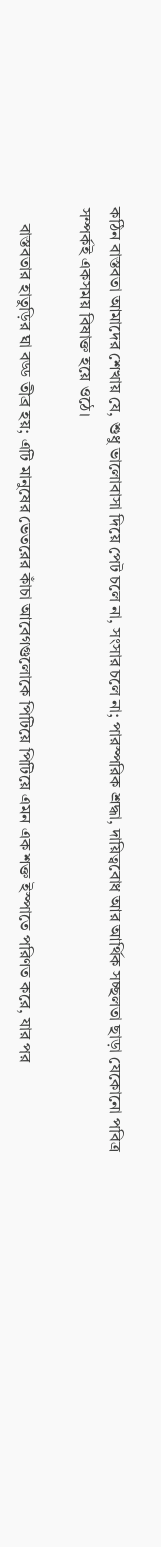কঠিন বাস্তবতা আমাদের শেখায় যে, শুধু ভালোবাসা দিয়ে পেট চলে না, সংসার চলে না; পারস্পরিক শ্রদ্ধা, দায়িত্ববোধ আর আর্থিক সচ্ছলতা ছাড়া যেকোনো পবিত্র সম্পর্কই একসময় বিষাক্ত হয়ে ওঠে।

    বাস্তবতার হাতুড়ির ঘা বড্ড তীব্র হয়; এটি মানুষের ভেতরের কাঁচা আবেগগুলোকে পিটিয়ে পিটিয়ে এমন এক শক্ত ইস্পাতে পরিণত করে, যার পর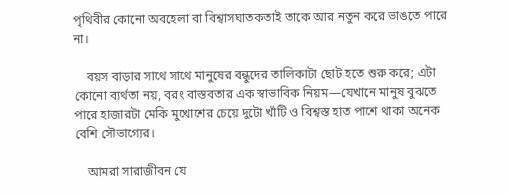পৃথিবীর কোনো অবহেলা বা বিশ্বাসঘাতকতাই তাকে আর নতুন করে ভাঙতে পারে না।

    বয়স বাড়ার সাথে সাথে মানুষের বন্ধুদের তালিকাটা ছোট হতে শুরু করে; এটা কোনো ব্যর্থতা নয়, বরং বাস্তবতার এক স্বাভাবিক নিয়ম—যেখানে মানুষ বুঝতে পারে হাজারটা মেকি মুখোশের চেয়ে দুটো খাঁটি ও বিশ্বস্ত হাত পাশে থাকা অনেক বেশি সৌভাগ্যের।

    আমরা সারাজীবন যে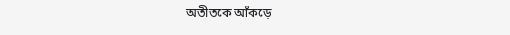অতীতকে আঁকড়ে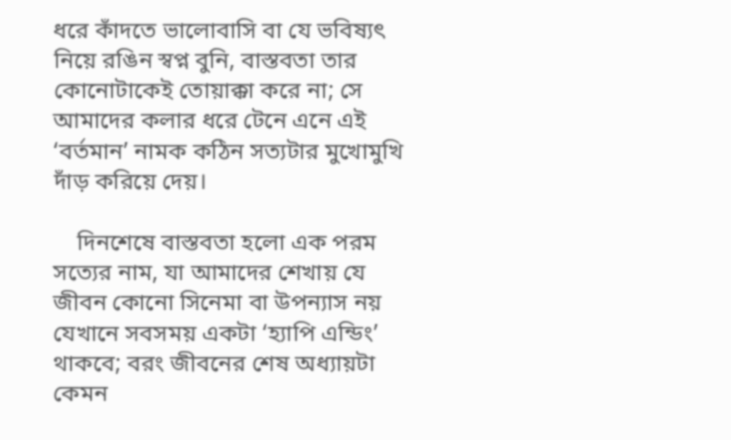ধরে কাঁদতে ভালোবাসি বা যে ভবিষ্যৎ নিয়ে রঙিন স্বপ্ন বুনি, বাস্তবতা তার কোনোটাকেই তোয়াক্কা করে না; সে আমাদের কলার ধরে টেনে এনে এই ‘বর্তমান’ নামক কঠিন সত্যটার মুখোমুখি দাঁড় করিয়ে দেয়।

    দিনশেষে বাস্তবতা হলো এক পরম সত্যের নাম, যা আমাদের শেখায় যে জীবন কোনো সিনেমা বা উপন্যাস নয় যেখানে সবসময় একটা ‘হ্যাপি এন্ডিং’ থাকবে; বরং জীবনের শেষ অধ্যায়টা কেমন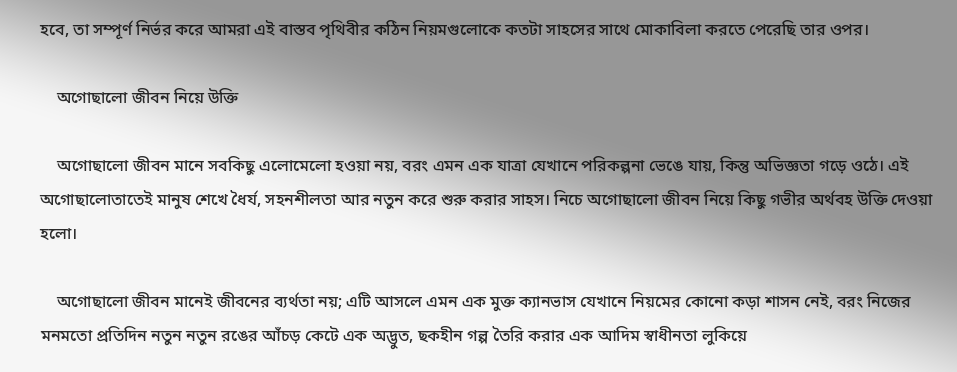হবে, তা সম্পূর্ণ নির্ভর করে আমরা এই বাস্তব পৃথিবীর কঠিন নিয়মগুলোকে কতটা সাহসের সাথে মোকাবিলা করতে পেরেছি তার ওপর।

    অগোছালো জীবন নিয়ে উক্তি

    অগোছালো জীবন মানে সবকিছু এলোমেলো হওয়া নয়, বরং এমন এক যাত্রা যেখানে পরিকল্পনা ভেঙে যায়, কিন্তু অভিজ্ঞতা গড়ে ওঠে। এই অগোছালোতাতেই মানুষ শেখে ধৈর্য, সহনশীলতা আর নতুন করে শুরু করার সাহস। নিচে অগোছালো জীবন নিয়ে কিছু গভীর অর্থবহ উক্তি দেওয়া হলো।

    অগোছালো জীবন মানেই জীবনের ব্যর্থতা নয়; এটি আসলে এমন এক মুক্ত ক্যানভাস যেখানে নিয়মের কোনো কড়া শাসন নেই, বরং নিজের মনমতো প্রতিদিন নতুন নতুন রঙের আঁচড় কেটে এক অদ্ভুত, ছকহীন গল্প তৈরি করার এক আদিম স্বাধীনতা লুকিয়ে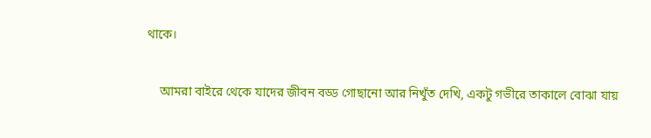থাকে।

    আমরা বাইরে থেকে যাদের জীবন বড্ড গোছানো আর নিখুঁত দেখি, একটু গভীরে তাকালে বোঝা যায়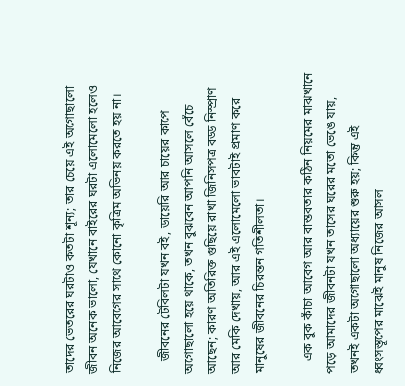তাদের ভেতরের ঘরটাও কতটা শূন্য; তার চেয়ে এই অগোছালো জীবন অনেক ভালো, যেখানে বাইরের ঘরটা এলোমেলো হলেও নিজের আবেগের সাথে কোনো কৃত্রিম অভিনয় করতে হয় না।

    জীবনের টেবিলটা যখন বই, ডায়েরি আর চায়ের কাপে অগোছালো হয়ে থাকে, তখন বুঝবেন আপনি আসলে বেঁচে আছেন; কারণ অতিরিক্ত গুছিয়ে রাখা জিনিসপত্র বড্ড নিস্প্রাণ আর মেকি দেখায়, আর এই এলোমেলো ভাবটাই প্রমাণ করে মানুষের জীবনের চিরন্তন গতিশীলতা।

    এক বুক কাঁচা আবেগ আর বাস্তবতার কঠিন নিয়মের মাঝখানে পড়ে আমাদের জীবনটা যখন তাসের ঘরের মতো ভেঙে যায়, তখনই একটা অগোছালো অধ্যায়ের শুরু হয়; কিন্তু এই ধ্বংসস্তূপের মাঝেই মানুষ নিজের আসল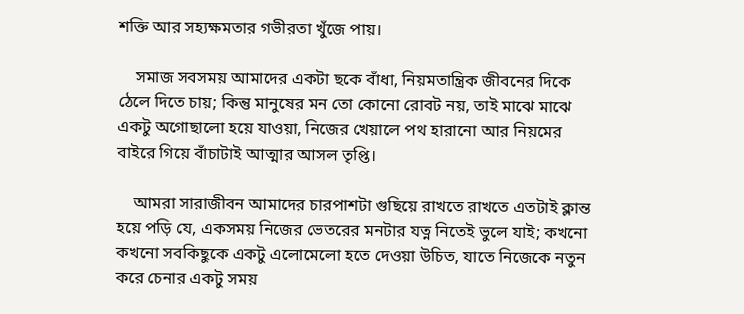শক্তি আর সহ্যক্ষমতার গভীরতা খুঁজে পায়।

    সমাজ সবসময় আমাদের একটা ছকে বাঁধা, নিয়মতান্ত্রিক জীবনের দিকে ঠেলে দিতে চায়; কিন্তু মানুষের মন তো কোনো রোবট নয়, তাই মাঝে মাঝে একটু অগোছালো হয়ে যাওয়া, নিজের খেয়ালে পথ হারানো আর নিয়মের বাইরে গিয়ে বাঁচাটাই আত্মার আসল তৃপ্তি।

    আমরা সারাজীবন আমাদের চারপাশটা গুছিয়ে রাখতে রাখতে এতটাই ক্লান্ত হয়ে পড়ি যে, একসময় নিজের ভেতরের মনটার যত্ন নিতেই ভুলে যাই; কখনো কখনো সবকিছুকে একটু এলোমেলো হতে দেওয়া উচিত, যাতে নিজেকে নতুন করে চেনার একটু সময়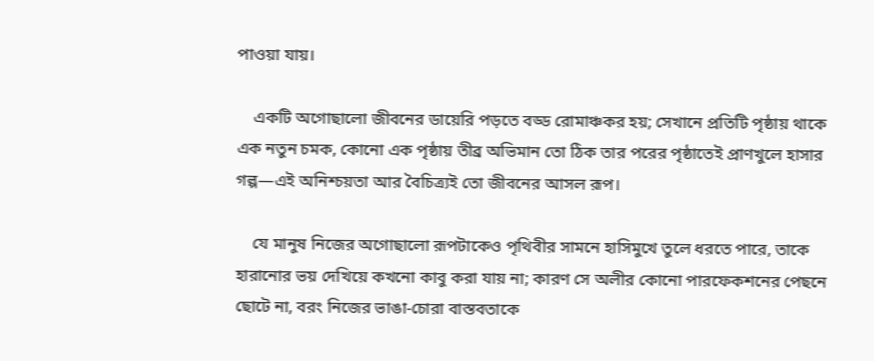পাওয়া যায়।

    একটি অগোছালো জীবনের ডায়েরি পড়তে বড্ড রোমাঞ্চকর হয়; সেখানে প্রতিটি পৃষ্ঠায় থাকে এক নতুন চমক, কোনো এক পৃষ্ঠায় তীব্র অভিমান তো ঠিক তার পরের পৃষ্ঠাতেই প্রাণখুলে হাসার গল্প—এই অনিশ্চয়তা আর বৈচিত্র্যই তো জীবনের আসল রূপ।

    যে মানুষ নিজের অগোছালো রূপটাকেও পৃথিবীর সামনে হাসিমুখে তুলে ধরতে পারে, তাকে হারানোর ভয় দেখিয়ে কখনো কাবু করা যায় না; কারণ সে অলীর কোনো পারফেকশনের পেছনে ছোটে না, বরং নিজের ভাঙা-চোরা বাস্তবতাকে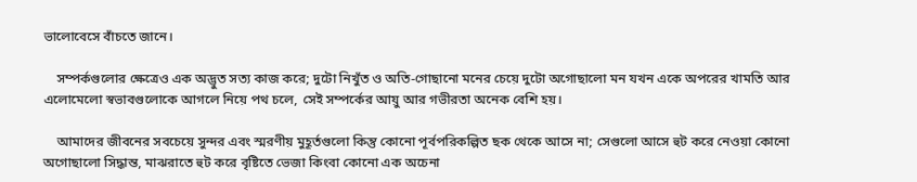ভালোবেসে বাঁচতে জানে।

    সম্পর্কগুলোর ক্ষেত্রেও এক অদ্ভুত সত্য কাজ করে; দুটো নিখুঁত ও অতি-গোছানো মনের চেয়ে দুটো অগোছালো মন যখন একে অপরের খামতি আর এলোমেলো স্বভাবগুলোকে আগলে নিয়ে পথ চলে, সেই সম্পর্কের আয়ু আর গভীরতা অনেক বেশি হয়।

    আমাদের জীবনের সবচেয়ে সুন্দর এবং স্মরণীয় মুহূর্তগুলো কিন্তু কোনো পূর্বপরিকল্পিত ছক থেকে আসে না; সেগুলো আসে হুট করে নেওয়া কোনো অগোছালো সিদ্ধান্ত, মাঝরাতে হুট করে বৃষ্টিতে ভেজা কিংবা কোনো এক অচেনা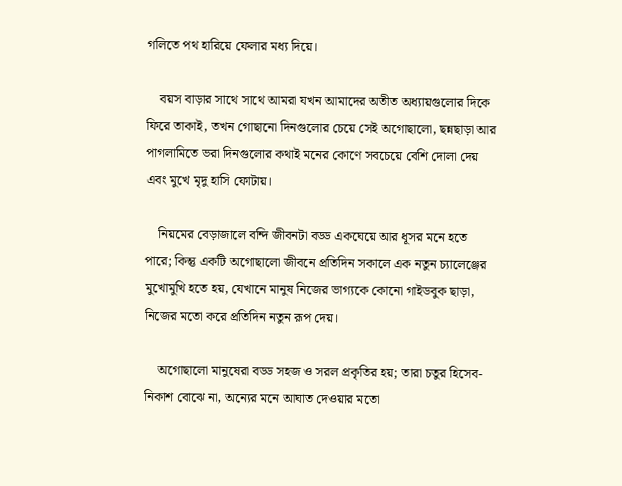গলিতে পথ হারিয়ে ফেলার মধ্য দিয়ে।

    বয়স বাড়ার সাথে সাথে আমরা যখন আমাদের অতীত অধ্যায়গুলোর দিকে ফিরে তাকাই, তখন গোছানো দিনগুলোর চেয়ে সেই অগোছালো, ছন্নছাড়া আর পাগলামিতে ভরা দিনগুলোর কথাই মনের কোণে সবচেয়ে বেশি দোলা দেয় এবং মুখে মৃদু হাসি ফোটায়।

    নিয়মের বেড়াজালে বন্দি জীবনটা বড্ড একঘেয়ে আর ধূসর মনে হতে পারে; কিন্তু একটি অগোছালো জীবনে প্রতিদিন সকালে এক নতুন চ্যালেঞ্জের মুখোমুখি হতে হয়, যেখানে মানুষ নিজের ভাগ্যকে কোনো গাইডবুক ছাড়া, নিজের মতো করে প্রতিদিন নতুন রূপ দেয়।

    অগোছালো মানুষেরা বড্ড সহজ ও সরল প্রকৃতির হয়; তারা চতুর হিসেব-নিকাশ বোঝে না, অন্যের মনে আঘাত দেওয়ার মতো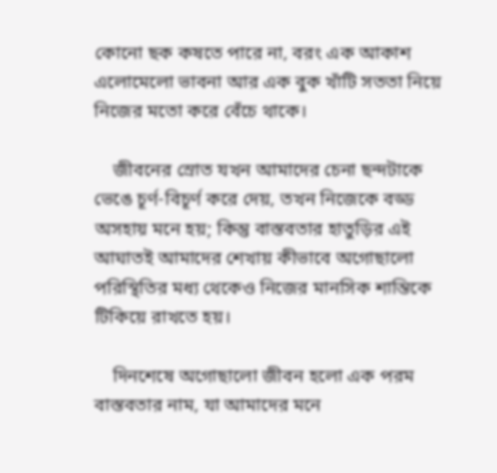কোনো ছক কষতে পারে না, বরং এক আকাশ এলোমেলো ভাবনা আর এক বুক খাঁটি সততা নিয়ে নিজের মতো করে বেঁচে থাকে।

    জীবনের স্রোত যখন আমাদের চেনা ছন্দটাকে ভেঙে চূর্ণ-বিচূর্ণ করে দেয়, তখন নিজেকে বড্ড অসহায় মনে হয়; কিন্তু বাস্তবতার হাতুড়ির এই আঘাতই আমাদের শেখায় কীভাবে অগোছালো পরিস্থিতির মধ্য থেকেও নিজের মানসিক শান্তিকে টিকিয়ে রাখতে হয়।

    দিনশেষে অগোছালো জীবন হলো এক পরম বাস্তবতার নাম, যা আমাদের মনে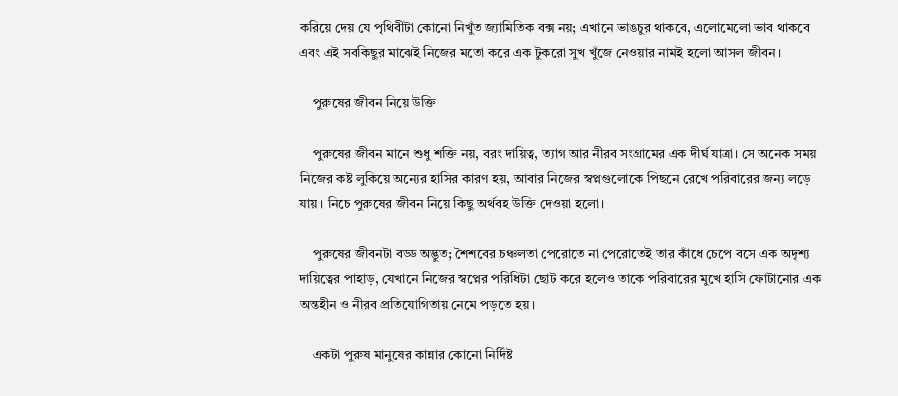করিয়ে দেয় যে পৃথিবীটা কোনো নিখুঁত জ্যামিতিক বক্স নয়; এখানে ভাঙচুর থাকবে, এলোমেলো ভাব থাকবে এবং এই সবকিছুর মাঝেই নিজের মতো করে এক টুকরো সুখ খুঁজে নেওয়ার নামই হলো আসল জীবন।

    পুরুষের জীবন নিয়ে উক্তি

    পুরুষের জীবন মানে শুধু শক্তি নয়, বরং দায়িত্ব, ত্যাগ আর নীরব সংগ্রামের এক দীর্ঘ যাত্রা। সে অনেক সময় নিজের কষ্ট লুকিয়ে অন্যের হাসির কারণ হয়, আবার নিজের স্বপ্নগুলোকে পিছনে রেখে পরিবারের জন্য লড়ে যায়। নিচে পুরুষের জীবন নিয়ে কিছু অর্থবহ উক্তি দেওয়া হলো।

    পুরুষের জীবনটা বড্ড অদ্ভুত; শৈশবের চঞ্চলতা পেরোতে না পেরোতেই তার কাঁধে চেপে বসে এক অদৃশ্য দায়িত্বের পাহাড়, যেখানে নিজের স্বপ্নের পরিধিটা ছোট করে হলেও তাকে পরিবারের মুখে হাসি ফোটানোর এক অন্তহীন ও নীরব প্রতিযোগিতায় নেমে পড়তে হয়।

    একটা পুরুষ মানুষের কান্নার কোনো নির্দিষ্ট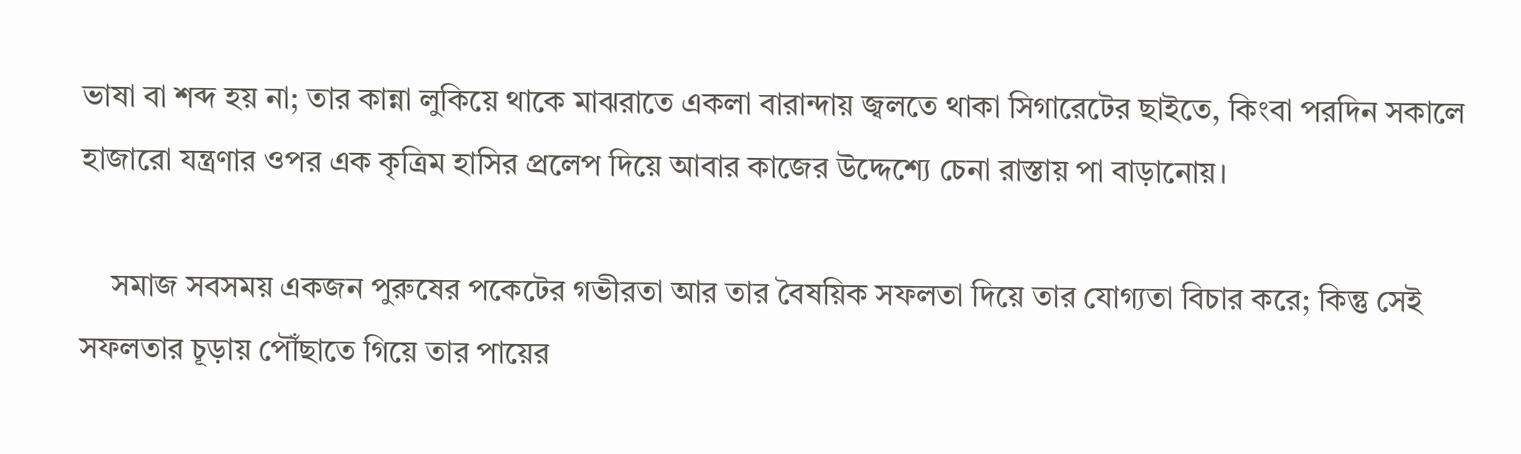ভাষা বা শব্দ হয় না; তার কান্না লুকিয়ে থাকে মাঝরাতে একলা বারান্দায় জ্বলতে থাকা সিগারেটের ছাইতে, কিংবা পরদিন সকালে হাজারো যন্ত্রণার ওপর এক কৃত্রিম হাসির প্রলেপ দিয়ে আবার কাজের উদ্দেশ্যে চেনা রাস্তায় পা বাড়ানোয়।

    সমাজ সবসময় একজন পুরুষের পকেটের গভীরতা আর তার বৈষয়িক সফলতা দিয়ে তার যোগ্যতা বিচার করে; কিন্তু সেই সফলতার চূড়ায় পৌঁছাতে গিয়ে তার পায়ের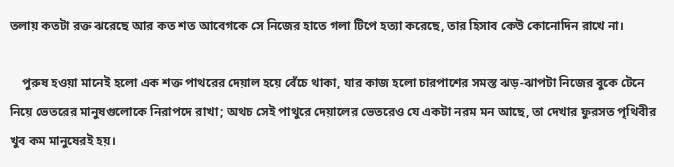তলায় কতটা রক্ত ঝরেছে আর কত শত আবেগকে সে নিজের হাতে গলা টিপে হত্যা করেছে, তার হিসাব কেউ কোনোদিন রাখে না।

    পুরুষ হওয়া মানেই হলো এক শক্ত পাথরের দেয়াল হয়ে বেঁচে থাকা, যার কাজ হলো চারপাশের সমস্ত ঝড়-ঝাপটা নিজের বুকে টেনে নিয়ে ভেতরের মানুষগুলোকে নিরাপদে রাখা; অথচ সেই পাথুরে দেয়ালের ভেতরেও যে একটা নরম মন আছে, তা দেখার ফুরসত পৃথিবীর খুব কম মানুষেরই হয়।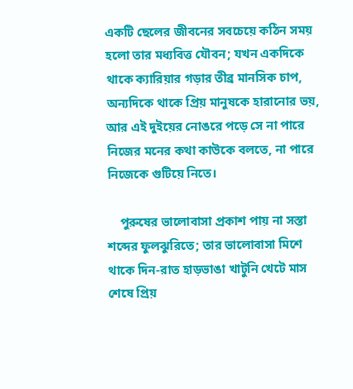একটি ছেলের জীবনের সবচেয়ে কঠিন সময় হলো তার মধ্যবিত্ত যৌবন; যখন একদিকে থাকে ক্যারিয়ার গড়ার তীব্র মানসিক চাপ, অন্যদিকে থাকে প্রিয় মানুষকে হারানোর ভয়, আর এই দুইয়ের নোঙরে পড়ে সে না পারে নিজের মনের কথা কাউকে বলতে, না পারে নিজেকে গুটিয়ে নিতে।

    পুরুষের ভালোবাসা প্রকাশ পায় না সস্তা শব্দের ফুলঝুরিতে; তার ভালোবাসা মিশে থাকে দিন-রাত হাড়ভাঙা খাটুনি খেটে মাস শেষে প্রিয়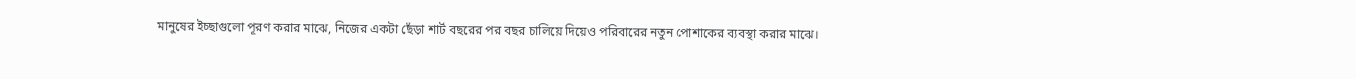মানুষের ইচ্ছাগুলো পূরণ করার মাঝে, নিজের একটা ছেঁড়া শার্ট বছরের পর বছর চালিয়ে দিয়েও পরিবারের নতুন পোশাকের ব্যবস্থা করার মাঝে।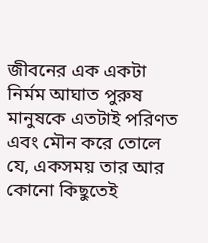জীবনের এক একটা নির্মম আঘাত পুরুষ মানুষকে এতটাই পরিণত এবং মৌন করে তোলে যে, একসময় তার আর কোনো কিছুতেই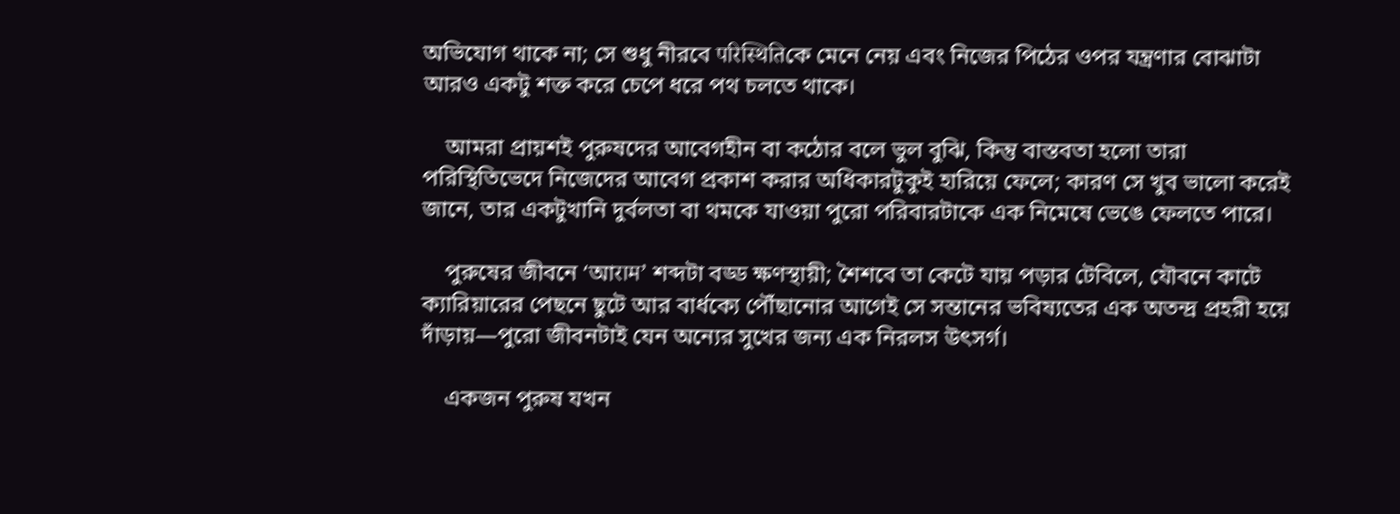অভিযোগ থাকে না; সে শুধু নীরবে परिस्थितिকে মেনে নেয় এবং নিজের পিঠের ওপর যন্ত্রণার বোঝাটা আরও একটু শক্ত করে চেপে ধরে পথ চলতে থাকে।

    আমরা প্রায়শই পুরুষদের আবেগহীন বা কঠোর বলে ভুল বুঝি, কিন্তু বাস্তবতা হলো তারা পরিস্থিতিভেদে নিজেদের আবেগ প্রকাশ করার অধিকারটুকুই হারিয়ে ফেলে; কারণ সে খুব ভালো করেই জানে, তার একটুখানি দুর্বলতা বা থমকে যাওয়া পুরো পরিবারটাকে এক নিমেষে ভেঙে ফেলতে পারে।

    পুরুষের জীবনে ‘আराम’ শব্দটা বড্ড ক্ষণস্থায়ী; শৈশবে তা কেটে যায় পড়ার টেবিলে, যৌবনে কাটে ক্যারিয়ারের পেছনে ছুটে আর বার্ধক্যে পৌঁছানোর আগেই সে সন্তানের ভবিষ্যতের এক অতন্দ্র প্রহরী হয়ে দাঁড়ায়—পুরো জীবনটাই যেন অন্যের সুখের জন্য এক নিরলস উৎসর্গ।

    একজন পুরুষ যখন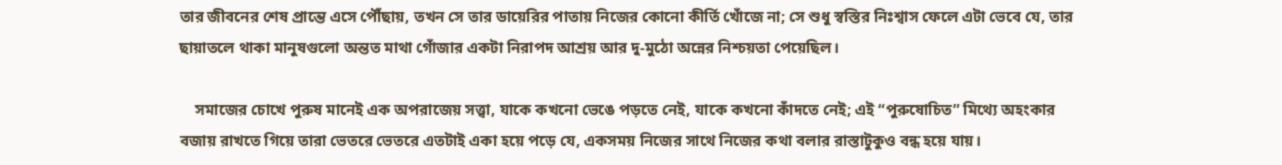তার জীবনের শেষ প্রান্তে এসে পৌঁছায়, তখন সে তার ডায়েরির পাতায় নিজের কোনো কীর্তি খোঁজে না; সে শুধু স্বস্তির নিঃশ্বাস ফেলে এটা ভেবে যে, তার ছায়াতলে থাকা মানুষগুলো অন্তত মাথা গোঁজার একটা নিরাপদ আশ্রয় আর দু-মুঠো অন্নের নিশ্চয়তা পেয়েছিল।

    সমাজের চোখে পুরুষ মানেই এক অপরাজেয় সত্ত্বা, যাকে কখনো ভেঙে পড়তে নেই, যাকে কখনো কাঁদতে নেই; এই “পুরুষোচিত” মিথ্যে অহংকার বজায় রাখতে গিয়ে তারা ভেতরে ভেতরে এতটাই একা হয়ে পড়ে যে, একসময় নিজের সাথে নিজের কথা বলার রাস্তাটুকুও বন্ধ হয়ে যায়।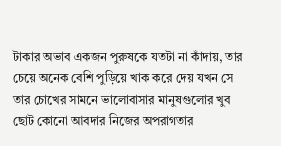টাকার অভাব একজন পুরুষকে যতটা না কাঁদায়, তার চেয়ে অনেক বেশি পুড়িয়ে খাক করে দেয় যখন সে তার চোখের সামনে ভালোবাসার মানুষগুলোর খুব ছোট কোনো আবদার নিজের অপরাগতার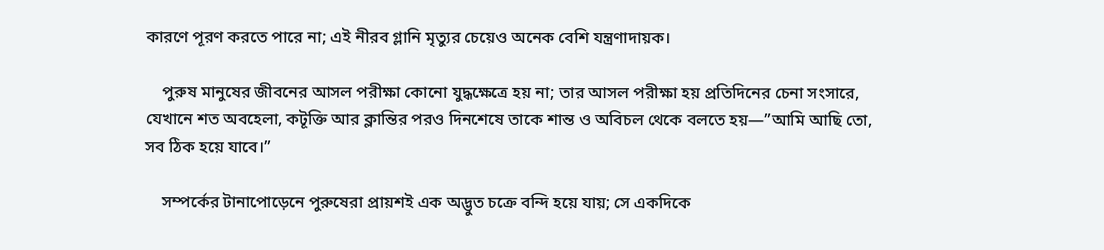কারণে পূরণ করতে পারে না; এই নীরব গ্লানি মৃত্যুর চেয়েও অনেক বেশি যন্ত্রণাদায়ক।

    পুরুষ মানুষের জীবনের আসল পরীক্ষা কোনো যুদ্ধক্ষেত্রে হয় না; তার আসল পরীক্ষা হয় প্রতিদিনের চেনা সংসারে, যেখানে শত অবহেলা, কটূক্তি আর ক্লান্তির পরও দিনশেষে তাকে শান্ত ও অবিচল থেকে বলতে হয়—”আমি আছি তো, সব ঠিক হয়ে যাবে।”

    সম্পর্কের টানাপোড়েনে পুরুষেরা প্রায়শই এক অদ্ভুত চক্রে বন্দি হয়ে যায়; সে একদিকে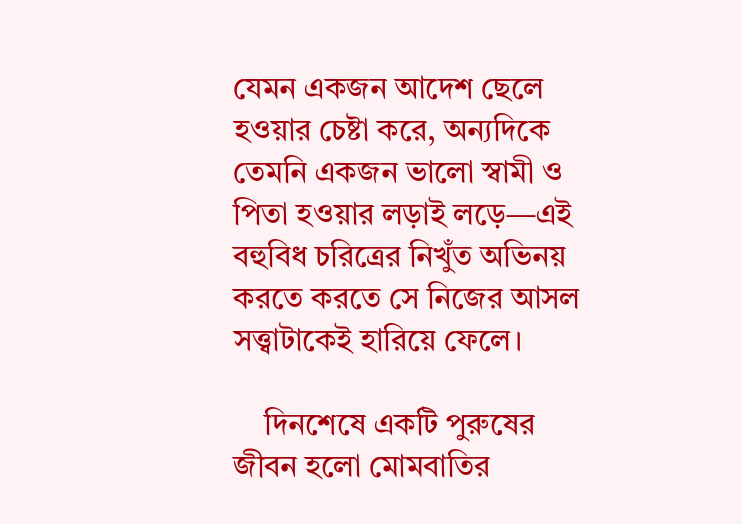যেমন একজন আদেশ ছেলে হওয়ার চেষ্টা করে, অন্যদিকে তেমনি একজন ভালো স্বামী ও পিতা হওয়ার লড়াই লড়ে—এই বহুবিধ চরিত্রের নিখুঁত অভিনয় করতে করতে সে নিজের আসল সত্ত্বাটাকেই হারিয়ে ফেলে।

    দিনশেষে একটি পুরুষের জীবন হলো মোমবাতির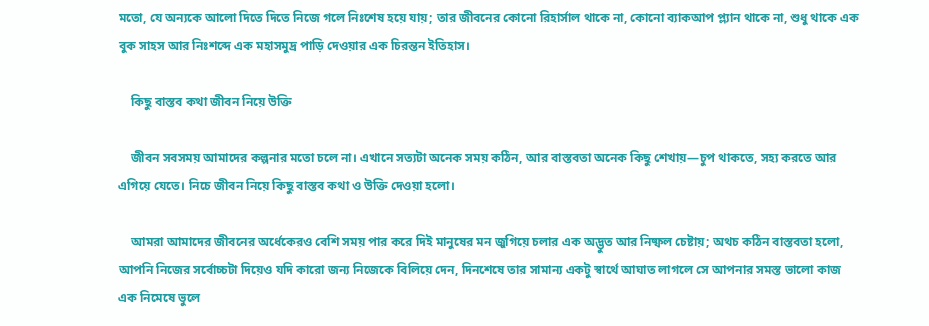মতো, যে অন্যকে আলো দিতে দিতে নিজে গলে নিঃশেষ হয়ে যায়; তার জীবনের কোনো রিহার্সাল থাকে না, কোনো ব্যাকআপ প্ল্যান থাকে না, শুধু থাকে এক বুক সাহস আর নিঃশব্দে এক মহাসমুদ্র পাড়ি দেওয়ার এক চিরন্তন ইতিহাস।

    কিছু বাস্তব কথা জীবন নিয়ে উক্তি

    জীবন সবসময় আমাদের কল্পনার মতো চলে না। এখানে সত্যটা অনেক সময় কঠিন, আর বাস্তবতা অনেক কিছু শেখায়—চুপ থাকতে, সহ্য করতে আর এগিয়ে যেতে। নিচে জীবন নিয়ে কিছু বাস্তব কথা ও উক্তি দেওয়া হলো।

    আমরা আমাদের জীবনের অর্ধেকেরও বেশি সময় পার করে দিই মানুষের মন জুগিয়ে চলার এক অদ্ভুত আর নিষ্ফল চেষ্টায়; অথচ কঠিন বাস্তবতা হলো, আপনি নিজের সর্বোচ্চটা দিয়েও যদি কারো জন্য নিজেকে বিলিয়ে দেন, দিনশেষে তার সামান্য একটু স্বার্থে আঘাত লাগলে সে আপনার সমস্ত ভালো কাজ এক নিমেষে ভুলে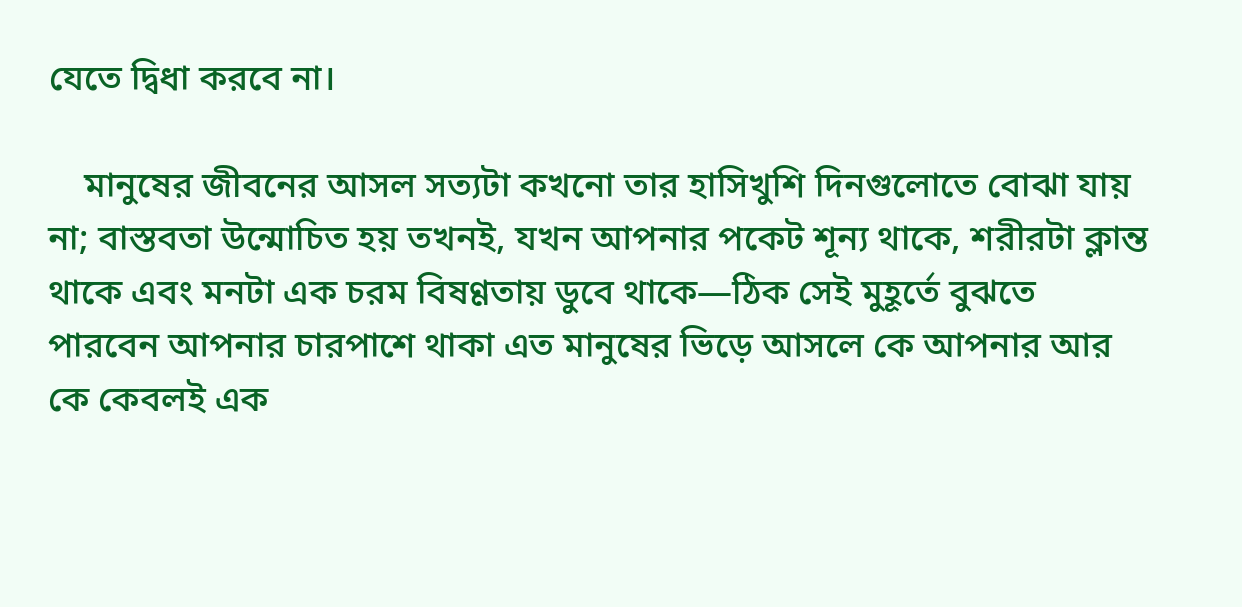যেতে দ্বিধা করবে না।

    মানুষের জীবনের আসল সত্যটা কখনো তার হাসিখুশি দিনগুলোতে বোঝা যায় না; বাস্তবতা উন্মোচিত হয় তখনই, যখন আপনার পকেট শূন্য থাকে, শরীরটা ক্লান্ত থাকে এবং মনটা এক চরম বিষণ্ণতায় ডুবে থাকে—ঠিক সেই মুহূর্তে বুঝতে পারবেন আপনার চারপাশে থাকা এত মানুষের ভিড়ে আসলে কে আপনার আর কে কেবলই এক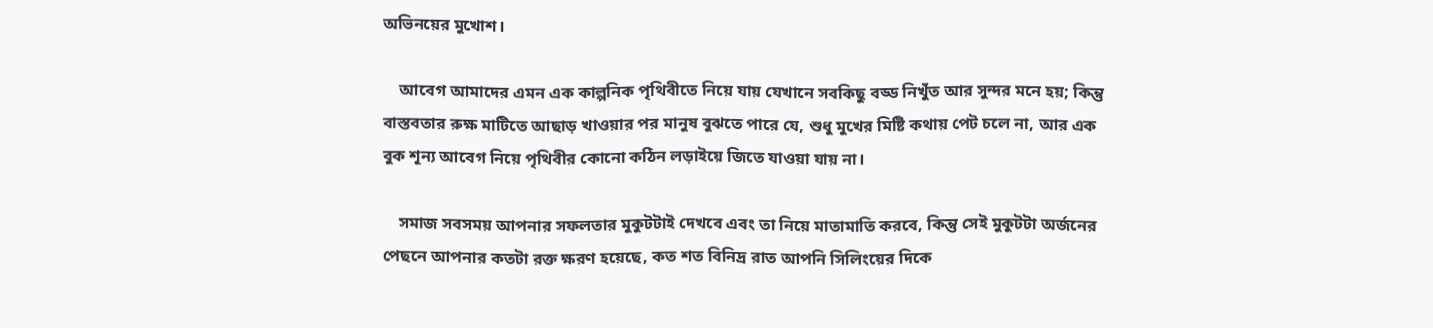অভিনয়ের মুখোশ।

    আবেগ আমাদের এমন এক কাল্পনিক পৃথিবীতে নিয়ে যায় যেখানে সবকিছু বড্ড নিখুঁত আর সুন্দর মনে হয়; কিন্তু বাস্তবতার রুক্ষ মাটিতে আছাড় খাওয়ার পর মানুষ বুঝতে পারে যে, শুধু মুখের মিষ্টি কথায় পেট চলে না, আর এক বুক শূন্য আবেগ নিয়ে পৃথিবীর কোনো কঠিন লড়াইয়ে জিতে যাওয়া যায় না।

    সমাজ সবসময় আপনার সফলতার মুকুটটাই দেখবে এবং তা নিয়ে মাতামাতি করবে, কিন্তু সেই মুকুটটা অর্জনের পেছনে আপনার কতটা রক্ত ক্ষরণ হয়েছে, কত শত বিনিদ্র রাত আপনি সিলিংয়ের দিকে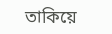তাকিয়ে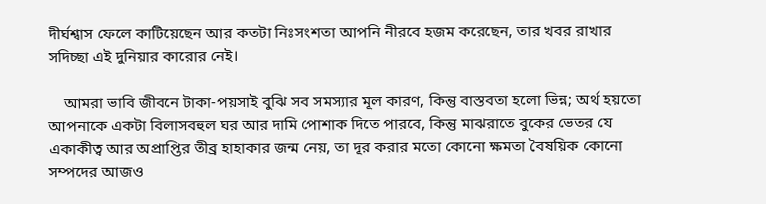দীর্ঘশ্বাস ফেলে কাটিয়েছেন আর কতটা নিঃসংশতা আপনি নীরবে হজম করেছেন, তার খবর রাখার সদিচ্ছা এই দুনিয়ার কারোর নেই।

    আমরা ভাবি জীবনে টাকা-পয়সাই বুঝি সব সমস্যার মূল কারণ, কিন্তু বাস্তবতা হলো ভিন্ন; অর্থ হয়তো আপনাকে একটা বিলাসবহুল ঘর আর দামি পোশাক দিতে পারবে, কিন্তু মাঝরাতে বুকের ভেতর যে একাকীত্ব আর অপ্রাপ্তির তীব্র হাহাকার জন্ম নেয়, তা দূর করার মতো কোনো ক্ষমতা বৈষয়িক কোনো সম্পদের আজও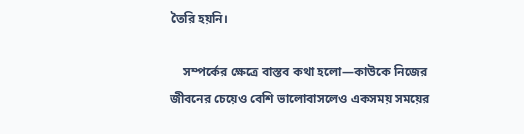তৈরি হয়নি।

    সম্পর্কের ক্ষেত্রে বাস্তব কথা হলো—কাউকে নিজের জীবনের চেয়েও বেশি ভালোবাসলেও একসময় সময়ের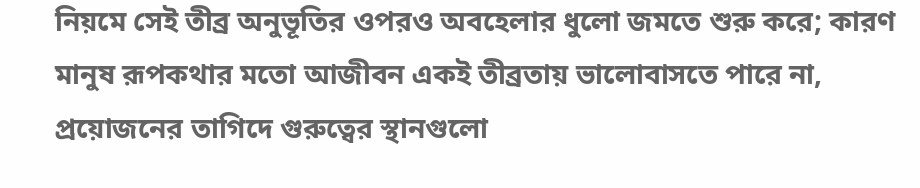নিয়মে সেই তীব্র অনুভূতির ওপরও অবহেলার ধুলো জমতে শুরু করে; কারণ মানুষ রূপকথার মতো আজীবন একই তীব্রতায় ভালোবাসতে পারে না, প্রয়োজনের তাগিদে গুরুত্বের স্থানগুলো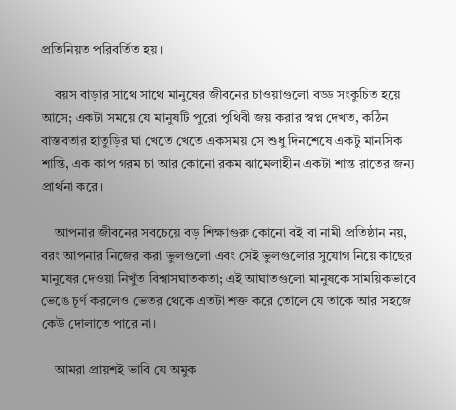প্রতিনিয়ত পরিবর্তিত হয়।

    বয়স বাড়ার সাথে সাথে মানুষের জীবনের চাওয়াগুলো বড্ড সংকুচিত হয়ে আসে; একটা সময়ে যে মানুষটি পুরো পৃথিবী জয় করার স্বপ্ন দেখত, কঠিন বাস্তবতার হাতুড়ির ঘা খেতে খেতে একসময় সে শুধু দিনশেষে একটু মানসিক শান্তি, এক কাপ গরম চা আর কোনো রকম ঝামেলাহীন একটা শান্ত রাতের জন্য প্রার্থনা করে।

    আপনার জীবনের সবচেয়ে বড় শিক্ষাগুরু কোনো বই বা নামী প্রতিষ্ঠান নয়, বরং আপনার নিজের করা ভুলগুলো এবং সেই ভুলগুলোর সুযোগ নিয়ে কাছের মানুষের দেওয়া নিখুঁত বিশ্বাসঘাতকতা; এই আঘাতগুলো মানুষকে সাময়িকভাবে ভেঙে চূর্ণ করলেও ভেতর থেকে এতটা শক্ত করে তোলে যে তাকে আর সহজে কেউ দোলাতে পারে না।

    আমরা প্রায়শই ভাবি যে অমুক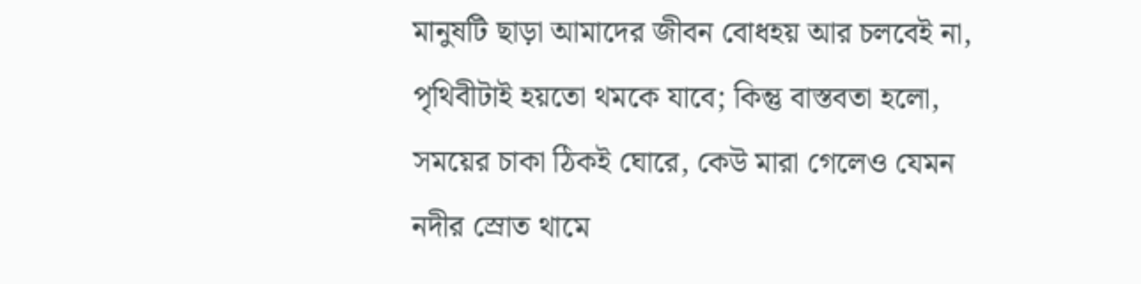মানুষটি ছাড়া আমাদের জীবন বোধহয় আর চলবেই না, পৃথিবীটাই হয়তো থমকে যাবে; কিন্তু বাস্তবতা হলো, সময়ের চাকা ঠিকই ঘোরে, কেউ মারা গেলেও যেমন নদীর স্রোত থামে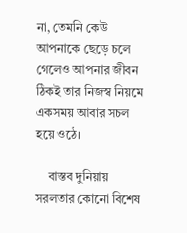না, তেমনি কেউ আপনাকে ছেড়ে চলে গেলেও আপনার জীবন ঠিকই তার নিজস্ব নিয়মে একসময় আবার সচল হয়ে ওঠে।

    বাস্তব দুনিয়ায় সরলতার কোনো বিশেষ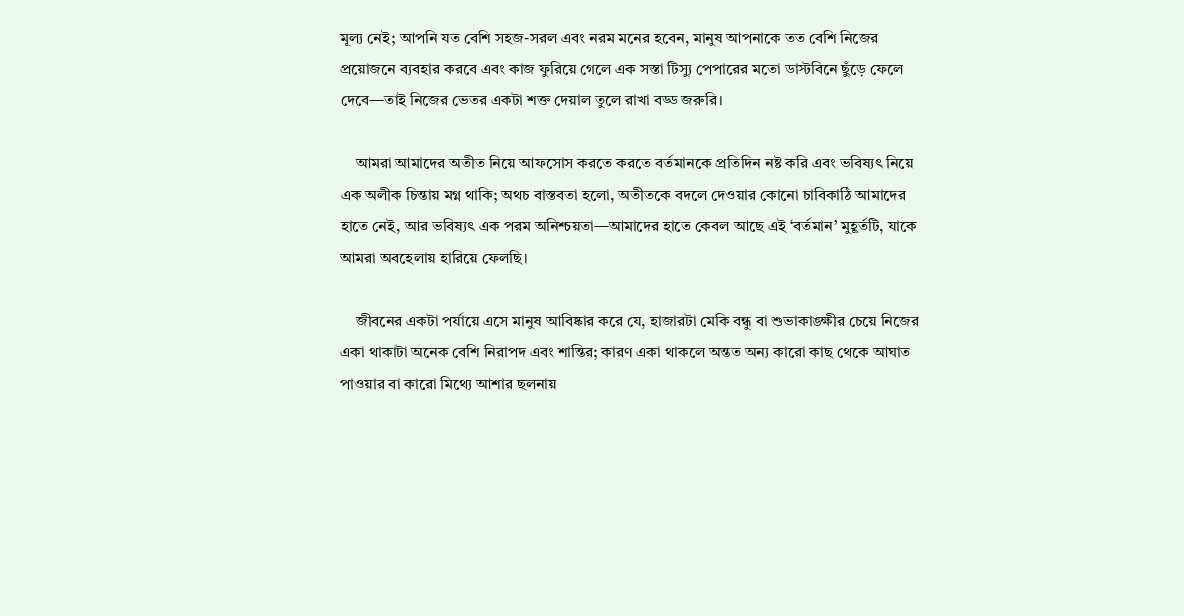মূল্য নেই; আপনি যত বেশি সহজ-সরল এবং নরম মনের হবেন, মানুষ আপনাকে তত বেশি নিজের প্রয়োজনে ব্যবহার করবে এবং কাজ ফুরিয়ে গেলে এক সস্তা টিস্যু পেপারের মতো ডাস্টবিনে ছুঁড়ে ফেলে দেবে—তাই নিজের ভেতর একটা শক্ত দেয়াল তুলে রাখা বড্ড জরুরি।

    আমরা আমাদের অতীত নিয়ে আফসোস করতে করতে বর্তমানকে প্রতিদিন নষ্ট করি এবং ভবিষ্যৎ নিয়ে এক অলীক চিন্তায় মগ্ন থাকি; অথচ বাস্তবতা হলো, অতীতকে বদলে দেওয়ার কোনো চাবিকাঠি আমাদের হাতে নেই, আর ভবিষ্যৎ এক পরম অনিশ্চয়তা—আমাদের হাতে কেবল আছে এই ‘বর্তমান’ মুহূর্তটি, যাকে আমরা অবহেলায় হারিয়ে ফেলছি।

    জীবনের একটা পর্যায়ে এসে মানুষ আবিষ্কার করে যে, হাজারটা মেকি বন্ধু বা শুভাকাঙ্ক্ষীর চেয়ে নিজের একা থাকাটা অনেক বেশি নিরাপদ এবং শান্তির; কারণ একা থাকলে অন্তত অন্য কারো কাছ থেকে আঘাত পাওয়ার বা কারো মিথ্যে আশার ছলনায়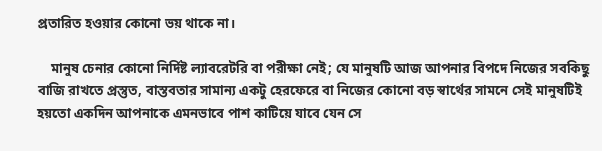প্রতারিত হওয়ার কোনো ভয় থাকে না।

    মানুষ চেনার কোনো নির্দিষ্ট ল্যাবরেটরি বা পরীক্ষা নেই; যে মানুষটি আজ আপনার বিপদে নিজের সবকিছু বাজি রাখতে প্রস্তুত, বাস্তবতার সামান্য একটু হেরফেরে বা নিজের কোনো বড় স্বার্থের সামনে সেই মানুষটিই হয়তো একদিন আপনাকে এমনভাবে পাশ কাটিয়ে যাবে যেন সে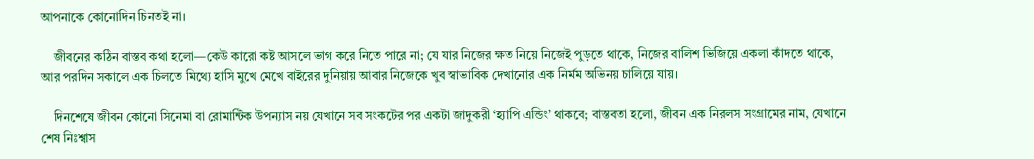আপনাকে কোনোদিন চিনতই না।

    জীবনের কঠিন বাস্তব কথা হলো—কেউ কারো কষ্ট আসলে ভাগ করে নিতে পারে না; যে যার নিজের ক্ষত নিয়ে নিজেই পুড়তে থাকে, নিজের বালিশ ভিজিয়ে একলা কাঁদতে থাকে, আর পরদিন সকালে এক চিলতে মিথ্যে হাসি মুখে মেখে বাইরের দুনিয়ায় আবার নিজেকে খুব স্বাভাবিক দেখানোর এক নির্মম অভিনয় চালিয়ে যায়।

    দিনশেষে জীবন কোনো সিনেমা বা রোমান্টিক উপন্যাস নয় যেখানে সব সংকটের পর একটা জাদুকরী ‘হ্যাপি এন্ডিং’ থাকবে; বাস্তবতা হলো, জীবন এক নিরলস সংগ্রামের নাম, যেখানে শেষ নিঃশ্বাস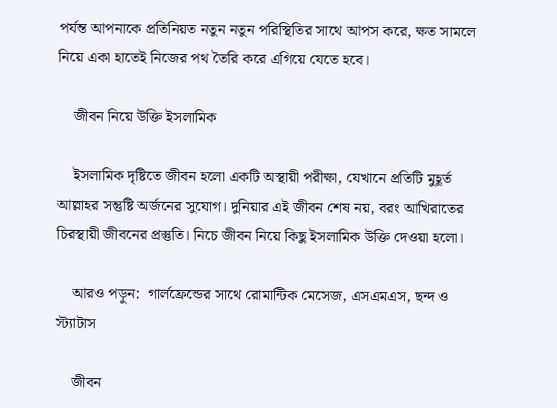পর্যন্ত আপনাকে প্রতিনিয়ত নতুন নতুন পরিস্থিতির সাথে আপস করে, ক্ষত সামলে নিয়ে একা হাতেই নিজের পথ তৈরি করে এগিয়ে যেতে হবে।

    জীবন নিয়ে উক্তি ইসলামিক

    ইসলামিক দৃষ্টিতে জীবন হলো একটি অস্থায়ী পরীক্ষা, যেখানে প্রতিটি মুহূর্ত আল্লাহর সন্তুষ্টি অর্জনের সুযোগ। দুনিয়ার এই জীবন শেষ নয়, বরং আখিরাতের চিরস্থায়ী জীবনের প্রস্তুতি। নিচে জীবন নিয়ে কিছু ইসলামিক উক্তি দেওয়া হলো।

    আরও পড়ুন:  গার্লফ্রেন্ডের সাথে রোমান্টিক মেসেজ, এসএমএস, ছন্দ ও স্ট্যাটাস

    জীবন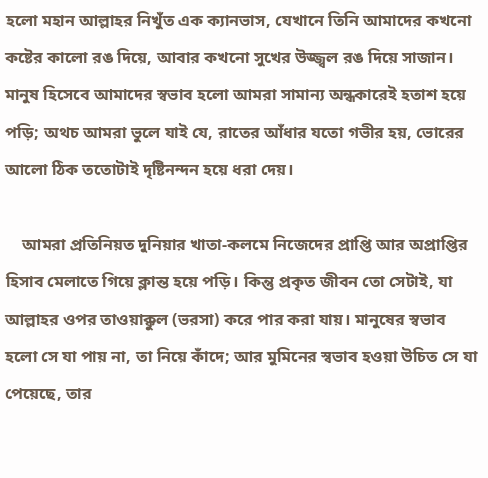হলো মহান আল্লাহর নিখুঁত এক ক্যানভাস, যেখানে তিনি আমাদের কখনো কষ্টের কালো রঙ দিয়ে, আবার কখনো সুখের উজ্জ্বল রঙ দিয়ে সাজান। মানুষ হিসেবে আমাদের স্বভাব হলো আমরা সামান্য অন্ধকারেই হতাশ হয়ে পড়ি; অথচ আমরা ভুলে যাই যে, রাতের আঁধার যতো গভীর হয়, ভোরের আলো ঠিক ততোটাই দৃষ্টিনন্দন হয়ে ধরা দেয়।

    আমরা প্রতিনিয়ত দুনিয়ার খাতা-কলমে নিজেদের প্রাপ্তি আর অপ্রাপ্তির হিসাব মেলাতে গিয়ে ক্লান্ত হয়ে পড়ি। কিন্তু প্রকৃত জীবন তো সেটাই, যা আল্লাহর ওপর তাওয়াক্কুল (ভরসা) করে পার করা যায়। মানুষের স্বভাব হলো সে যা পায় না, তা নিয়ে কাঁদে; আর মুমিনের স্বভাব হওয়া উচিত সে যা পেয়েছে, তার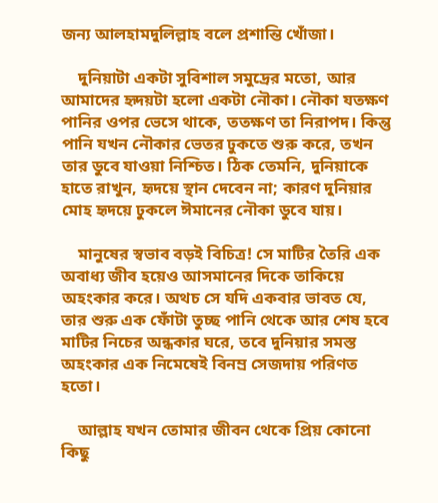জন্য আলহামদুলিল্লাহ বলে প্রশান্তি খোঁজা।

    দুনিয়াটা একটা সুবিশাল সমুদ্রের মতো, আর আমাদের হৃদয়টা হলো একটা নৌকা। নৌকা যতক্ষণ পানির ওপর ভেসে থাকে, ততক্ষণ তা নিরাপদ। কিন্তু পানি যখন নৌকার ভেতর ঢুকতে শুরু করে, তখন তার ডুবে যাওয়া নিশ্চিত। ঠিক তেমনি, দুনিয়াকে হাতে রাখুন, হৃদয়ে স্থান দেবেন না; কারণ দুনিয়ার মোহ হৃদয়ে ঢুকলে ঈমানের নৌকা ডুবে যায়।

    মানুষের স্বভাব বড়ই বিচিত্র! সে মাটির তৈরি এক অবাধ্য জীব হয়েও আসমানের দিকে তাকিয়ে অহংকার করে। অথচ সে যদি একবার ভাবত যে, তার শুরু এক ফোঁটা তুচ্ছ পানি থেকে আর শেষ হবে মাটির নিচের অন্ধকার ঘরে, তবে দুনিয়ার সমস্ত অহংকার এক নিমেষেই বিনম্র সেজদায় পরিণত হতো।

    আল্লাহ যখন তোমার জীবন থেকে প্রিয় কোনো কিছু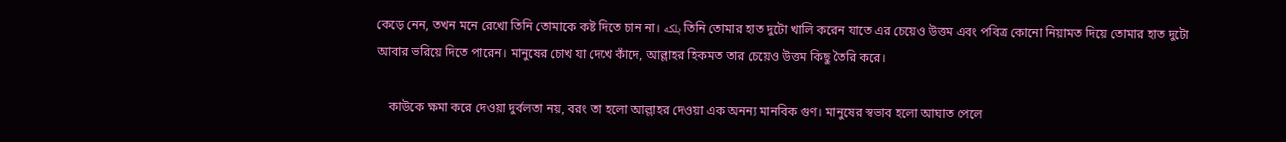কেড়ে নেন, তখন মনে রেখো তিনি তোমাকে কষ্ট দিতে চান না। بلکه তিনি তোমার হাত দুটো খালি করেন যাতে এর চেয়েও উত্তম এবং পবিত্র কোনো নিয়ামত দিয়ে তোমার হাত দুটো আবার ভরিয়ে দিতে পারেন। মানুষের চোখ যা দেখে কাঁদে, আল্লাহর হিকমত তার চেয়েও উত্তম কিছু তৈরি করে।

    কাউকে ক্ষমা করে দেওয়া দুর্বলতা নয়, বরং তা হলো আল্লাহর দেওয়া এক অনন্য মানবিক গুণ। মানুষের স্বভাব হলো আঘাত পেলে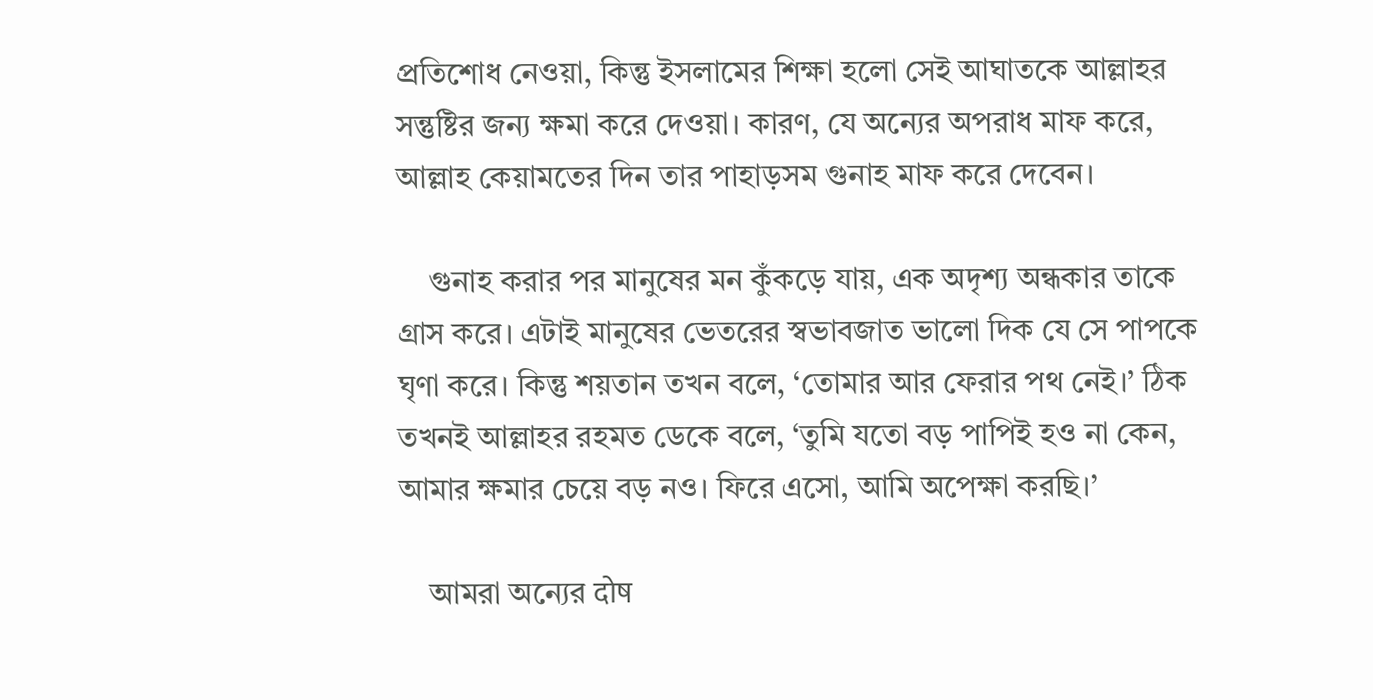প্রতিশোধ নেওয়া, কিন্তু ইসলামের শিক্ষা হলো সেই আঘাতকে আল্লাহর সন্তুষ্টির জন্য ক্ষমা করে দেওয়া। কারণ, যে অন্যের অপরাধ মাফ করে, আল্লাহ কেয়ামতের দিন তার পাহাড়সম গুনাহ মাফ করে দেবেন।

    গুনাহ করার পর মানুষের মন কুঁকড়ে যায়, এক অদৃশ্য অন্ধকার তাকে গ্রাস করে। এটাই মানুষের ভেতরের স্বভাবজাত ভালো দিক যে সে পাপকে ঘৃণা করে। কিন্তু শয়তান তখন বলে, ‘তোমার আর ফেরার পথ নেই।’ ঠিক তখনই আল্লাহর রহমত ডেকে বলে, ‘তুমি যতো বড় পাপিই হও না কেন, আমার ক্ষমার চেয়ে বড় নও। ফিরে এসো, আমি অপেক্ষা করছি।’

    আমরা অন্যের दोष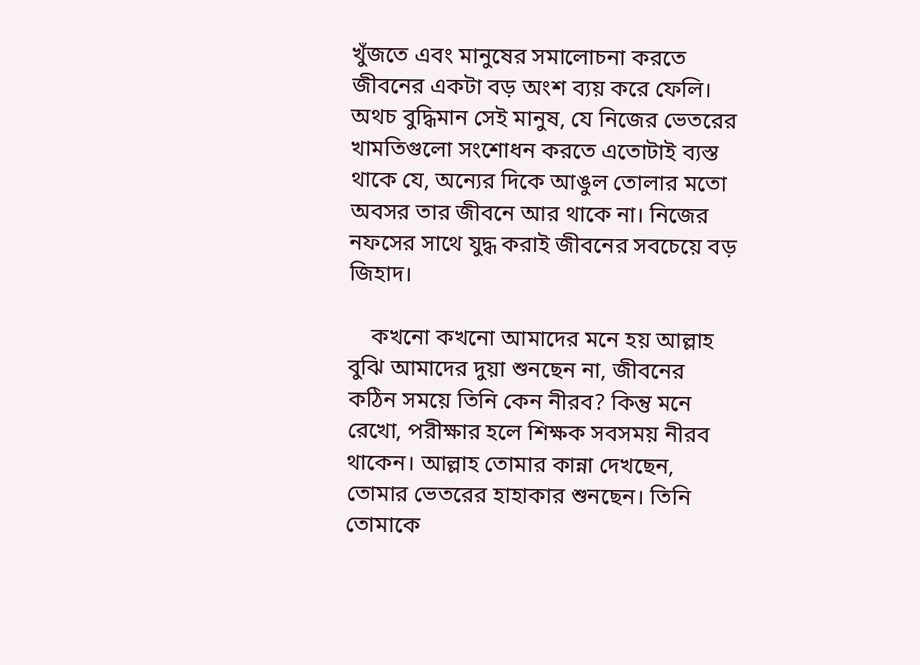খুঁজতে এবং মানুষের সমালোচনা করতে জীবনের একটা বড় অংশ ব্যয় করে ফেলি। অথচ বুদ্ধিমান সেই মানুষ, যে নিজের ভেতরের খামতিগুলো সংশোধন করতে এতোটাই ব্যস্ত থাকে যে, অন্যের দিকে আঙুল তোলার মতো অবসর তার জীবনে আর থাকে না। নিজের নফসের সাথে যুদ্ধ করাই জীবনের সবচেয়ে বড় জিহাদ।

    কখনো কখনো আমাদের মনে হয় আল্লাহ বুঝি আমাদের দুয়া শুনছেন না, জীবনের কঠিন সময়ে তিনি কেন নীরব? কিন্তু মনে রেখো, পরীক্ষার হলে শিক্ষক সবসময় নীরব থাকেন। আল্লাহ তোমার কান্না দেখছেন, তোমার ভেতরের হাহাকার শুনছেন। তিনি তোমাকে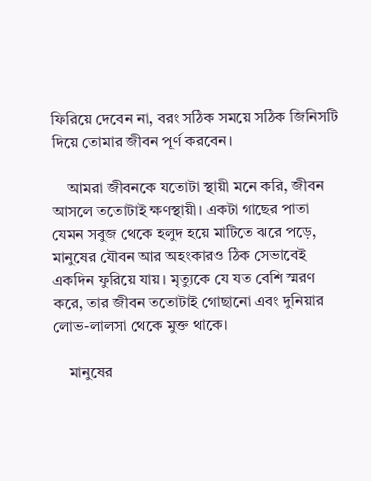ফিরিয়ে দেবেন না, বরং সঠিক সময়ে সঠিক জিনিসটি দিয়ে তোমার জীবন পূর্ণ করবেন।

    আমরা জীবনকে যতোটা স্থায়ী মনে করি, জীবন আসলে ততোটাই ক্ষণস্থায়ী। একটা গাছের পাতা যেমন সবুজ থেকে হলুদ হয়ে মাটিতে ঝরে পড়ে, মানুষের যৌবন আর অহংকারও ঠিক সেভাবেই একদিন ফুরিয়ে যায়। মৃত্যুকে যে যত বেশি স্মরণ করে, তার জীবন ততোটাই গোছানো এবং দুনিয়ার লোভ-লালসা থেকে মুক্ত থাকে।

    মানুষের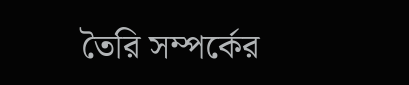তৈরি সম্পর্কের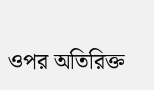ওপর অতিরিক্ত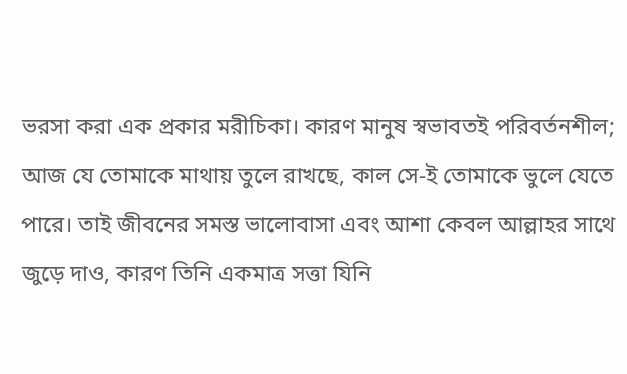ভরসা করা এক প্রকার মরীচিকা। কারণ মানুষ স্বভাবতই পরিবর্তনশীল; আজ যে তোমাকে মাথায় তুলে রাখছে, কাল সে-ই তোমাকে ভুলে যেতে পারে। তাই জীবনের সমস্ত ভালোবাসা এবং আশা কেবল আল্লাহর সাথে জুড়ে দাও, কারণ তিনি একমাত্র সত্তা যিনি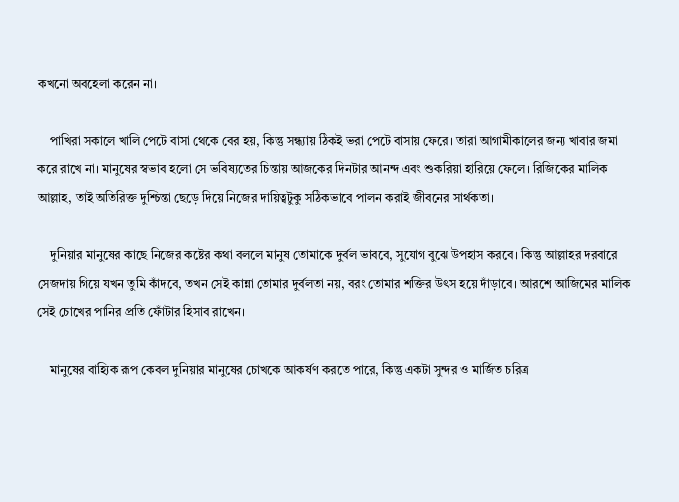কখনো অবহেলা করেন না।

    পাখিরা সকালে খালি পেটে বাসা থেকে বের হয়, কিন্তু সন্ধ্যায় ঠিকই ভরা পেটে বাসায় ফেরে। তারা আগামীকালের জন্য খাবার জমা করে রাখে না। মানুষের স্বভাব হলো সে ভবিষ্যতের চিন্তায় আজকের দিনটার আনন্দ এবং শুকরিয়া হারিয়ে ফেলে। রিজিকের মালিক আল্লাহ, তাই অতিরিক্ত দুশ্চিন্তা ছেড়ে দিয়ে নিজের দায়িত্বটুকু সঠিকভাবে পালন করাই জীবনের সার্থকতা।

    দুনিয়ার মানুষের কাছে নিজের কষ্টের কথা বললে মানুষ তোমাকে দুর্বল ভাববে, সুযোগ বুঝে উপহাস করবে। কিন্তু আল্লাহর দরবারে সেজদায় গিয়ে যখন তুমি কাঁদবে, তখন সেই কান্না তোমার দুর্বলতা নয়, বরং তোমার শক্তির উৎস হয়ে দাঁড়াবে। আরশে আজিমের মালিক সেই চোখের পানির প্রতি ফোঁটার হিসাব রাখেন।

    মানুষের বাহ্যিক রূপ কেবল দুনিয়ার মানুষের চোখকে আকর্ষণ করতে পারে, কিন্তু একটা সুন্দর ও মার্জিত চরিত্র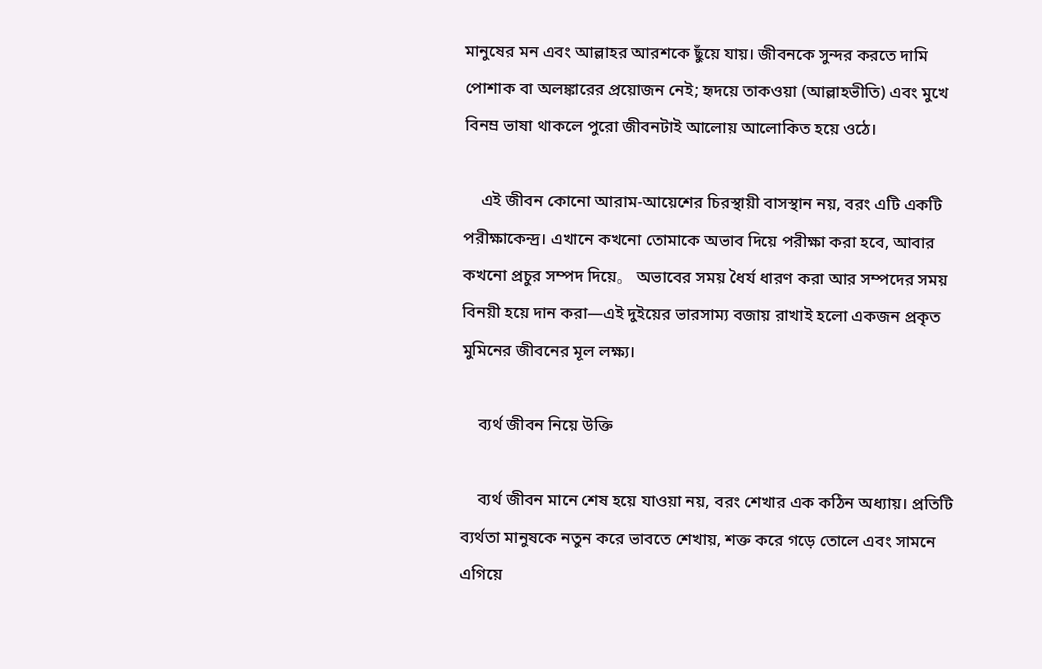মানুষের মন এবং আল্লাহর আরশকে ছুঁয়ে যায়। জীবনকে সুন্দর করতে দামি পোশাক বা অলঙ্কারের প্রয়োজন নেই; হৃদয়ে তাকওয়া (আল্লাহভীতি) এবং মুখে বিনম্র ভাষা থাকলে পুরো জীবনটাই আলোয় আলোকিত হয়ে ওঠে।

    এই জীবন কোনো আরাম-আয়েশের চিরস্থায়ী বাসস্থান নয়, বরং এটি একটি পরীক্ষাকেন্দ্র। এখানে কখনো তোমাকে অভাব দিয়ে পরীক্ষা করা হবে, আবার কখনো প্রচুর সম্পদ দিয়ে。 অভাবের সময় ধৈর্য ধারণ করা আর সম্পদের সময় বিনয়ী হয়ে দান করা—এই দুইয়ের ভারসাম্য বজায় রাখাই হলো একজন প্রকৃত মুমিনের জীবনের মূল লক্ষ্য।

    ব্যর্থ জীবন নিয়ে উক্তি

    ব্যর্থ জীবন মানে শেষ হয়ে যাওয়া নয়, বরং শেখার এক কঠিন অধ্যায়। প্রতিটি ব্যর্থতা মানুষকে নতুন করে ভাবতে শেখায়, শক্ত করে গড়ে তোলে এবং সামনে এগিয়ে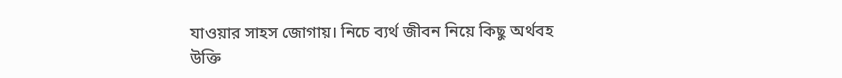যাওয়ার সাহস জোগায়। নিচে ব্যর্থ জীবন নিয়ে কিছু অর্থবহ উক্তি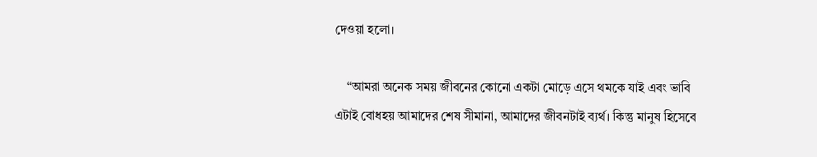দেওয়া হলো।

    “আমরা অনেক সময় জীবনের কোনো একটা মোড়ে এসে থমকে যাই এবং ভাবি এটাই বোধহয় আমাদের শেষ সীমানা, আমাদের জীবনটাই ব্যর্থ। কিন্তু মানুষ হিসেবে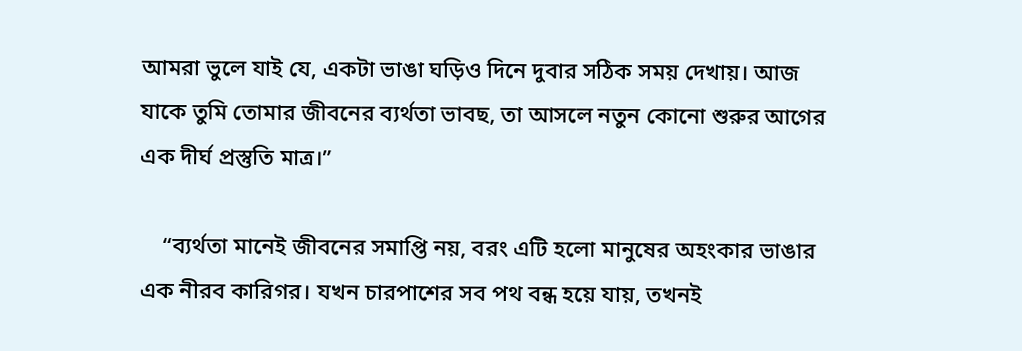আমরা ভুলে যাই যে, একটা ভাঙা ঘড়িও দিনে দুবার সঠিক সময় দেখায়। আজ যাকে তুমি তোমার জীবনের ব্যর্থতা ভাবছ, তা আসলে নতুন কোনো শুরুর আগের এক দীর্ঘ প্রস্তুতি মাত্র।”

    “ব্যর্থতা মানেই জীবনের সমাপ্তি নয়, বরং এটি হলো মানুষের অহংকার ভাঙার এক নীরব কারিগর। যখন চারপাশের সব পথ বন্ধ হয়ে যায়, তখনই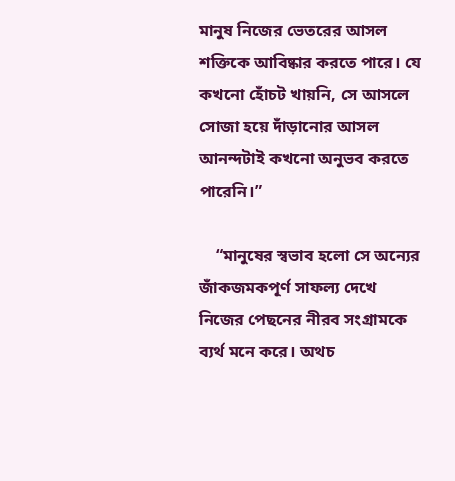মানুষ নিজের ভেতরের আসল শক্তিকে আবিষ্কার করতে পারে। যে কখনো হোঁচট খায়নি, সে আসলে সোজা হয়ে দাঁড়ানোর আসল আনন্দটাই কখনো অনুভব করতে পারেনি।”

    “মানুষের স্বভাব হলো সে অন্যের জাঁকজমকপূর্ণ সাফল্য দেখে নিজের পেছনের নীরব সংগ্রামকে ব্যর্থ মনে করে। অথচ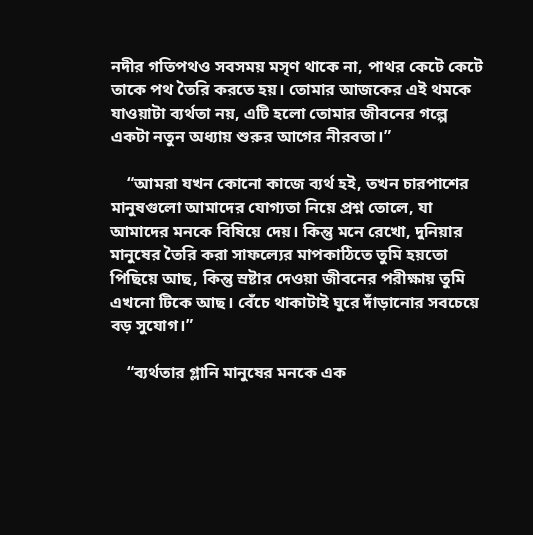নদীর গতিপথও সবসময় মসৃণ থাকে না, পাথর কেটে কেটে তাকে পথ তৈরি করতে হয়। তোমার আজকের এই থমকে যাওয়াটা ব্যর্থতা নয়, এটি হলো তোমার জীবনের গল্পে একটা নতুন অধ্যায় শুরুর আগের নীরবতা।”

    “আমরা যখন কোনো কাজে ব্যর্থ হই, তখন চারপাশের মানুষগুলো আমাদের যোগ্যতা নিয়ে প্রশ্ন তোলে, যা আমাদের মনকে বিষিয়ে দেয়। কিন্তু মনে রেখো, দুনিয়ার মানুষের তৈরি করা সাফল্যের মাপকাঠিতে তুমি হয়তো পিছিয়ে আছ, কিন্তু স্রষ্টার দেওয়া জীবনের পরীক্ষায় তুমি এখনো টিকে আছ। বেঁচে থাকাটাই ঘুরে দাঁড়ানোর সবচেয়ে বড় সুযোগ।”

    “ব্যর্থতার গ্লানি মানুষের মনকে এক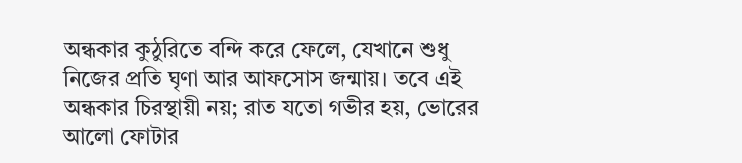অন্ধকার কুঠুরিতে বন্দি করে ফেলে, যেখানে শুধু নিজের প্রতি ঘৃণা আর আফসোস জন্মায়। তবে এই অন্ধকার চিরস্থায়ী নয়; রাত যতো গভীর হয়, ভোরের আলো ফোটার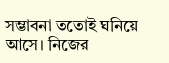সম্ভাবনা ততোই ঘনিয়ে আসে। নিজের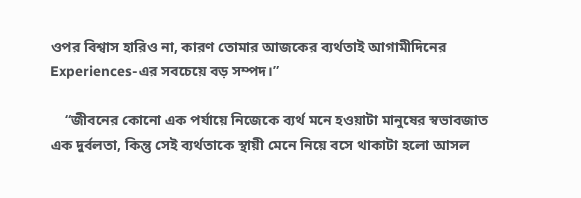ওপর বিশ্বাস হারিও না, কারণ তোমার আজকের ব্যর্থতাই আগামীদিনের Experiences-এর সবচেয়ে বড় সম্পদ।”

    “জীবনের কোনো এক পর্যায়ে নিজেকে ব্যর্থ মনে হওয়াটা মানুষের স্বভাবজাত এক দুর্বলতা, কিন্তু সেই ব্যর্থতাকে স্থায়ী মেনে নিয়ে বসে থাকাটা হলো আসল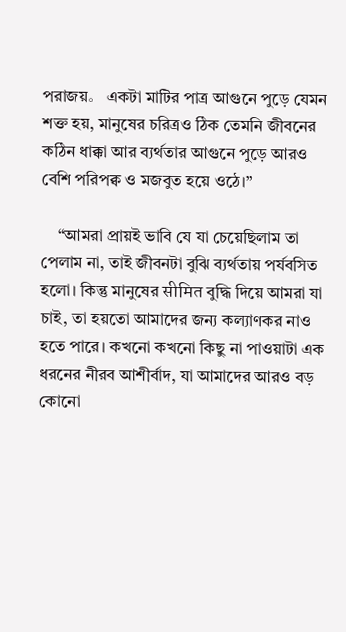পরাজয়。 একটা মাটির পাত্র আগুনে পুড়ে যেমন শক্ত হয়, মানুষের চরিত্রও ঠিক তেমনি জীবনের কঠিন ধাক্কা আর ব্যর্থতার আগুনে পুড়ে আরও বেশি পরিপক্ব ও মজবুত হয়ে ওঠে।”

    “আমরা প্রায়ই ভাবি যে যা চেয়েছিলাম তা পেলাম না, তাই জীবনটা বুঝি ব্যর্থতায় পর্যবসিত হলো। কিন্তু মানুষের सीमित বুদ্ধি দিয়ে আমরা যা চাই, তা হয়তো আমাদের জন্য কল্যাণকর নাও হতে পারে। কখনো কখনো কিছু না পাওয়াটা এক ধরনের নীরব আশীর্বাদ, যা আমাদের আরও বড় কোনো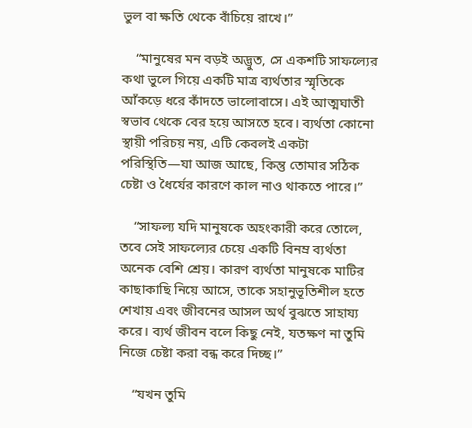ভুল বা ক্ষতি থেকে বাঁচিয়ে রাখে।”

    “মানুষের মন বড়ই অদ্ভুত, সে একশটি সাফল্যের কথা ভুলে গিয়ে একটি মাত্র ব্যর্থতার স্মৃতিকে আঁকড়ে ধরে কাঁদতে ভালোবাসে। এই আত্মঘাতী স্বভাব থেকে বের হয়ে আসতে হবে। ব্যর্থতা কোনো স্থায়ী পরিচয় নয়, এটি কেবলই একটা পরিস্থিতি—যা আজ আছে, কিন্তু তোমার সঠিক চেষ্টা ও ধৈর্যের কারণে কাল নাও থাকতে পারে।”

    “সাফল্য যদি মানুষকে অহংকারী করে তোলে, তবে সেই সাফল্যের চেয়ে একটি বিনম্র ব্যর্থতা অনেক বেশি শ্রেয়। কারণ ব্যর্থতা মানুষকে মাটির কাছাকাছি নিয়ে আসে, তাকে সহানুভূতিশীল হতে শেখায় এবং জীবনের আসল অর্থ বুঝতে সাহায্য করে। ব্যর্থ জীবন বলে কিছু নেই, যতক্ষণ না তুমি নিজে চেষ্টা করা বন্ধ করে দিচ্ছ।”

    “যখন তুমি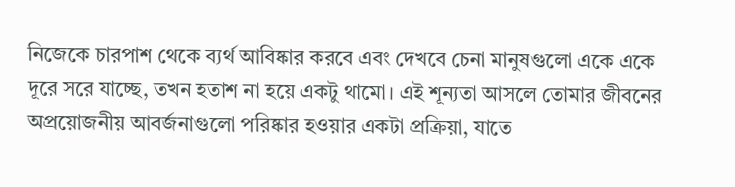নিজেকে চারপাশ থেকে ব্যর্থ আবিষ্কার করবে এবং দেখবে চেনা মানুষগুলো একে একে দূরে সরে যাচ্ছে, তখন হতাশ না হয়ে একটু থামো। এই শূন্যতা আসলে তোমার জীবনের অপ্রয়োজনীয় আবর্জনাগুলো পরিষ্কার হওয়ার একটা প্রক্রিয়া, যাতে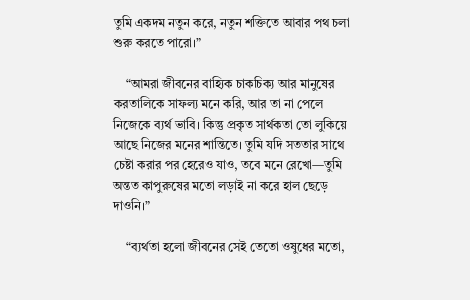তুমি একদম নতুন করে, নতুন শক্তিতে আবার পথ চলা শুরু করতে পারো।”

    “আমরা জীবনের বাহ্যিক চাকচিক্য আর মানুষের করতালিকে সাফল্য মনে করি, আর তা না পেলে নিজেকে ব্যর্থ ভাবি। কিন্তু প্রকৃত সার্থকতা তো লুকিয়ে আছে নিজের মনের শান্তিতে। তুমি যদি সততার সাথে চেষ্টা করার পর হেরেও যাও, তবে মনে রেখো—তুমি অন্তত কাপুরুষের মতো লড়াই না করে হাল ছেড়ে দাওনি।”

    “ব্যর্থতা হলো জীবনের সেই তেতো ওষুধের মতো,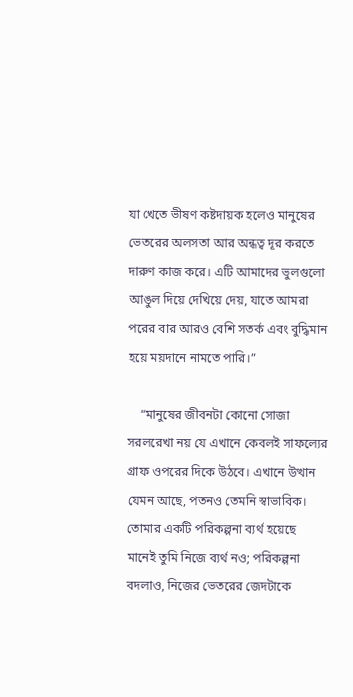যা খেতে ভীষণ কষ্টদায়ক হলেও মানুষের ভেতরের অলসতা আর অন্ধত্ব দূর করতে দারুণ কাজ করে। এটি আমাদের ভুলগুলো আঙুল দিয়ে দেখিয়ে দেয়, যাতে আমরা পরের বার আরও বেশি সতর্ক এবং বুদ্ধিমান হয়ে ময়দানে নামতে পারি।”

    “মানুষের জীবনটা কোনো সোজা সরলরেখা নয় যে এখানে কেবলই সাফল্যের গ্রাফ ওপরের দিকে উঠবে। এখানে উত্থান যেমন আছে, পতনও তেমনি স্বাভাবিক। তোমার একটি পরিকল্পনা ব্যর্থ হয়েছে মানেই তুমি নিজে ব্যর্থ নও; পরিকল্পনা বদলাও, নিজের ভেতরের জেদটাকে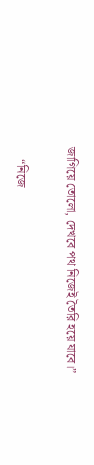জাগিয়ে তোলো, দেখবে পথ নিজেই তৈরি হয়ে যাবে।”

    “নিজে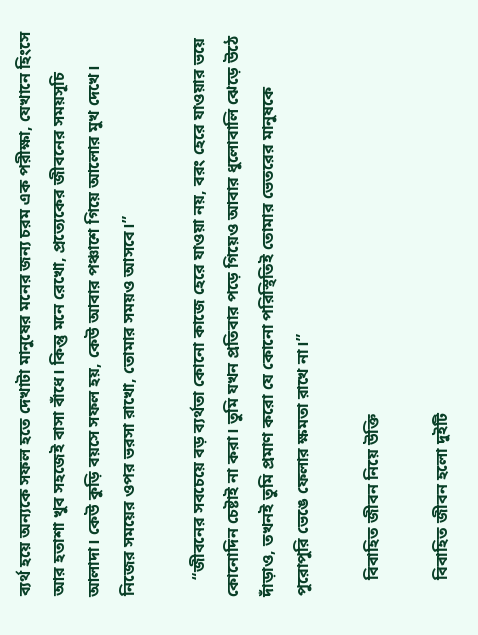ব্যর্থ হয়ে অন্যকে সফল হতে দেখাটা মানুষের মনের জন্য চরম এক পরীক্ষা, যেখানে হিংসে আর হতাশা খুব সহজেই বাসা বাঁধে। কিন্তু মনে রেখো, প্রত্যেকের জীবনের সময়সূচি আলাদা। কেউ কুড়ি বয়সে সফল হয়, কেউ আবার পঞ্চাশে গিয়ে আলোর মুখ দেখে। নিজের সময়ের ওপর ভরসা রাখো, তোমার সময়ও আসবে।”

    “জীবনের সবচেয়ে বড় ব্যর্থতা কোনো কাজে হেরে যাওয়া নয়, বরং হেরে যাওয়ার ভয়ে কোনোদিন চেষ্টাই না করা। তুমি যখন প্রতিবার পড়ে গিয়েও আবার ধুলোবালি ঝেড়ে উঠে দাঁড়াও, তখনই তুমি প্রমাণ করো যে কোনো পরিস্থিতিই তোমার ভেতরের মানুষকে পুরোপুরি ভেঙে ফেলার ক্ষমতা রাখে না।”

    বিবাহিত জীবন নিয়ে উক্তি

    বিবাহিত জীবন হলো দুইটি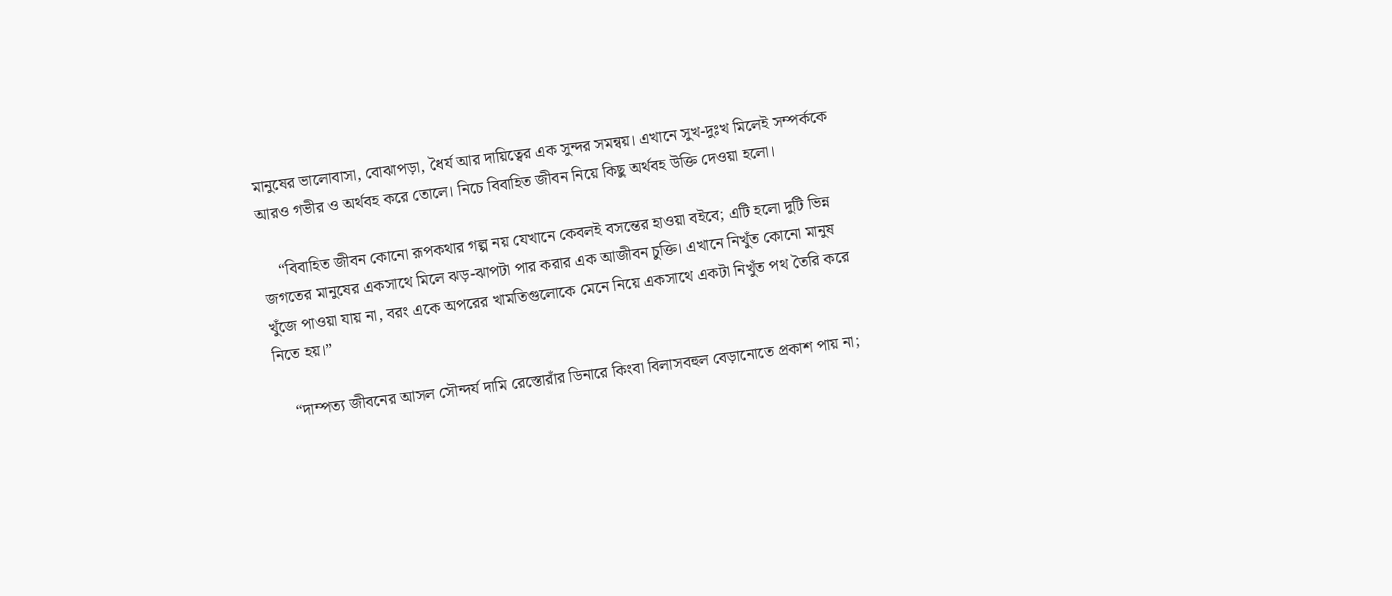মানুষের ভালোবাসা, বোঝাপড়া, ধৈর্য আর দায়িত্বের এক সুন্দর সমন্বয়। এখানে সুখ-দুঃখ মিলেই সম্পর্ককে আরও গভীর ও অর্থবহ করে তোলে। নিচে বিবাহিত জীবন নিয়ে কিছু অর্থবহ উক্তি দেওয়া হলো।

    “বিবাহিত জীবন কোনো রূপকথার গল্প নয় যেখানে কেবলই বসন্তের হাওয়া বইবে; এটি হলো দুটি ভিন্ন জগতের মানুষের একসাথে মিলে ঝড়-ঝাপটা পার করার এক আজীবন চুক্তি। এখানে নিখুঁত কোনো মানুষ খুঁজে পাওয়া যায় না, বরং একে অপরের খামতিগুলোকে মেনে নিয়ে একসাথে একটা নিখুঁত পথ তৈরি করে নিতে হয়।”

    “দাম্পত্য জীবনের আসল সৌন্দর্য দামি রেস্তোরাঁর ডিনারে কিংবা বিলাসবহুল বেড়ানোতে প্রকাশ পায় না;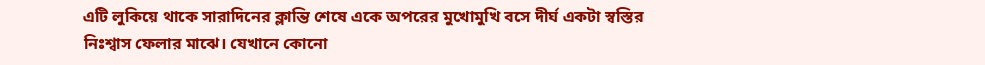এটি লুকিয়ে থাকে সারাদিনের ক্লান্তি শেষে একে অপরের মুখোমুখি বসে দীর্ঘ একটা স্বস্তির নিঃশ্বাস ফেলার মাঝে। যেখানে কোনো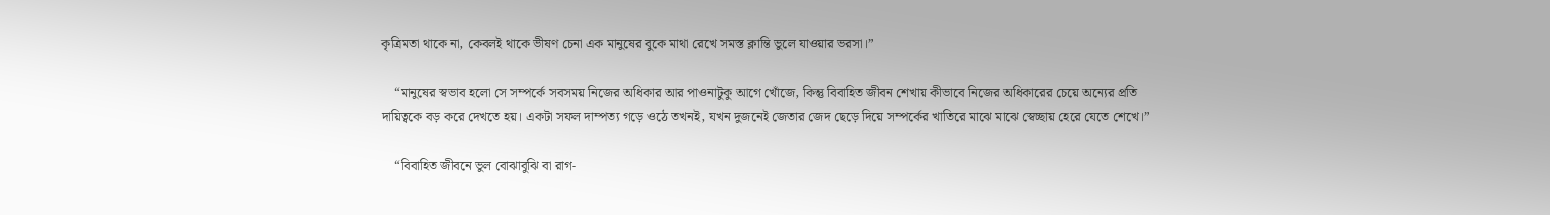কৃত্রিমতা থাকে না, কেবলই থাকে ভীষণ চেনা এক মানুষের বুকে মাথা রেখে সমস্ত ক্লান্তি ভুলে যাওয়ার ভরসা।”

    “মানুষের স্বভাব হলো সে সম্পর্কে সবসময় নিজের অধিকার আর পাওনাটুকু আগে খোঁজে, কিন্তু বিবাহিত জীবন শেখায় কীভাবে নিজের অধিকারের চেয়ে অন্যের প্রতি দায়িত্বকে বড় করে দেখতে হয়। একটা সফল দাম্পত্য গড়ে ওঠে তখনই, যখন দুজনেই জেতার জেদ ছেড়ে দিয়ে সম্পর্কের খাতিরে মাঝে মাঝে স্বেচ্ছায় হেরে যেতে শেখে।”

    “বিবাহিত জীবনে ভুল বোঝাবুঝি বা রাগ-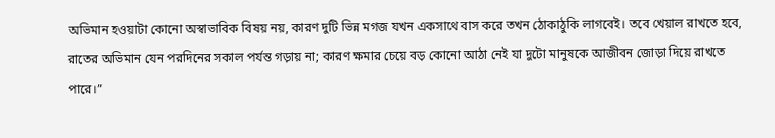অভিমান হওয়াটা কোনো অস্বাভাবিক বিষয় নয়, কারণ দুটি ভিন্ন মগজ যখন একসাথে বাস করে তখন ঠোকাঠুকি লাগবেই। তবে খেয়াল রাখতে হবে, রাতের অভিমান যেন পরদিনের সকাল পর্যন্ত গড়ায় না; কারণ ক্ষমার চেয়ে বড় কোনো আঠা নেই যা দুটো মানুষকে আজীবন জোড়া দিয়ে রাখতে পারে।”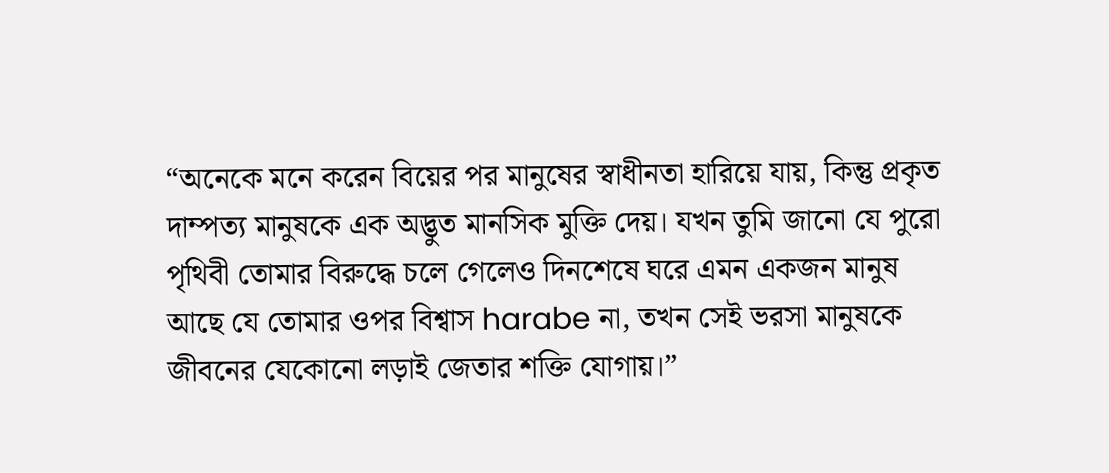“অনেকে মনে করেন বিয়ের পর মানুষের স্বাধীনতা হারিয়ে যায়, কিন্তু প্রকৃত দাম্পত্য মানুষকে এক অদ্ভুত মানসিক মুক্তি দেয়। যখন তুমি জানো যে পুরো পৃথিবী তোমার বিরুদ্ধে চলে গেলেও দিনশেষে ঘরে এমন একজন মানুষ আছে যে তোমার ওপর বিশ্বাস harabe না, তখন সেই ভরসা মানুষকে জীবনের যেকোনো লড়াই জেতার শক্তি যোগায়।”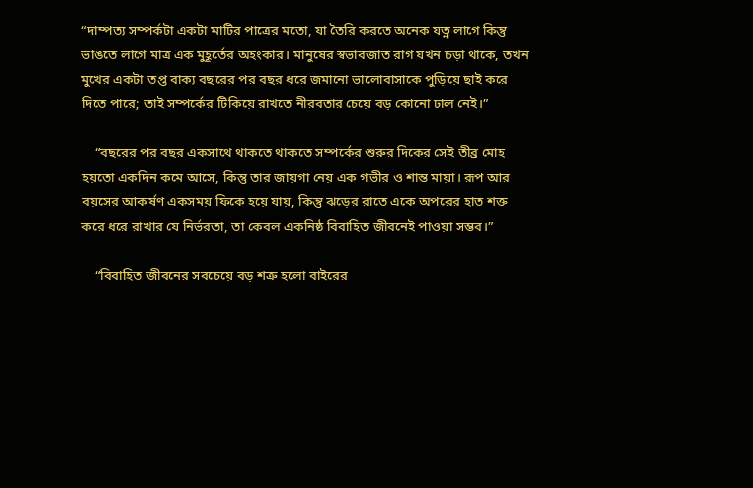“দাম্পত্য সম্পর্কটা একটা মাটির পাত্রের মতো, যা তৈরি করতে অনেক যত্ন লাগে কিন্তু ভাঙতে লাগে মাত্র এক মুহূর্তের অহংকার। মানুষের স্বভাবজাত রাগ যখন চড়া থাকে, তখন মুখের একটা তপ্ত বাক্য বছরের পর বছর ধরে জমানো ভালোবাসাকে পুড়িয়ে ছাই করে দিতে পারে; তাই সম্পর্কের টিকিয়ে রাখতে নীরবতার চেয়ে বড় কোনো ঢাল নেই।”

    “বছরের পর বছর একসাথে থাকতে থাকতে সম্পর্কের শুরুর দিকের সেই তীব্র মোহ হয়তো একদিন কমে আসে, কিন্তু তার জায়গা নেয় এক গভীর ও শান্ত মায়া। রূপ আর বয়সের আকর্ষণ একসময় ফিকে হয়ে যায়, কিন্তু ঝড়ের রাতে একে অপরের হাত শক্ত করে ধরে রাখার যে নির্ভরতা, তা কেবল একনিষ্ঠ বিবাহিত জীবনেই পাওয়া সম্ভব।”

    “বিবাহিত জীবনের সবচেয়ে বড় শত্রু হলো বাইরের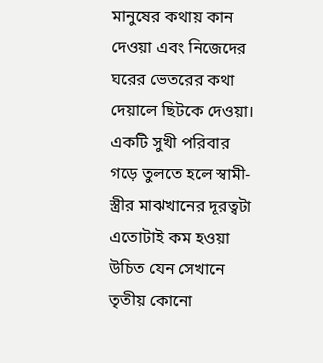মানুষের কথায় কান দেওয়া এবং নিজেদের ঘরের ভেতরের কথা দেয়ালে ছিটকে দেওয়া। একটি সুখী পরিবার গড়ে তুলতে হলে স্বামী-স্ত্রীর মাঝখানের দূরত্বটা এতোটাই কম হওয়া উচিত যেন সেখানে তৃতীয় কোনো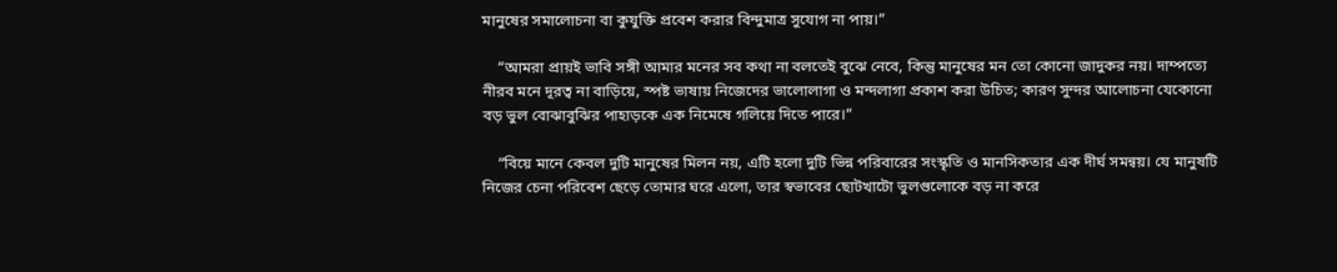মানুষের সমালোচনা বা কুযুক্তি প্রবেশ করার বিন্দুমাত্র সুযোগ না পায়।”

    “আমরা প্রায়ই ভাবি সঙ্গী আমার মনের সব কথা না বলতেই বুঝে নেবে, কিন্তু মানুষের মন তো কোনো জাদুকর নয়। দাম্পত্যে নীরব মনে দূরত্ব না বাড়িয়ে, স্পষ্ট ভাষায় নিজেদের ভালোলাগা ও মন্দলাগা প্রকাশ করা উচিত; কারণ সুন্দর আলোচনা যেকোনো বড় ভুল বোঝাবুঝির পাহাড়কে এক নিমেষে গলিয়ে দিতে পারে।”

    “বিয়ে মানে কেবল দুটি মানুষের মিলন নয়, এটি হলো দুটি ভিন্ন পরিবারের সংস্কৃতি ও মানসিকতার এক দীর্ঘ সমন্বয়। যে মানুষটি নিজের চেনা পরিবেশ ছেড়ে তোমার ঘরে এলো, তার স্বভাবের ছোটখাটো ভুলগুলোকে বড় না করে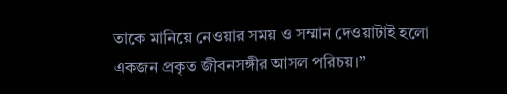তাকে মানিয়ে নেওয়ার সময় ও সম্মান দেওয়াটাই হলো একজন প্রকৃত জীবনসঙ্গীর আসল পরিচয়।”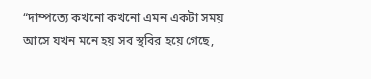“দাম্পত্যে কখনো কখনো এমন একটা সময় আসে যখন মনে হয় সব স্থবির হয়ে গেছে,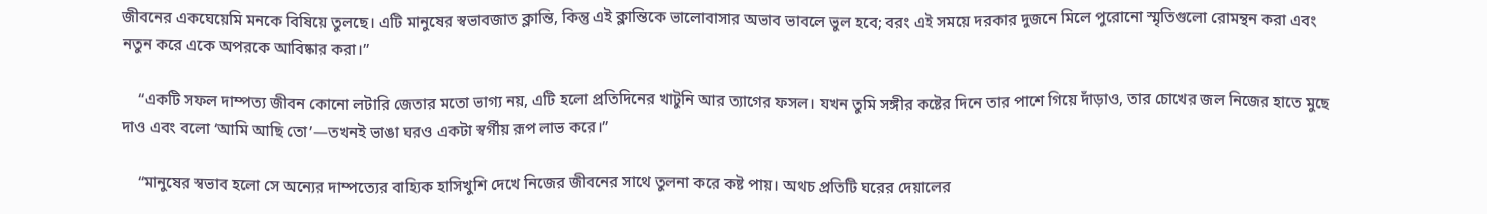জীবনের একঘেয়েমি মনকে বিষিয়ে তুলছে। এটি মানুষের স্বভাবজাত ক্লান্তি, কিন্তু এই ক্লান্তিকে ভালোবাসার অভাব ভাবলে ভুল হবে; বরং এই সময়ে দরকার দুজনে মিলে পুরোনো স্মৃতিগুলো রোমন্থন করা এবং নতুন করে একে অপরকে আবিষ্কার করা।”

    “একটি সফল দাম্পত্য জীবন কোনো লটারি জেতার মতো ভাগ্য নয়, এটি হলো প্রতিদিনের খাটুনি আর ত্যাগের ফসল। যখন তুমি সঙ্গীর কষ্টের দিনে তার পাশে গিয়ে দাঁড়াও, তার চোখের জল নিজের হাতে মুছে দাও এবং বলো ‘আমি আছি তো’—তখনই ভাঙা ঘরও একটা স্বর্গীয় রূপ লাভ করে।”

    “মানুষের স্বভাব হলো সে অন্যের দাম্পত্যের বাহ্যিক হাসিখুশি দেখে নিজের জীবনের সাথে তুলনা করে কষ্ট পায়। অথচ প্রতিটি ঘরের দেয়ালের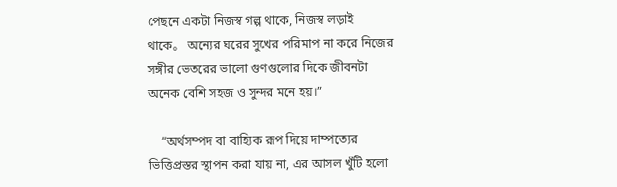পেছনে একটা নিজস্ব গল্প থাকে, নিজস্ব লড়াই থাকে。 অন্যের ঘরের সুখের পরিমাপ না করে নিজের সঙ্গীর ভেতরের ভালো গুণগুলোর দিকে জীবনটা অনেক বেশি সহজ ও সুন্দর মনে হয়।”

    “অর্থসম্পদ বা বাহ্যিক রূপ দিয়ে দাম্পত্যের ভিত্তিপ্রস্তর স্থাপন করা যায় না, এর আসল খুঁটি হলো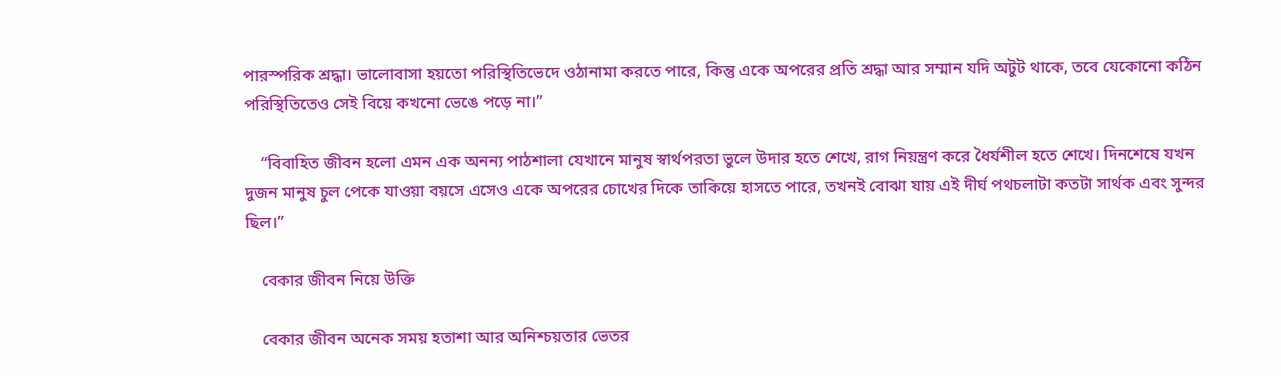পারস্পরিক শ্রদ্ধা। ভালোবাসা হয়তো পরিস্থিতিভেদে ওঠানামা করতে পারে, কিন্তু একে অপরের প্রতি শ্রদ্ধা আর সম্মান যদি অটুট থাকে, তবে যেকোনো কঠিন পরিস্থিতিতেও সেই বিয়ে কখনো ভেঙে পড়ে না।”

    “বিবাহিত জীবন হলো এমন এক অনন্য পাঠশালা যেখানে মানুষ স্বার্থপরতা ভুলে উদার হতে শেখে, রাগ নিয়ন্ত্রণ করে ধৈর্যশীল হতে শেখে। দিনশেষে যখন দুজন মানুষ চুল পেকে যাওয়া বয়সে এসেও একে অপরের চোখের দিকে তাকিয়ে হাসতে পারে, তখনই বোঝা যায় এই দীর্ঘ পথচলাটা কতটা সার্থক এবং সুন্দর ছিল।”

    বেকার জীবন নিয়ে উক্তি

    বেকার জীবন অনেক সময় হতাশা আর অনিশ্চয়তার ভেতর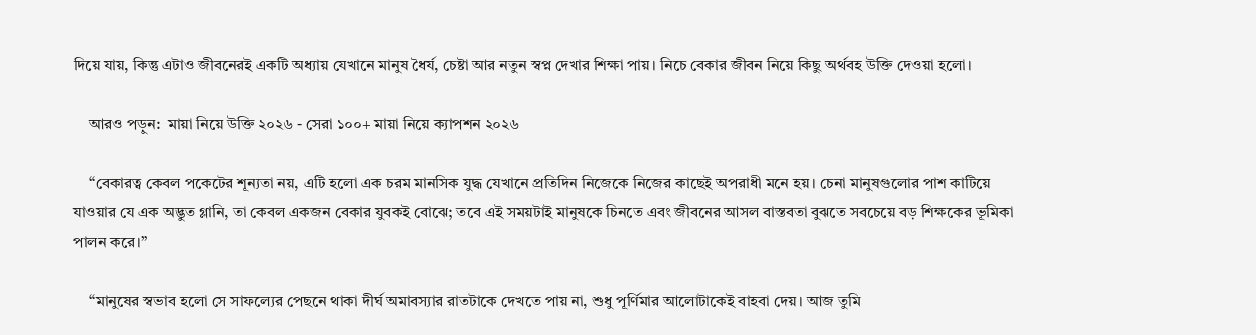দিয়ে যায়, কিন্তু এটাও জীবনেরই একটি অধ্যায় যেখানে মানুষ ধৈর্য, চেষ্টা আর নতুন স্বপ্ন দেখার শিক্ষা পায়। নিচে বেকার জীবন নিয়ে কিছু অর্থবহ উক্তি দেওয়া হলো।

    আরও পড়ুন:  মায়া নিয়ে উক্তি ২০২৬ - সেরা ১০০+ মায়া নিয়ে ক্যাপশন ২০২৬

    “বেকারত্ব কেবল পকেটের শূন্যতা নয়, এটি হলো এক চরম মানসিক যুদ্ধ যেখানে প্রতিদিন নিজেকে নিজের কাছেই অপরাধী মনে হয়। চেনা মানুষগুলোর পাশ কাটিয়ে যাওয়ার যে এক অদ্ভুত গ্লানি, তা কেবল একজন বেকার যুবকই বোঝে; তবে এই সময়টাই মানুষকে চিনতে এবং জীবনের আসল বাস্তবতা বুঝতে সবচেয়ে বড় শিক্ষকের ভূমিকা পালন করে।”

    “মানুষের স্বভাব হলো সে সাফল্যের পেছনে থাকা দীর্ঘ অমাবস্যার রাতটাকে দেখতে পায় না, শুধু পূর্ণিমার আলোটাকেই বাহবা দেয়। আজ তুমি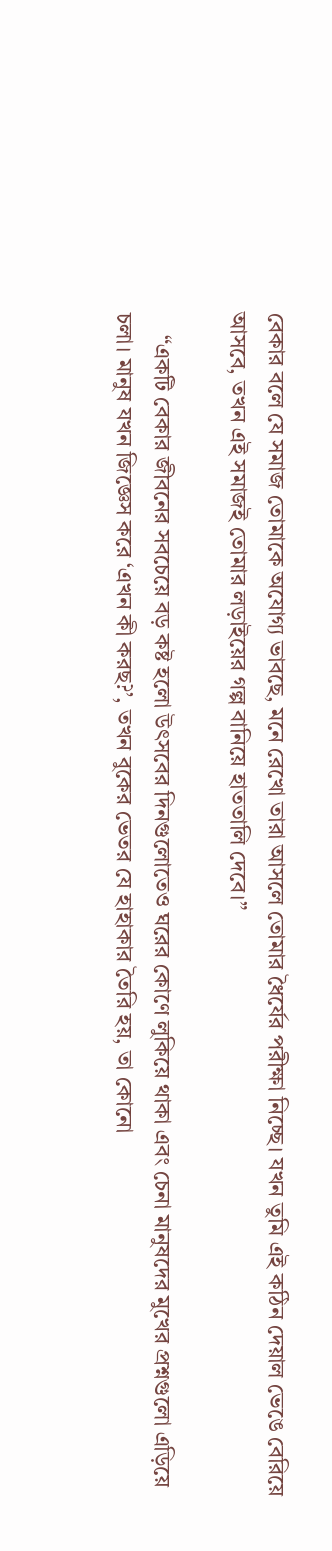বেকার বলে যে সমাজ তোমাকে অযোগ্য ভাবছে, মনে রেখো তারা আসলে তোমার ধৈর্যের পরীক্ষা নিচ্ছে। যখন তুমি এই কঠিন দেয়াল ভেঙে বেরিয়ে আসবে, তখন এই সমাজই তোমার লড়াইয়ের গল্প বানিয়ে হাততালি দেবে।”

    “একটি বেকার জীবনের সবচেয়ে বড় কষ্ট হলো উৎসবের দিনগুলোতেও ঘরের কোণে লুকিয়ে থাকা এবং চেনা মানুষদের মুখের প্রশ্নগুলো এড়িয়ে চলা। মানুষ যখন জিজ্ঞেস করে ‘এখন কী করছ?’, তখন বুকের ভেতর যে হাহাকার তৈরি হয়, তা কোনো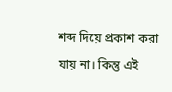শব্দ দিয়ে প্রকাশ করা যায় না। কিন্তু এই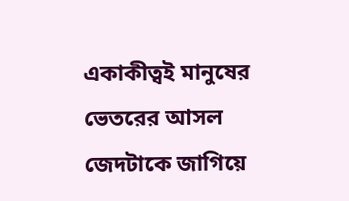একাকীত্বই মানুষের ভেতরের আসল জেদটাকে জাগিয়ে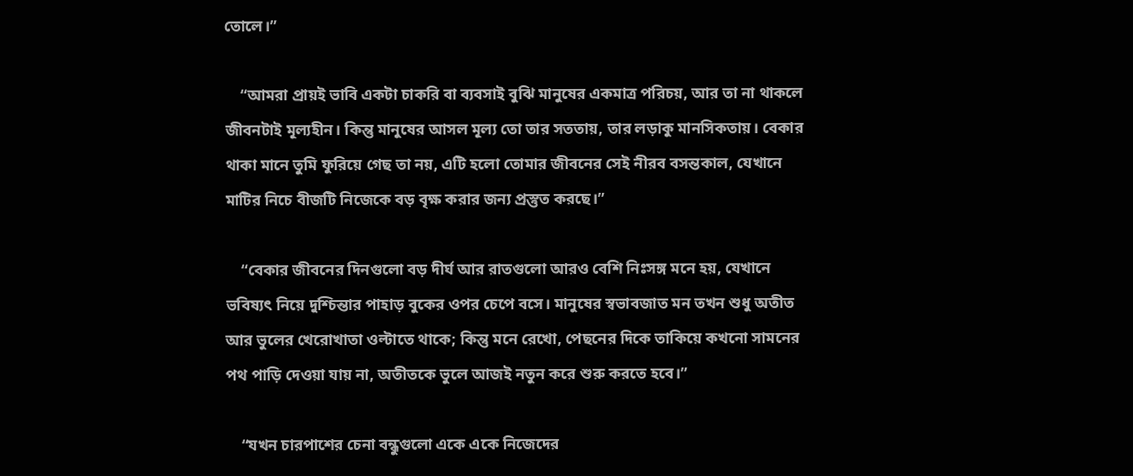তোলে।”

    “আমরা প্রায়ই ভাবি একটা চাকরি বা ব্যবসাই বুঝি মানুষের একমাত্র পরিচয়, আর তা না থাকলে জীবনটাই মূল্যহীন। কিন্তু মানুষের আসল মূল্য তো তার সততায়, তার লড়াকু মানসিকতায়। বেকার থাকা মানে তুমি ফুরিয়ে গেছ তা নয়, এটি হলো তোমার জীবনের সেই নীরব বসন্তকাল, যেখানে মাটির নিচে বীজটি নিজেকে বড় বৃক্ষ করার জন্য প্রস্তুত করছে।”

    “বেকার জীবনের দিনগুলো বড় দীর্ঘ আর রাতগুলো আরও বেশি নিঃসঙ্গ মনে হয়, যেখানে ভবিষ্যৎ নিয়ে দুশ্চিন্তার পাহাড় বুকের ওপর চেপে বসে। মানুষের স্বভাবজাত মন তখন শুধু অতীত আর ভুলের খেরোখাতা ওল্টাতে থাকে; কিন্তু মনে রেখো, পেছনের দিকে তাকিয়ে কখনো সামনের পথ পাড়ি দেওয়া যায় না, অতীতকে ভুলে আজই নতুন করে শুরু করতে হবে।”

    “যখন চারপাশের চেনা বন্ধুগুলো একে একে নিজেদের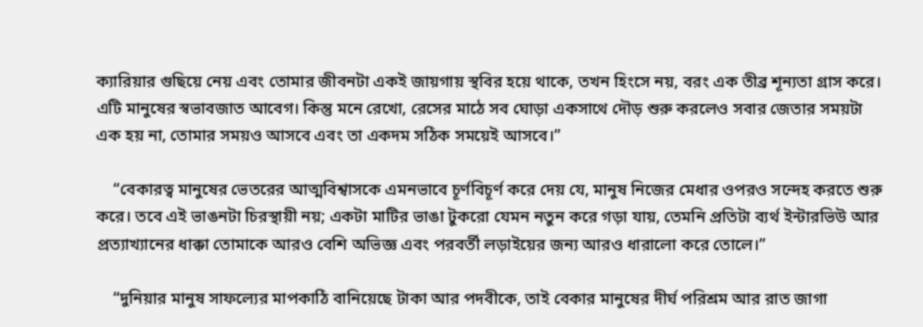ক্যারিয়ার গুছিয়ে নেয় এবং তোমার জীবনটা একই জায়গায় স্থবির হয়ে থাকে, তখন হিংসে নয়, বরং এক তীব্র শূন্যতা গ্রাস করে। এটি মানুষের স্বভাবজাত আবেগ। কিন্তু মনে রেখো, রেসের মাঠে সব ঘোড়া একসাথে দৌড় শুরু করলেও সবার জেতার সময়টা এক হয় না, তোমার সময়ও আসবে এবং তা একদম সঠিক সময়েই আসবে।”

    “বেকারত্ব মানুষের ভেতরের আত্মবিশ্বাসকে এমনভাবে চূর্ণবিচূর্ণ করে দেয় যে, মানুষ নিজের মেধার ওপরও সন্দেহ করতে শুরু করে। তবে এই ভাঙনটা চিরস্থায়ী নয়; একটা মাটির ভাঙা টুকরো যেমন নতুন করে গড়া যায়, তেমনি প্রতিটা ব্যর্থ ইন্টারভিউ আর প্রত্যাখ্যানের ধাক্কা তোমাকে আরও বেশি অভিজ্ঞ এবং পরবর্তী লড়াইয়ের জন্য আরও ধারালো করে তোলে।”

    “দুনিয়ার মানুষ সাফল্যের মাপকাঠি বানিয়েছে টাকা আর পদবীকে, তাই বেকার মানুষের দীর্ঘ পরিশ্রম আর রাত জাগা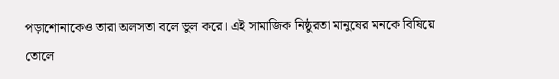পড়াশোনাকেও তারা অলসতা বলে ভুল করে। এই সামাজিক নিষ্ঠুরতা মানুষের মনকে বিষিয়ে তোলে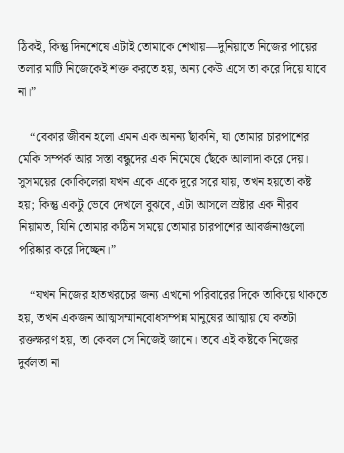ঠিকই, কিন্তু দিনশেষে এটাই তোমাকে শেখায়—দুনিয়াতে নিজের পায়ের তলার মাটি নিজেকেই শক্ত করতে হয়, অন্য কেউ এসে তা করে দিয়ে যাবে না।”

    “বেকার জীবন হলো এমন এক অনন্য ছাঁকনি, যা তোমার চারপাশের মেকি সম্পর্ক আর সস্তা বন্ধুদের এক নিমেষে ছেঁকে আলাদা করে দেয়। সুসময়ের কোকিলেরা যখন একে একে দূরে সরে যায়, তখন হয়তো কষ্ট হয়; কিন্তু একটু ভেবে দেখলে বুঝবে, এটা আসলে স্রষ্টার এক নীরব নিয়ামত, যিনি তোমার কঠিন সময়ে তোমার চারপাশের আবর্জনাগুলো পরিষ্কার করে দিচ্ছেন।”

    “যখন নিজের হাতখরচের জন্য এখনো পরিবারের দিকে তাকিয়ে থাকতে হয়, তখন একজন আত্মসম্মানবোধসম্পন্ন মানুষের আত্মায় যে কতটা রক্তক্ষরণ হয়, তা কেবল সে নিজেই জানে। তবে এই কষ্টকে নিজের দুর্বলতা না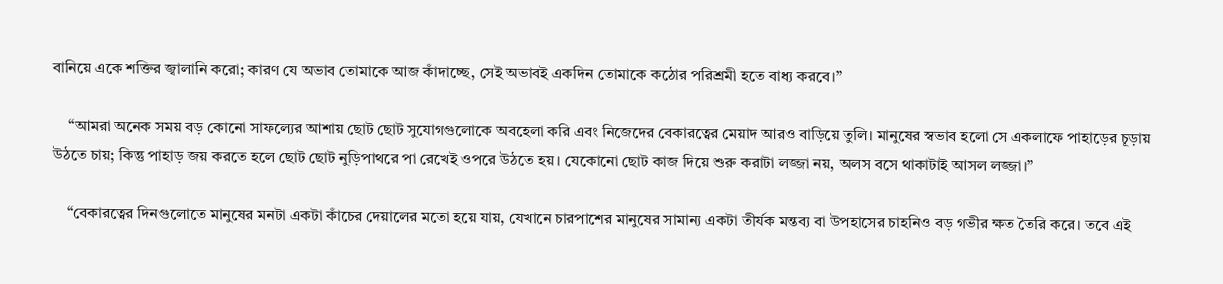বানিয়ে একে শক্তির জ্বালানি করো; কারণ যে অভাব তোমাকে আজ কাঁদাচ্ছে, সেই অভাবই একদিন তোমাকে কঠোর পরিশ্রমী হতে বাধ্য করবে।”

    “আমরা অনেক সময় বড় কোনো সাফল্যের আশায় ছোট ছোট সুযোগগুলোকে অবহেলা করি এবং নিজেদের বেকারত্বের মেয়াদ আরও বাড়িয়ে তুলি। মানুষের স্বভাব হলো সে একলাফে পাহাড়ের চূড়ায় উঠতে চায়; কিন্তু পাহাড় জয় করতে হলে ছোট ছোট নুড়িপাথরে পা রেখেই ওপরে উঠতে হয়। যেকোনো ছোট কাজ দিয়ে শুরু করাটা লজ্জা নয়, অলস বসে থাকাটাই আসল লজ্জা।”

    “বেকারত্বের দিনগুলোতে মানুষের মনটা একটা কাঁচের দেয়ালের মতো হয়ে যায়, যেখানে চারপাশের মানুষের সামান্য একটা তীর্যক মন্তব্য বা উপহাসের চাহনিও বড় গভীর ক্ষত তৈরি করে। তবে এই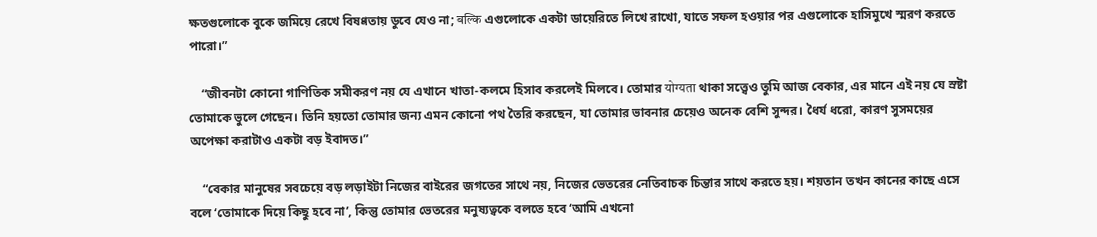ক্ষতগুলোকে বুকে জমিয়ে রেখে বিষণ্ণতায় ডুবে যেও না; बल्कि এগুলোকে একটা ডায়েরিতে লিখে রাখো, যাতে সফল হওয়ার পর এগুলোকে হাসিমুখে স্মরণ করতে পারো।”

    “জীবনটা কোনো গাণিতিক সমীকরণ নয় যে এখানে খাতা-কলমে হিসাব করলেই মিলবে। তোমার योग्यता থাকা সত্ত্বেও তুমি আজ বেকার, এর মানে এই নয় যে স্রষ্টা তোমাকে ভুলে গেছেন। তিনি হয়তো তোমার জন্য এমন কোনো পথ তৈরি করছেন, যা তোমার ভাবনার চেয়েও অনেক বেশি সুন্দর। ধৈর্য ধরো, কারণ সুসময়ের অপেক্ষা করাটাও একটা বড় ইবাদত।”

    “বেকার মানুষের সবচেয়ে বড় লড়াইটা নিজের বাইরের জগতের সাথে নয়, নিজের ভেতরের নেতিবাচক চিন্তার সাথে করতে হয়। শয়তান তখন কানের কাছে এসে বলে ‘তোমাকে দিয়ে কিছু হবে না’, কিন্তু তোমার ভেতরের মনুষ্যত্বকে বলতে হবে ‘আমি এখনো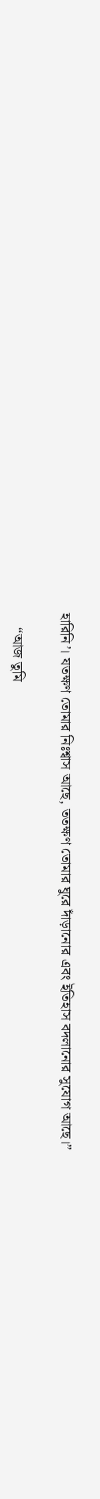হারিনি’। যতক্ষণ তোমার নিঃশ্বাস আছে, ততক্ষণ তোমার ঘুরে দাঁড়ানোর এবং ইতিহাস বদলানোর সুযোগ আছে।”

    “আজ তুমি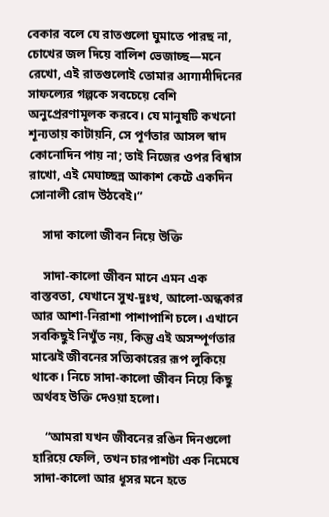বেকার বলে যে রাতগুলো ঘুমাতে পারছ না, চোখের জল দিয়ে বালিশ ভেজাচ্ছ—মনে রেখো, এই রাতগুলোই তোমার आगामीদিনের সাফল্যের গল্পকে সবচেয়ে বেশি অনুপ্রেরণামূলক করবে। যে মানুষটি কখনো শূন্যতায় কাটায়নি, সে পূর্ণতার আসল স্বাদ কোনোদিন পায় না; তাই নিজের ওপর বিশ্বাস রাখো, এই মেঘাচ্ছন্ন আকাশ কেটে একদিন সোনালী রোদ উঠবেই।”

    সাদা কালো জীবন নিয়ে উক্তি

    সাদা-কালো জীবন মানে এমন এক বাস্তবতা, যেখানে সুখ-দুঃখ, আলো-অন্ধকার আর আশা-নিরাশা পাশাপাশি চলে। এখানে সবকিছুই নিখুঁত নয়, কিন্তু এই অসম্পূর্ণতার মাঝেই জীবনের সত্যিকারের রূপ লুকিয়ে থাকে। নিচে সাদা-কালো জীবন নিয়ে কিছু অর্থবহ উক্তি দেওয়া হলো।

    “আমরা যখন জীবনের রঙিন দিনগুলো হারিয়ে ফেলি, তখন চারপাশটা এক নিমেষে সাদা-কালো আর ধূসর মনে হতে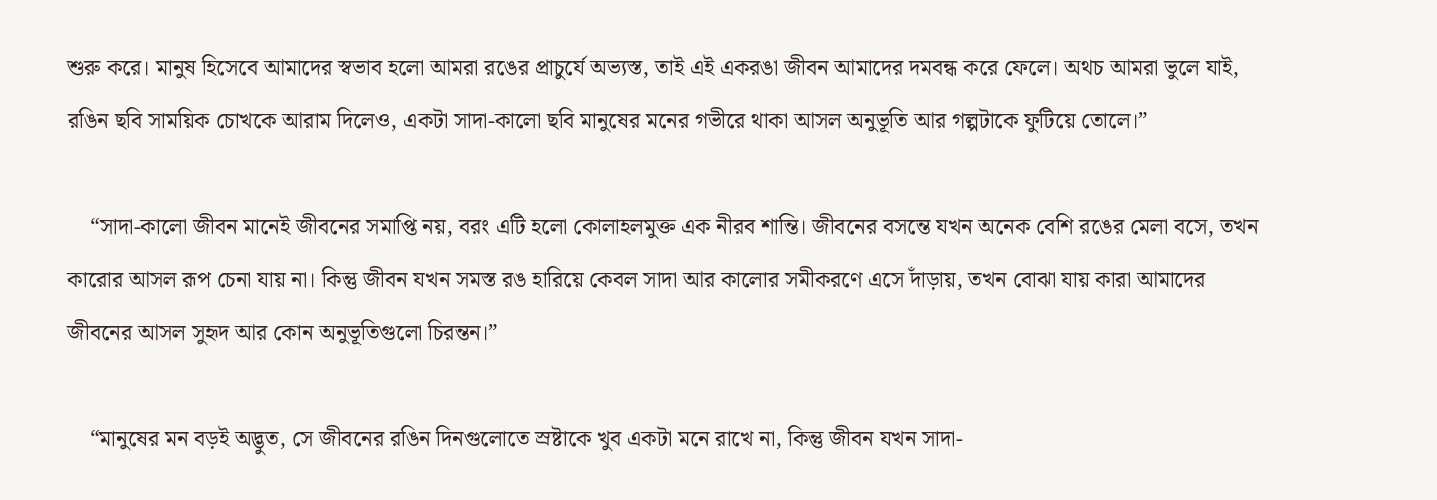শুরু করে। মানুষ হিসেবে আমাদের স্বভাব হলো আমরা রঙের প্রাচুর্যে অভ্যস্ত, তাই এই একরঙা জীবন আমাদের দমবন্ধ করে ফেলে। অথচ আমরা ভুলে যাই, রঙিন ছবি সাময়িক চোখকে আরাম দিলেও, একটা সাদা-কালো ছবি মানুষের মনের গভীরে থাকা আসল অনুভূতি আর গল্পটাকে ফুটিয়ে তোলে।”

    “সাদা-কালো জীবন মানেই জীবনের সমাপ্তি নয়, বরং এটি হলো কোলাহলমুক্ত এক নীরব শান্তি। জীবনের বসন্তে যখন অনেক বেশি রঙের মেলা বসে, তখন কারোর আসল রূপ চেনা যায় না। কিন্তু জীবন যখন সমস্ত রঙ হারিয়ে কেবল সাদা আর কালোর সমীকরণে এসে দাঁড়ায়, তখন বোঝা যায় কারা আমাদের জীবনের আসল সুহৃদ আর কোন অনুভূতিগুলো চিরন্তন।”

    “মানুষের মন বড়ই অদ্ভুত, সে জীবনের রঙিন দিনগুলোতে স্রষ্টাকে খুব একটা মনে রাখে না, কিন্তু জীবন যখন সাদা-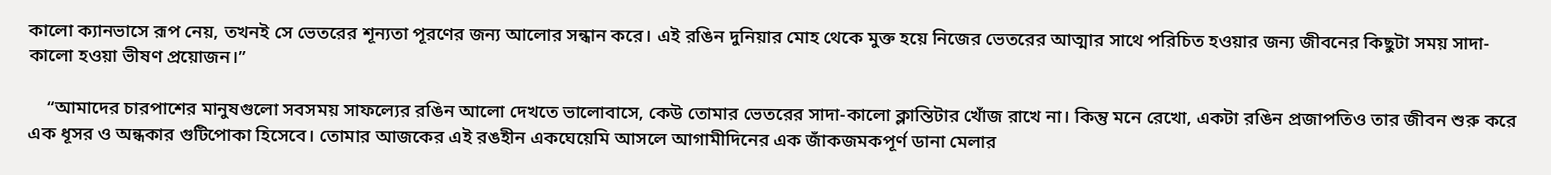কালো ক্যানভাসে রূপ নেয়, তখনই সে ভেতরের শূন্যতা পূরণের জন্য আলোর সন্ধান করে। এই রঙিন দুনিয়ার মোহ থেকে মুক্ত হয়ে নিজের ভেতরের আত্মার সাথে পরিচিত হওয়ার জন্য জীবনের কিছুটা সময় সাদা-কালো হওয়া ভীষণ প্রয়োজন।”

    “আমাদের চারপাশের মানুষগুলো সবসময় সাফল্যের রঙিন আলো দেখতে ভালোবাসে, কেউ তোমার ভেতরের সাদা-কালো ক্লান্তিটার খোঁজ রাখে না। কিন্তু মনে রেখো, একটা রঙিন প্রজাপতিও তার জীবন শুরু করে এক ধূসর ও অন্ধকার গুটিপোকা হিসেবে। তোমার আজকের এই রঙহীন একঘেয়েমি আসলে আগামীদিনের এক জাঁকজমকপূর্ণ ডানা মেলার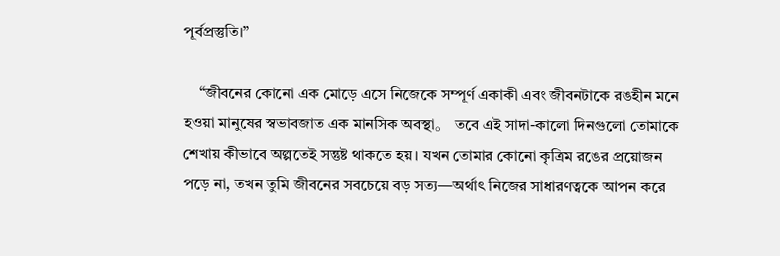পূর্বপ্রস্তুতি।”

    “জীবনের কোনো এক মোড়ে এসে নিজেকে সম্পূর্ণ একাকী এবং জীবনটাকে রঙহীন মনে হওয়া মানুষের স্বভাবজাত এক মানসিক অবস্থা。 তবে এই সাদা-কালো দিনগুলো তোমাকে শেখায় কীভাবে অল্পতেই সন্তুষ্ট থাকতে হয়। যখন তোমার কোনো কৃত্রিম রঙের প্রয়োজন পড়ে না, তখন তুমি জীবনের সবচেয়ে বড় সত্য—অর্থাৎ নিজের সাধারণত্বকে আপন করে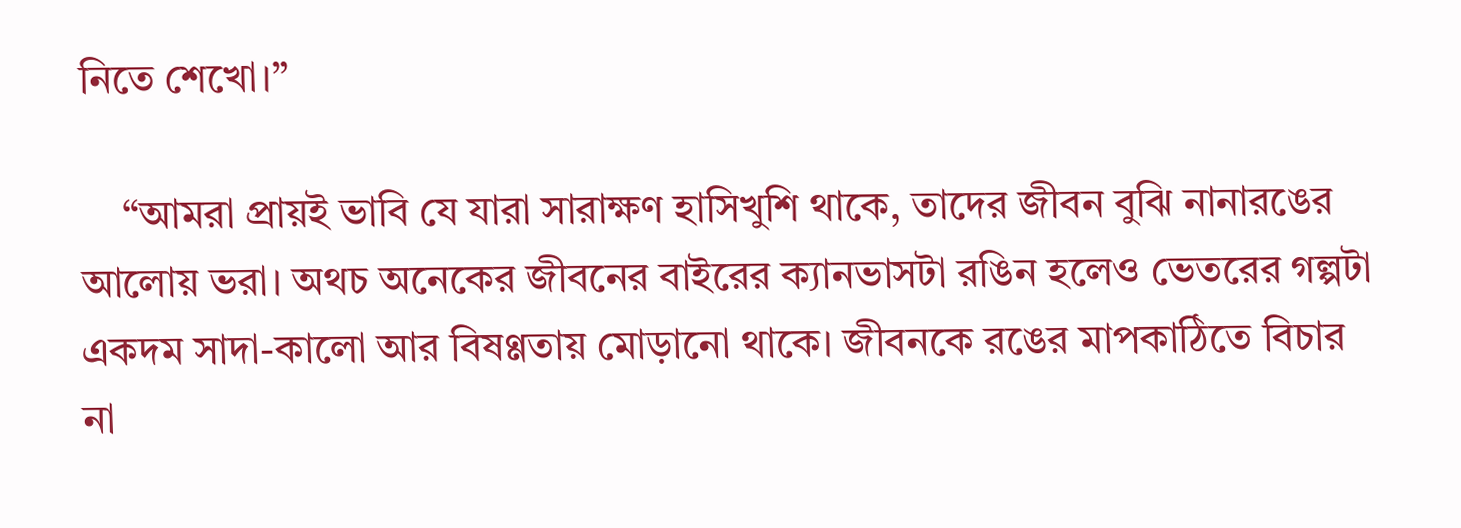নিতে শেখো।”

    “আমরা প্রায়ই ভাবি যে যারা সারাক্ষণ হাসিখুশি থাকে, তাদের জীবন বুঝি নানারঙের আলোয় ভরা। অথচ অনেকের জীবনের বাইরের ক্যানভাসটা রঙিন হলেও ভেতরের গল্পটা একদম সাদা-কালো আর বিষণ্ণতায় মোড়ানো থাকে। জীবনকে রঙের মাপকাঠিতে বিচার না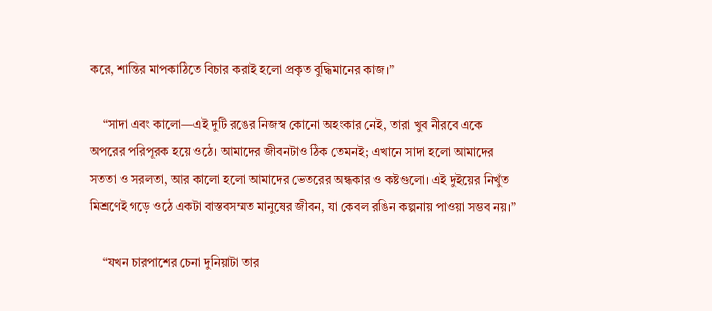করে, শান্তির মাপকাঠিতে বিচার করাই হলো প্রকৃত বুদ্ধিমানের কাজ।”

    “সাদা এবং কালো—এই দুটি রঙের নিজস্ব কোনো অহংকার নেই, তারা খুব নীরবে একে অপরের পরিপূরক হয়ে ওঠে। আমাদের জীবনটাও ঠিক তেমনই; এখানে সাদা হলো আমাদের সততা ও সরলতা, আর কালো হলো আমাদের ভেতরের অন্ধকার ও কষ্টগুলো। এই দুইয়ের নিখুঁত মিশ্রণেই গড়ে ওঠে একটা বাস্তবসম্মত মানুষের জীবন, যা কেবল রঙিন কল্পনায় পাওয়া সম্ভব নয়।”

    “যখন চারপাশের চেনা দুনিয়াটা তার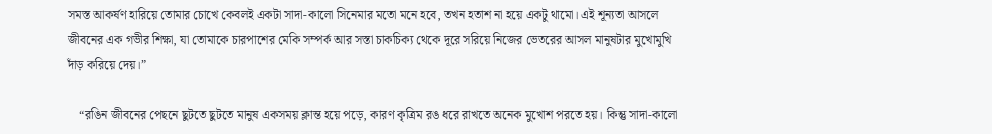সমস্ত আকর্ষণ হারিয়ে তোমার চোখে কেবলই একটা সাদা-কালো সিনেমার মতো মনে হবে, তখন হতাশ না হয়ে একটু থামো। এই শূন্যতা আসলে জীবনের এক গভীর শিক্ষা, যা তোমাকে চারপাশের মেকি সম্পর্ক আর সস্তা চাকচিক্য থেকে দূরে সরিয়ে নিজের ভেতরের আসল মানুষটার মুখোমুখি দাঁড় করিয়ে দেয়।”

    “রঙিন জীবনের পেছনে ছুটতে ছুটতে মানুষ একসময় ক্লান্ত হয়ে পড়ে, কারণ কৃত্রিম রঙ ধরে রাখতে অনেক মুখোশ পরতে হয়। কিন্তু সাদা-কালো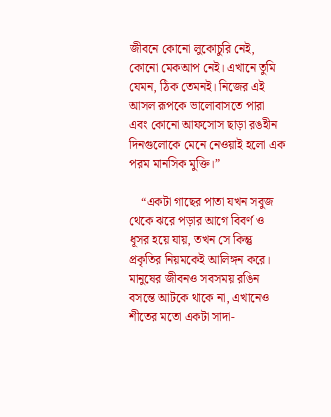জীবনে কোনো লুকোচুরি নেই, কোনো মেকআপ নেই। এখানে তুমি যেমন, ঠিক তেমনই। নিজের এই আসল রূপকে ভালোবাসতে পারা এবং কোনো আফসোস ছাড়া রঙহীন দিনগুলোকে মেনে নেওয়াই হলো এক পরম মানসিক মুক্তি।”

    “একটা গাছের পাতা যখন সবুজ থেকে ঝরে পড়ার আগে বিবর্ণ ও ধূসর হয়ে যায়, তখন সে কিন্তু প্রকৃতির নিয়মকেই আলিঙ্গন করে। মানুষের জীবনও সবসময় রঙিন বসন্তে আটকে থাকে না, এখানেও শীতের মতো একটা সাদা-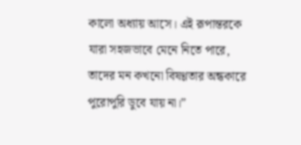কালো অধ্যায় আসে। এই রূপান্তরকে যারা সহজভাবে মেনে নিতে পারে, তাদের মন কখনো বিষণ্ণতার অন্ধকারে পুরোপুরি ডুবে যায় না।”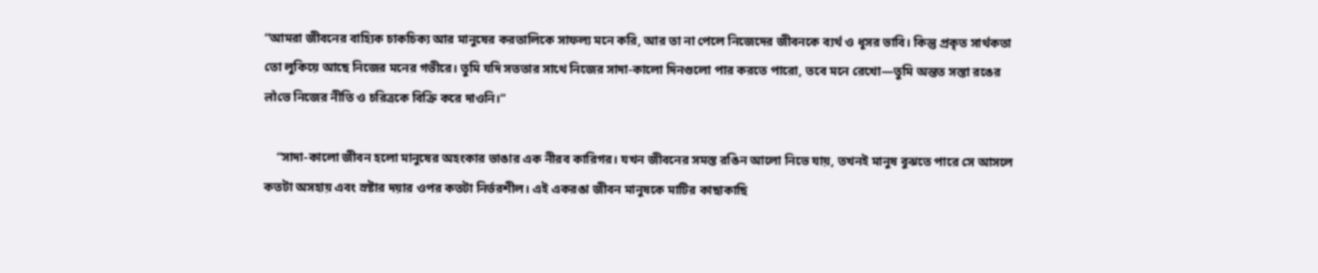“আমরা জীবনের বাহ্যিক চাকচিক্য আর মানুষের করতালিকে সাফল্য মনে করি, আর তা না পেলে নিজেদের জীবনকে ব্যর্থ ও ধূসর ভাবি। কিন্তু প্রকৃত সার্থকতা তো লুকিয়ে আছে নিজের মনের গভীরে। তুমি যদি সততার সাথে নিজের সাদা-কালো দিনগুলো পার করতে পারো, তবে মনে রেখো—তুমি অন্তত সস্তা রঙের लोভে নিজের নীতি ও চরিত্রকে বিক্রি করে দাওনি।”

    “সাদা-কালো জীবন হলো মানুষের অহংকার ভাঙার এক নীরব কারিগর। যখন জীবনের সমস্ত রঙিন আলো নিভে যায়, তখনই মানুষ বুঝতে পারে সে আসলে কতটা অসহায় এবং স্রষ্টার দয়ার ওপর কতটা নির্ভরশীল। এই একরঙা জীবন মানুষকে মাটির কাছাকাছি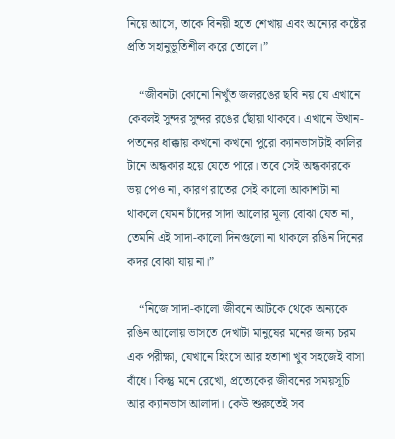নিয়ে আসে, তাকে বিনয়ী হতে শেখায় এবং অন্যের কষ্টের প্রতি সহানুভূতিশীল করে তোলে।”

    “জীবনটা কোনো নিখুঁত জলরঙের ছবি নয় যে এখানে কেবলই সুন্দর সুন্দর রঙের ছোঁয়া থাকবে। এখানে উত্থান-পতনের ধাক্কায় কখনো কখনো পুরো ক্যানভাসটাই কালির টানে অন্ধকার হয়ে যেতে পারে। তবে সেই অন্ধকারকে ভয় পেও না, কারণ রাতের সেই কালো আকাশটা না থাকলে যেমন চাঁদের সাদা আলোর মূল্য বোঝা যেত না, তেমনি এই সাদা-কালো দিনগুলো না থাকলে রঙিন দিনের কদর বোঝা যায় না।”

    “নিজে সাদা-কালো জীবনে আটকে থেকে অন্যকে রঙিন আলোয় ভাসতে দেখাটা মানুষের মনের জন্য চরম এক পরীক্ষা, যেখানে হিংসে আর হতাশা খুব সহজেই বাসা বাঁধে। কিন্তু মনে রেখো, প্রত্যেকের জীবনের সময়সূচি আর ক্যানভাস আলাদা। কেউ শুরুতেই সব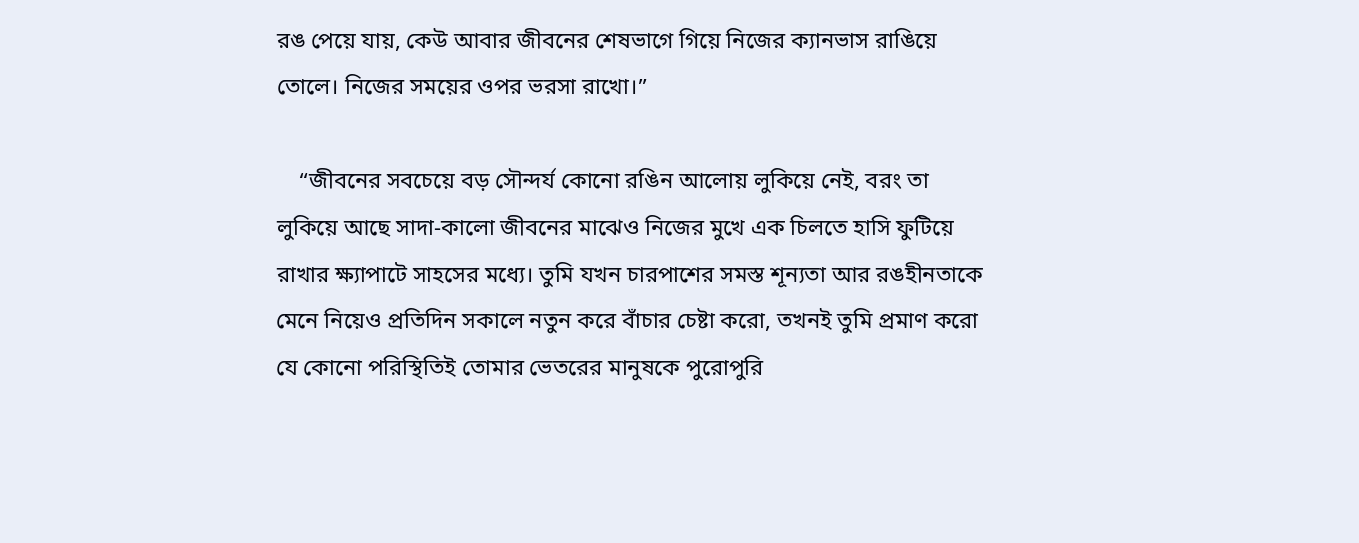রঙ পেয়ে যায়, কেউ আবার জীবনের শেষভাগে গিয়ে নিজের ক্যানভাস রাঙিয়ে তোলে। নিজের সময়ের ওপর ভরসা রাখো।”

    “জীবনের সবচেয়ে বড় সৌন্দর্য কোনো রঙিন আলোয় লুকিয়ে নেই, বরং তা লুকিয়ে আছে সাদা-কালো জীবনের মাঝেও নিজের মুখে এক চিলতে হাসি ফুটিয়ে রাখার ক্ষ্যাপাটে সাহসের মধ্যে। তুমি যখন চারপাশের সমস্ত শূন্যতা আর রঙহীনতাকে মেনে নিয়েও প্রতিদিন সকালে নতুন করে বাঁচার চেষ্টা করো, তখনই তুমি প্রমাণ করো যে কোনো পরিস্থিতিই তোমার ভেতরের মানুষকে পুরোপুরি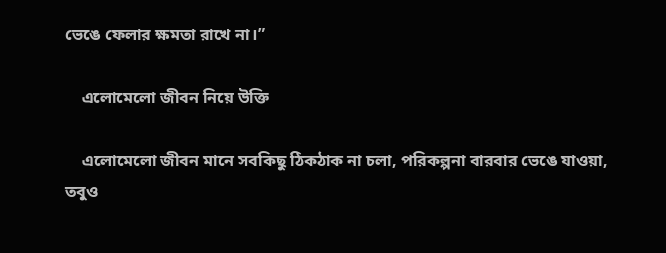ভেঙে ফেলার ক্ষমতা রাখে না।”

    এলোমেলো জীবন নিয়ে উক্তি

    এলোমেলো জীবন মানে সবকিছু ঠিকঠাক না চলা, পরিকল্পনা বারবার ভেঙে যাওয়া, তবুও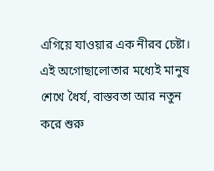এগিয়ে যাওয়ার এক নীরব চেষ্টা। এই অগোছালোতার মধ্যেই মানুষ শেখে ধৈর্য, বাস্তবতা আর নতুন করে শুরু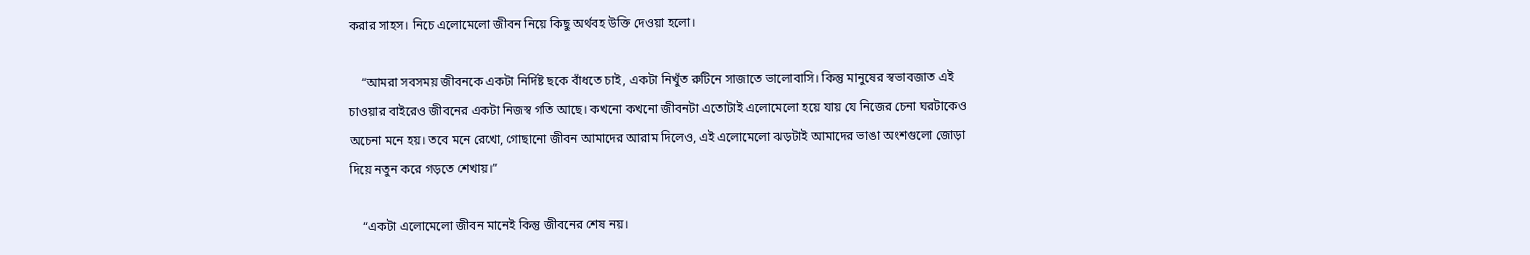করার সাহস। নিচে এলোমেলো জীবন নিয়ে কিছু অর্থবহ উক্তি দেওয়া হলো।

    “আমরা সবসময় জীবনকে একটা নির্দিষ্ট ছকে বাঁধতে চাই, একটা নিখুঁত রুটিনে সাজাতে ভালোবাসি। কিন্তু মানুষের স্বভাবজাত এই চাওয়ার বাইরেও জীবনের একটা নিজস্ব গতি আছে। কখনো কখনো জীবনটা এতোটাই এলোমেলো হয়ে যায় যে নিজের চেনা ঘরটাকেও অচেনা মনে হয়। তবে মনে রেখো, গোছানো জীবন আমাদের আরাম দিলেও, এই এলোমেলো ঝড়টাই আমাদের ভাঙা অংশগুলো জোড়া দিয়ে নতুন করে গড়তে শেখায়।”

    “একটা এলোমেলো জীবন মানেই কিন্তু জীবনের শেষ নয়।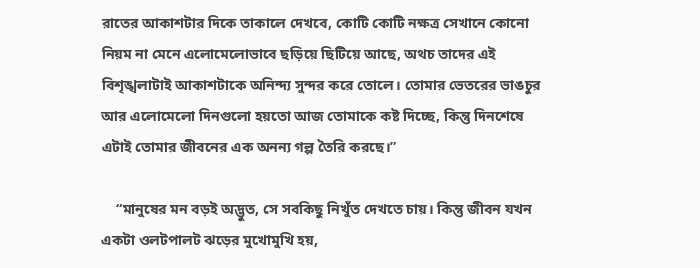রাতের আকাশটার দিকে তাকালে দেখবে, কোটি কোটি নক্ষত্র সেখানে কোনো নিয়ম না মেনে এলোমেলোভাবে ছড়িয়ে ছিটিয়ে আছে, অথচ তাদের এই বিশৃঙ্খলাটাই আকাশটাকে অনিন্দ্য সুন্দর করে তোলে। তোমার ভেতরের ভাঙচুর আর এলোমেলো দিনগুলো হয়তো আজ তোমাকে কষ্ট দিচ্ছে, কিন্তু দিনশেষে এটাই তোমার জীবনের এক অনন্য গল্প তৈরি করছে।”

    “মানুষের মন বড়ই অদ্ভুত, সে সবকিছু নিখুঁত দেখতে চায়। কিন্তু জীবন যখন একটা ওলটপালট ঝড়ের মুখোমুখি হয়,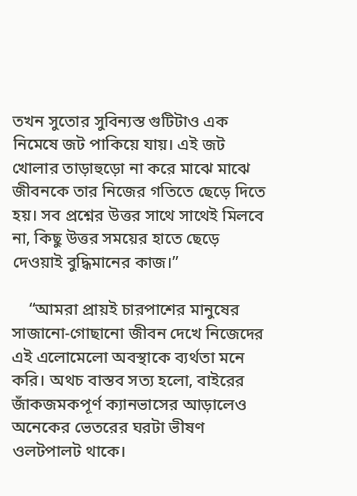তখন সুতোর সুবিন্যস্ত গুটিটাও এক নিমেষে জট পাকিয়ে যায়। এই জট খোলার তাড়াহুড়ো না করে মাঝে মাঝে জীবনকে তার নিজের গতিতে ছেড়ে দিতে হয়। সব প্রশ্নের উত্তর সাথে সাথেই মিলবে না, কিছু উত্তর সময়ের হাতে ছেড়ে দেওয়াই বুদ্ধিমানের কাজ।”

    “আমরা প্রায়ই চারপাশের মানুষের সাজানো-গোছানো জীবন দেখে নিজেদের এই এলোমেলো অবস্থাকে ব্যর্থতা মনে করি। অথচ বাস্তব সত্য হলো, বাইরের জাঁকজমকপূর্ণ ক্যানভাসের আড়ালেও অনেকের ভেতরের ঘরটা ভীষণ ওলটপালট থাকে।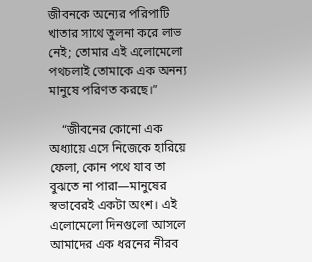জীবনকে অন্যের পরিপাটি খাতার সাথে তুলনা করে লাভ নেই; তোমার এই এলোমেলো পথচলাই তোমাকে এক অনন্য মানুষে পরিণত করছে।”

    “জীবনের কোনো এক অধ্যায়ে এসে নিজেকে হারিয়ে ফেলা, কোন পথে যাব তা বুঝতে না পারা—মানুষের স্বভাবেরই একটা অংশ। এই এলোমেলো দিনগুলো আসলে আমাদের এক ধরনের নীরব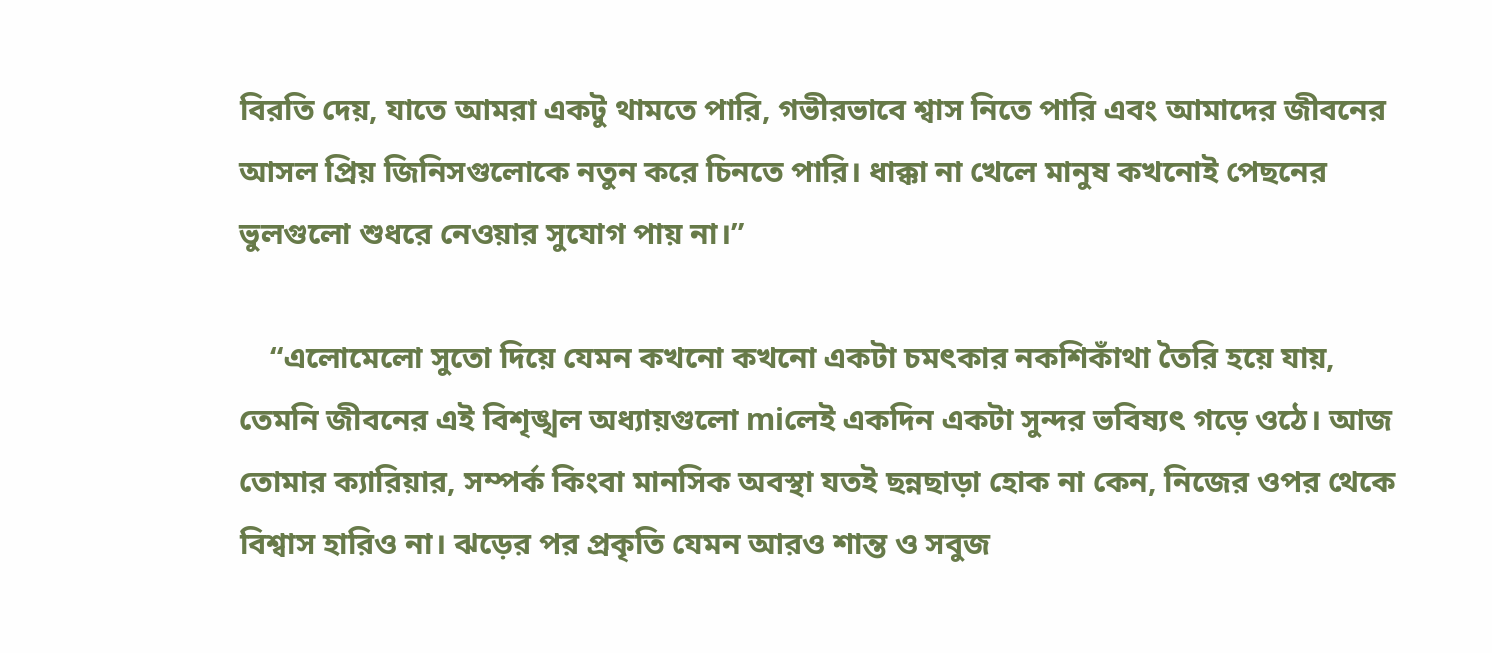বিরতি দেয়, যাতে আমরা একটু থামতে পারি, গভীরভাবে শ্বাস নিতে পারি এবং আমাদের জীবনের আসল প্রিয় জিনিসগুলোকে নতুন করে চিনতে পারি। ধাক্কা না খেলে মানুষ কখনোই পেছনের ভুলগুলো শুধরে নেওয়ার সুযোগ পায় না।”

    “এলোমেলো সুতো দিয়ে যেমন কখনো কখনো একটা চমৎকার নকশিকাঁথা তৈরি হয়ে যায়, তেমনি জীবনের এই বিশৃঙ্খল অধ্যায়গুলো miলেই একদিন একটা সুন্দর ভবিষ্যৎ গড়ে ওঠে। আজ তোমার ক্যারিয়ার, সম্পর্ক কিংবা মানসিক অবস্থা যতই ছন্নছাড়া হোক না কেন, নিজের ওপর থেকে বিশ্বাস হারিও না। ঝড়ের পর প্রকৃতি যেমন আরও শান্ত ও সবুজ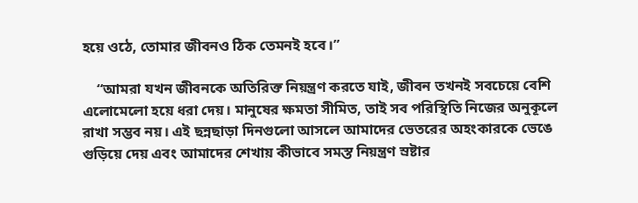হয়ে ওঠে, তোমার জীবনও ঠিক তেমনই হবে।”

    “আমরা যখন জীবনকে অতিরিক্ত নিয়ন্ত্রণ করতে যাই, জীবন তখনই সবচেয়ে বেশি এলোমেলো হয়ে ধরা দেয়। মানুষের ক্ষমতা সীমিত, তাই সব পরিস্থিতি নিজের অনুকূলে রাখা সম্ভব নয়। এই ছন্নছাড়া দিনগুলো আসলে আমাদের ভেতরের অহংকারকে ভেঙে গুড়িয়ে দেয় এবং আমাদের শেখায় কীভাবে সমস্ত নিয়ন্ত্রণ স্রষ্টার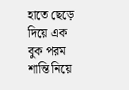হাতে ছেড়ে দিয়ে এক বুক পরম শান্তি নিয়ে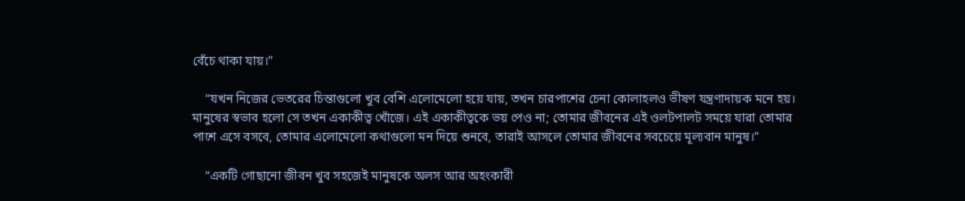বেঁচে থাকা যায়।”

    “যখন নিজের ভেতরের চিন্তাগুলো খুব বেশি এলোমেলো হয়ে যায়, তখন চারপাশের চেনা কোলাহলও ভীষণ যন্ত্রণাদায়ক মনে হয়। মানুষের স্বভাব হলো সে তখন একাকীত্ব খোঁজে। এই একাকীত্বকে ভয় পেও না; তোমার জীবনের এই ওলটপালট সময়ে যারা তোমার পাশে এসে বসবে, তোমার এলোমেলো কথাগুলো মন দিয়ে শুনবে, তারাই আসলে তোমার জীবনের সবচেয়ে মূল্যবান মানুষ।”

    “একটি গোছানো জীবন খুব সহজেই মানুষকে অলস আর অহংকারী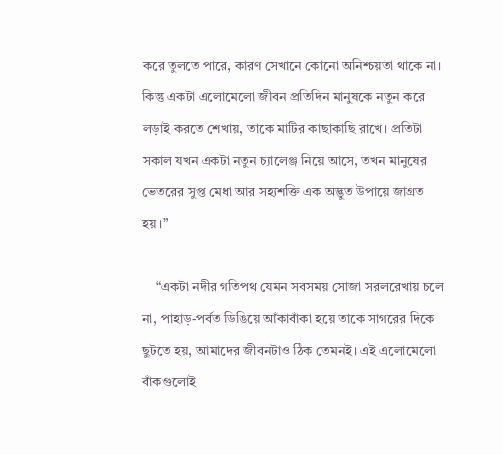করে তুলতে পারে, কারণ সেখানে কোনো অনিশ্চয়তা থাকে না। কিন্তু একটা এলোমেলো জীবন প্রতিদিন মানুষকে নতুন করে লড়াই করতে শেখায়, তাকে মাটির কাছাকাছি রাখে। প্রতিটা সকাল যখন একটা নতুন চ্যালেঞ্জ নিয়ে আসে, তখন মানুষের ভেতরের সুপ্ত মেধা আর সহ্যশক্তি এক অদ্ভুত উপায়ে জাগ্রত হয়।”

    “একটা নদীর গতিপথ যেমন সবসময় সোজা সরলরেখায় চলে না, পাহাড়-পর্বত ডিঙিয়ে আঁকাবাঁকা হয়ে তাকে সাগরের দিকে ছুটতে হয়, আমাদের জীবনটাও ঠিক তেমনই। এই এলোমেলো বাঁকগুলোই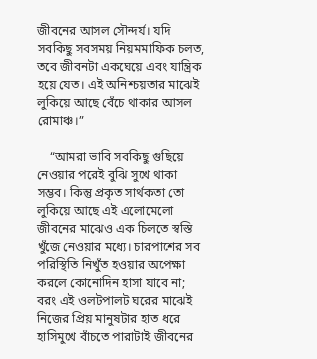জীবনের আসল সৌন্দর্য। যদি সবকিছু সবসময় নিয়মমাফিক চলত, তবে জীবনটা একঘেয়ে এবং যান্ত্রিক হয়ে যেত। এই অনিশ্চয়তার মাঝেই লুকিয়ে আছে বেঁচে থাকার আসল রোমাঞ্চ।”

    “আমরা ভাবি সবকিছু গুছিয়ে নেওয়ার পরেই বুঝি সুখে থাকা সম্ভব। কিন্তু প্রকৃত সার্থকতা তো লুকিয়ে আছে এই এলোমেলো জীবনের মাঝেও এক চিলতে স্বস্তি খুঁজে নেওয়ার মধ্যে। চারপাশের সব পরিস্থিতি নিখুঁত হওয়ার অপেক্ষা করলে কোনোদিন হাসা যাবে না; বরং এই ওলটপালট ঘরের মাঝেই নিজের প্রিয় মানুষটার হাত ধরে হাসিমুখে বাঁচতে পারাটাই জীবনের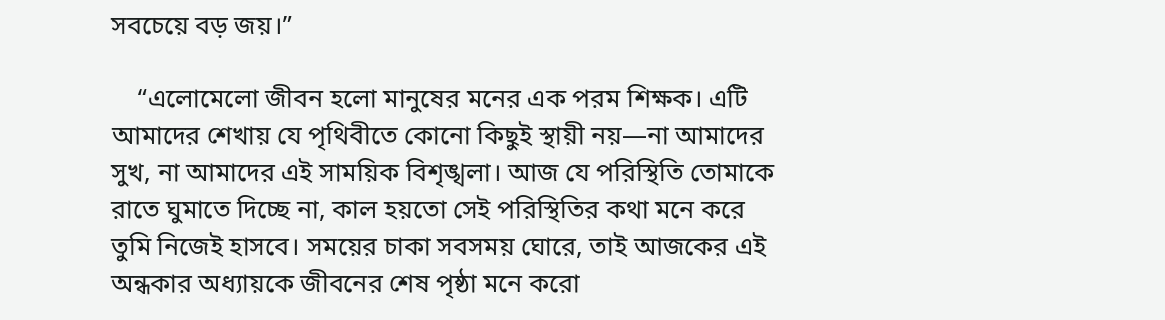সবচেয়ে বড় জয়।”

    “এলোমেলো জীবন হলো মানুষের মনের এক পরম শিক্ষক। এটি আমাদের শেখায় যে পৃথিবীতে কোনো কিছুই স্থায়ী নয়—না আমাদের সুখ, না আমাদের এই সাময়িক বিশৃঙ্খলা। আজ যে পরিস্থিতি তোমাকে রাতে ঘুমাতে দিচ্ছে না, কাল হয়তো সেই পরিস্থিতির কথা মনে করে তুমি নিজেই হাসবে। সময়ের চাকা সবসময় ঘোরে, তাই আজকের এই অন্ধকার অধ্যায়কে জীবনের শেষ পৃষ্ঠা মনে করো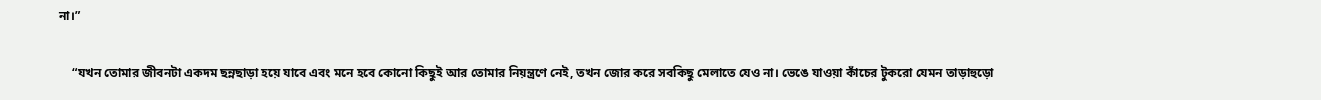না।”

    “যখন তোমার জীবনটা একদম ছন্নছাড়া হয়ে যাবে এবং মনে হবে কোনো কিছুই আর তোমার নিয়ন্ত্রণে নেই, তখন জোর করে সবকিছু মেলাতে যেও না। ভেঙে যাওয়া কাঁচের টুকরো যেমন তাড়াহুড়ো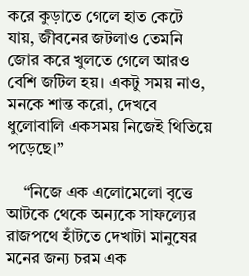করে কুড়াতে গেলে হাত কেটে যায়, জীবনের জটলাও তেমনি জোর করে খুলতে গেলে আরও বেশি জটিল হয়। একটু সময় নাও, মনকে শান্ত করো, দেখবে ধুলোবালি একসময় নিজেই থিতিয়ে পড়েছে।”

    “নিজে এক এলোমেলো বৃত্তে আটকে থেকে অন্যকে সাফল্যের রাজপথে হাঁটতে দেখাটা মানুষের মনের জন্য চরম এক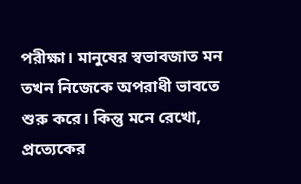পরীক্ষা। মানুষের স্বভাবজাত মন তখন নিজেকে অপরাধী ভাবতে শুরু করে। কিন্তু মনে রেখো, প্রত্যেকের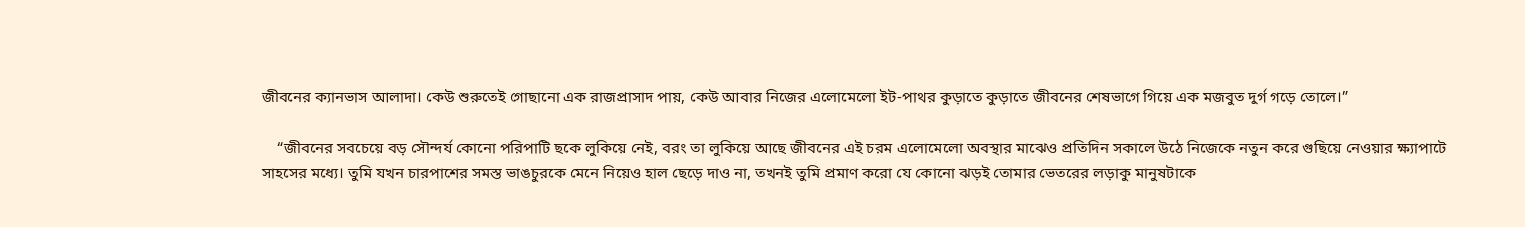জীবনের ক্যানভাস আলাদা। কেউ শুরুতেই গোছানো এক রাজপ্রাসাদ পায়, কেউ আবার নিজের এলোমেলো ইট-পাথর কুড়াতে কুড়াতে জীবনের শেষভাগে গিয়ে এক মজবুত দুর্গ গড়ে তোলে।”

    “জীবনের সবচেয়ে বড় সৌন্দর্য কোনো পরিপাটি ছকে লুকিয়ে নেই, বরং তা লুকিয়ে আছে জীবনের এই চরম এলোমেলো অবস্থার মাঝেও প্রতিদিন সকালে উঠে নিজেকে নতুন করে গুছিয়ে নেওয়ার ক্ষ্যাপাটে সাহসের মধ্যে। তুমি যখন চারপাশের সমস্ত ভাঙচুরকে মেনে নিয়েও হাল ছেড়ে দাও না, তখনই তুমি প্রমাণ করো যে কোনো ঝড়ই তোমার ভেতরের লড়াকু মানুষটাকে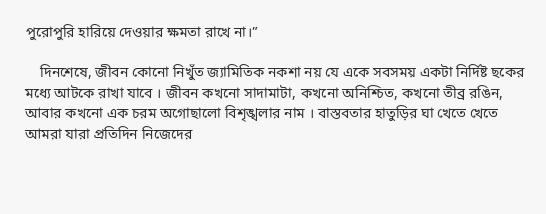পুরোপুরি হারিয়ে দেওয়ার ক্ষমতা রাখে না।”

    দিনশেষে, জীবন কোনো নিখুঁত জ্যামিতিক নকশা নয় যে একে সবসময় একটা নির্দিষ্ট ছকের মধ্যে আটকে রাখা যাবে । জীবন কখনো সাদামাটা, কখনো অনিশ্চিত, কখনো তীব্র রঙিন, আবার কখনো এক চরম অগোছালো বিশৃঙ্খলার নাম । বাস্তবতার হাতুড়ির ঘা খেতে খেতে আমরা যারা প্রতিদিন নিজেদের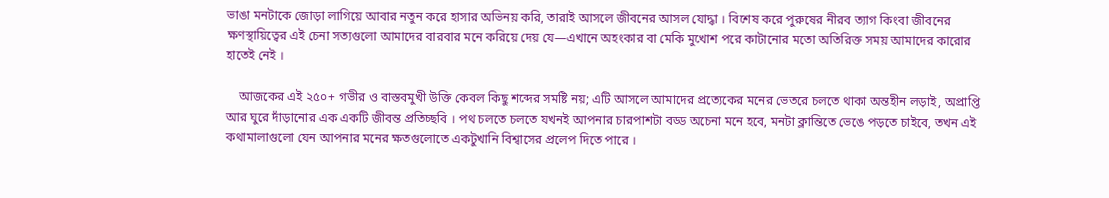ভাঙা মনটাকে জোড়া লাগিয়ে আবার নতুন করে হাসার অভিনয় করি, তারাই আসলে জীবনের আসল যোদ্ধা । বিশেষ করে পুরুষের নীরব ত্যাগ কিংবা জীবনের ক্ষণস্থায়িত্বের এই চেনা সত্যগুলো আমাদের বারবার মনে করিয়ে দেয় যে—এখানে অহংকার বা মেকি মুখোশ পরে কাটানোর মতো অতিরিক্ত সময় আমাদের কারোর হাতেই নেই ।

    আজকের এই ২৫০+ গভীর ও বাস্তবমুখী উক্তি কেবল কিছু শব্দের সমষ্টি নয়; এটি আসলে আমাদের প্রত্যেকের মনের ভেতরে চলতে থাকা অন্তহীন লড়াই, অপ্রাপ্তি আর ঘুরে দাঁড়ানোর এক একটি জীবন্ত প্রতিচ্ছবি । পথ চলতে চলতে যখনই আপনার চারপাশটা বড্ড অচেনা মনে হবে, মনটা ক্লান্তিতে ভেঙে পড়তে চাইবে, তখন এই কথামালাগুলো যেন আপনার মনের ক্ষতগুলোতে একটুখানি বিশ্বাসের প্রলেপ দিতে পারে ।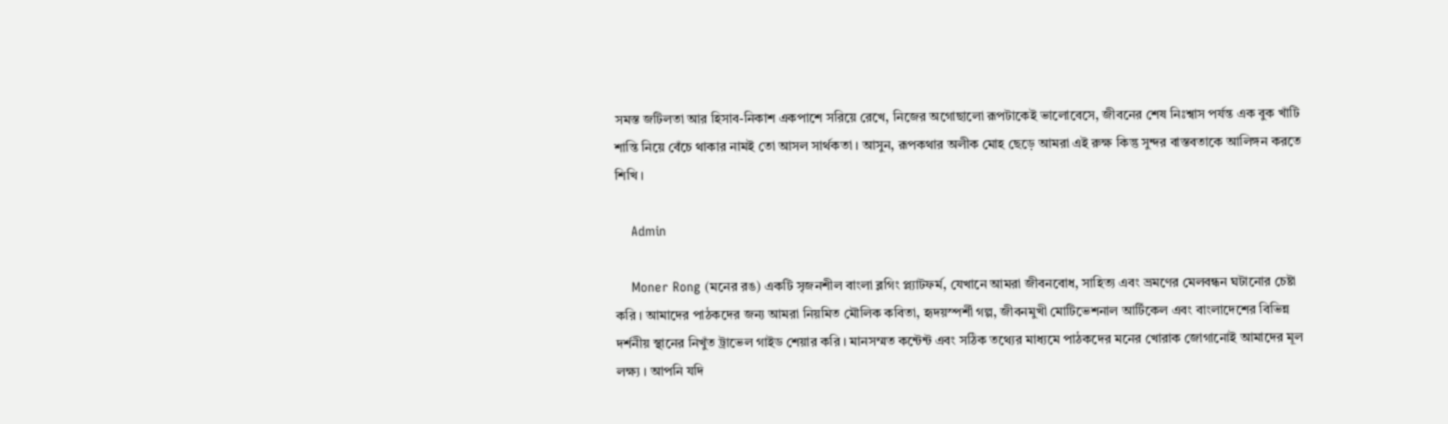সমস্ত জটিলতা আর হিসাব-নিকাশ একপাশে সরিয়ে রেখে, নিজের অগোছালো রূপটাকেই ভালোবেসে, জীবনের শেষ নিঃশ্বাস পর্যন্ত এক বুক খাঁটি শান্তি নিয়ে বেঁচে থাকার নামই তো আসল সার্থকতা । আসুন, রূপকথার অলীক মোহ ছেড়ে আমরা এই রুক্ষ কিন্তু সুন্দর বাস্তবতাকে আলিঙ্গন করতে শিখি ।

    Admin

    Moner Rong (মনের রঙ) একটি সৃজনশীল বাংলা ব্লগিং প্ল্যাটফর্ম, যেখানে আমরা জীবনবোধ, সাহিত্য এবং ভ্রমণের মেলবন্ধন ঘটানোর চেষ্টা করি । আমাদের পাঠকদের জন্য আমরা নিয়মিত মৌলিক কবিতা, হৃদয়স্পর্শী গল্প, জীবনমুখী মোটিভেশনাল আর্টিকেল এবং বাংলাদেশের বিভিন্ন দর্শনীয় স্থানের নিখুঁত ট্রাভেল গাইড শেয়ার করি । মানসম্মত কন্টেন্ট এবং সঠিক তথ্যের মাধ্যমে পাঠকদের মনের খোরাক জোগানোই আমাদের মূল লক্ষ্য । আপনি যদি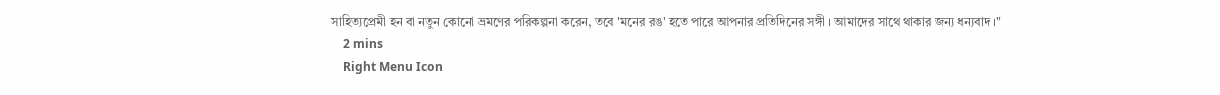সাহিত্যপ্রেমী হন বা নতুন কোনো ভ্রমণের পরিকল্পনা করেন, তবে 'মনের রঙ' হতে পারে আপনার প্রতিদিনের সঙ্গী । আমাদের সাথে থাকার জন্য ধন্যবাদ ।"
    2 mins
    Right Menu Icon